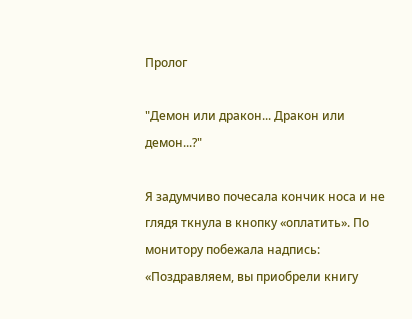Пролог

"Демон или дракон... Дракон или демон...?"

Я задумчиво почесала кончик носа и не глядя ткнула в кнопку «оплатить». По монитору побежала надпись: «Поздравляем, вы приобрели книгу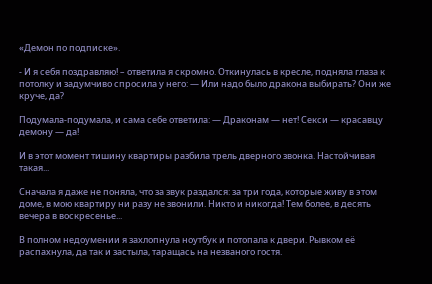«Демон по подписке».

- И я себя поздравляю! – ответила я скромно. Откинулась в кресле, подняла глаза к потолку и задумчиво спросила у него: — Или надо было дракона выбирать? Они же круче, да?

Подумала-подумала, и сама себе ответила: — Драконам — нет! Секси — красавцу демону — да!

И в этот момент тишину квартиры разбила трель дверного звонка. Настойчивая такая...

Сначала я даже не поняла, что за звук раздался: за три года, которые живу в этом доме, в мою квартиру ни разу не звонили. Никто и никогда! Тем более, в десять вечера в воскресенье...

В полном недоумении я захлопнула ноутбук и потопала к двери. Рывком её распахнула, да так и застыла, таращась на незваного гостя.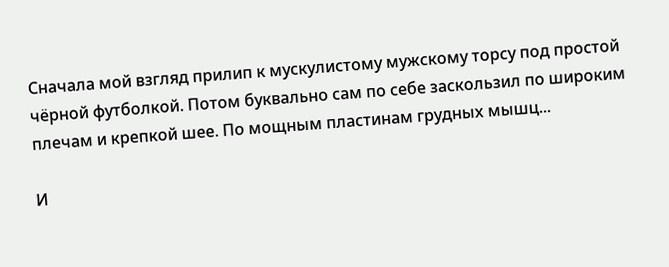Сначала мой взгляд прилип к мускулистому мужскому торсу под простой чёрной футболкой. Потом буквально сам по себе заскользил по широким плечам и крепкой шее. По мощным пластинам грудных мышц...

И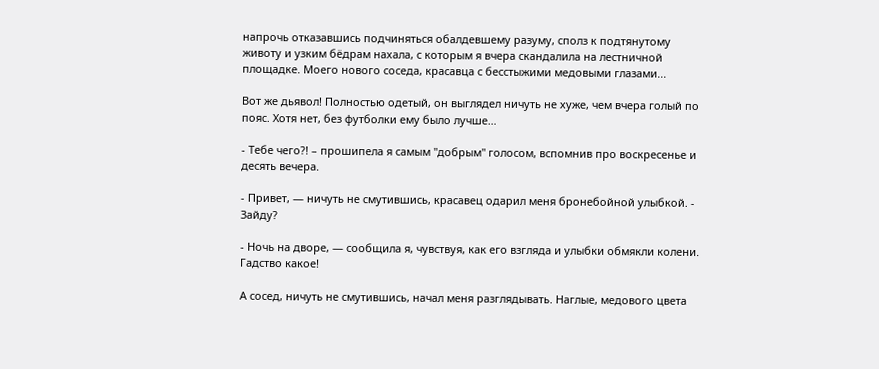напрочь отказавшись подчиняться обалдевшему разуму, сполз к подтянутому животу и узким бёдрам нахала, с которым я вчера скандалила на лестничной площадке. Моего нового соседа, красавца с бесстыжими медовыми глазами...

Вот же дьявол! Полностью одетый, он выглядел ничуть не хуже, чем вчера голый по пояс. Хотя нет, без футболки ему было лучше…

- Тебе чего?! – прошипела я самым "добрым" голосом, вспомнив про воскресенье и десять вечера.

- Привет, — ничуть не смутившись, красавец одарил меня бронебойной улыбкой. - Зайду?

- Ночь на дворе, — сообщила я, чувствуя, как его взгляда и улыбки обмякли колени. Гадство какое!

А сосед, ничуть не смутившись, начал меня разглядывать. Наглые, медового цвета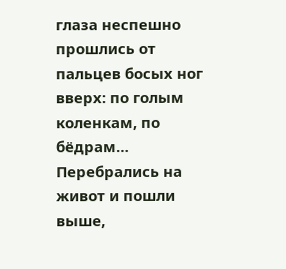глаза неспешно прошлись от пальцев босых ног вверх: по голым коленкам, по бёдрам… Перебрались на живот и пошли выше,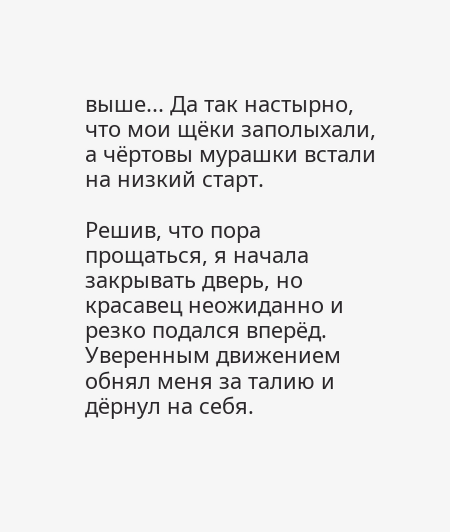выше... Да так настырно, что мои щёки заполыхали, а чёртовы мурашки встали на низкий старт.

Решив, что пора прощаться, я начала закрывать дверь, но красавец неожиданно и резко подался вперёд. Уверенным движением обнял меня за талию и дёрнул на себя.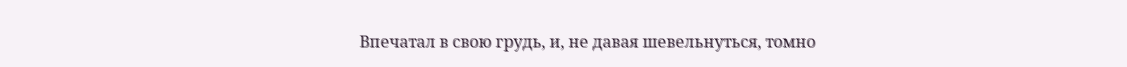Впечатал в свою грудь, и, не давая шевельнуться, томно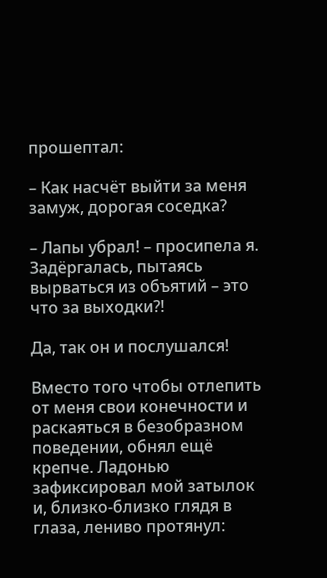прошептал:

– Как насчёт выйти за меня замуж, дорогая соседка?

– Лапы убрал! – просипела я. Задёргалась, пытаясь вырваться из объятий – это что за выходки?!

Да, так он и послушался!

Вместо того чтобы отлепить от меня свои конечности и раскаяться в безобразном поведении, обнял ещё крепче. Ладонью зафиксировал мой затылок и, близко-близко глядя в глаза, лениво протянул: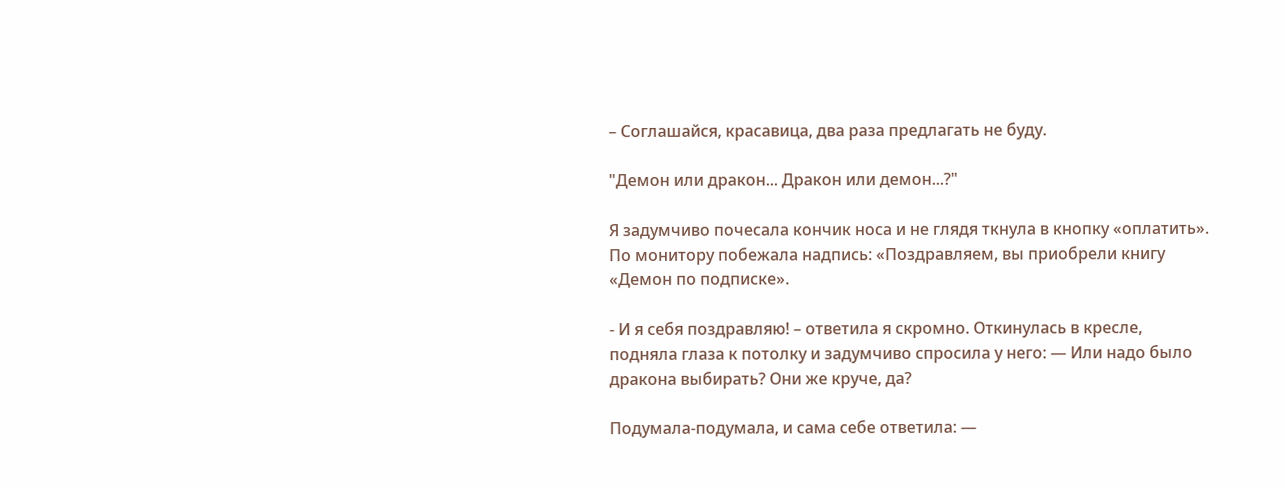– Соглашайся, красавица, два раза предлагать не буду.

"Демон или дракон... Дракон или демон...?"

Я задумчиво почесала кончик носа и не глядя ткнула в кнопку «оплатить». По монитору побежала надпись: «Поздравляем, вы приобрели книгу «Демон по подписке».

- И я себя поздравляю! – ответила я скромно. Откинулась в кресле, подняла глаза к потолку и задумчиво спросила у него: — Или надо было дракона выбирать? Они же круче, да?

Подумала-подумала, и сама себе ответила: —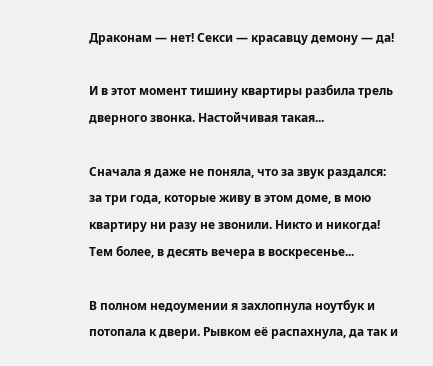Драконам — нет! Секси — красавцу демону — да!

И в этот момент тишину квартиры разбила трель дверного звонка. Настойчивая такая...

Сначала я даже не поняла, что за звук раздался: за три года, которые живу в этом доме, в мою квартиру ни разу не звонили. Никто и никогда! Тем более, в десять вечера в воскресенье...

В полном недоумении я захлопнула ноутбук и потопала к двери. Рывком её распахнула, да так и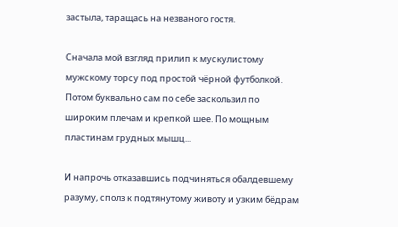застыла, таращась на незваного гостя.

Сначала мой взгляд прилип к мускулистому мужскому торсу под простой чёрной футболкой. Потом буквально сам по себе заскользил по широким плечам и крепкой шее. По мощным пластинам грудных мышц...

И напрочь отказавшись подчиняться обалдевшему разуму, сполз к подтянутому животу и узким бёдрам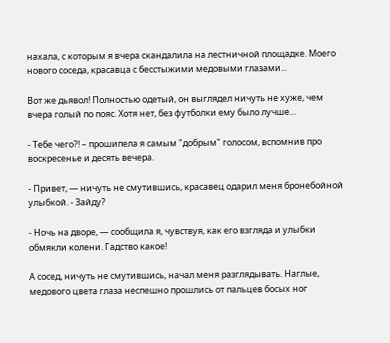нахала, с которым я вчера скандалила на лестничной площадке. Моего нового соседа, красавца с бесстыжими медовыми глазами...

Вот же дьявол! Полностью одетый, он выглядел ничуть не хуже, чем вчера голый по пояс. Хотя нет, без футболки ему было лучше…

- Тебе чего?! – прошипела я самым "добрым" голосом, вспомнив про воскресенье и десять вечера.

- Привет, — ничуть не смутившись, красавец одарил меня бронебойной улыбкой. - Зайду?

- Ночь на дворе, — сообщила я, чувствуя, как его взгляда и улыбки обмякли колени. Гадство какое!

А сосед, ничуть не смутившись, начал меня разглядывать. Наглые, медового цвета глаза неспешно прошлись от пальцев босых ног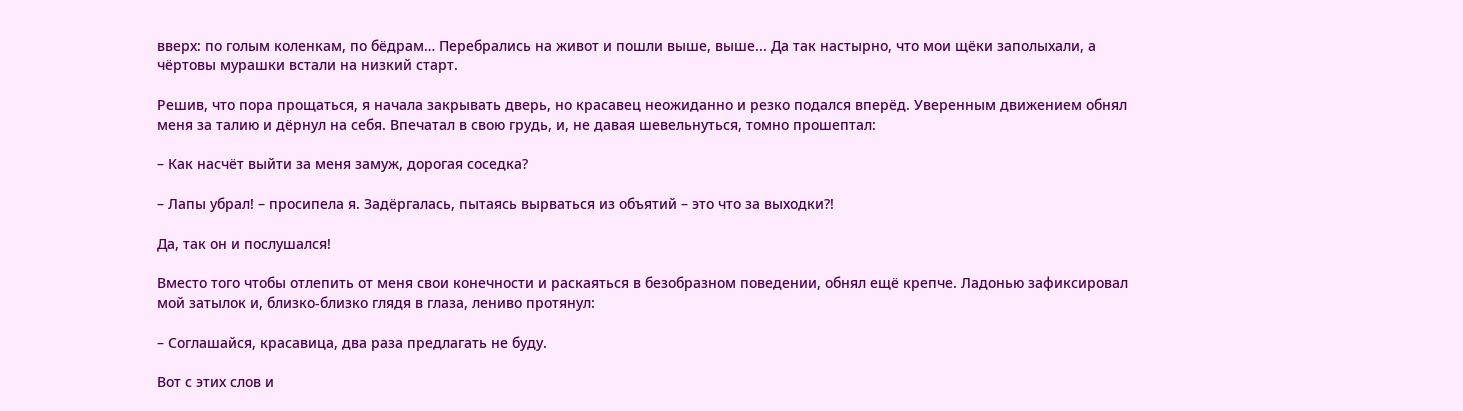вверх: по голым коленкам, по бёдрам… Перебрались на живот и пошли выше, выше... Да так настырно, что мои щёки заполыхали, а чёртовы мурашки встали на низкий старт.

Решив, что пора прощаться, я начала закрывать дверь, но красавец неожиданно и резко подался вперёд. Уверенным движением обнял меня за талию и дёрнул на себя. Впечатал в свою грудь, и, не давая шевельнуться, томно прошептал:

– Как насчёт выйти за меня замуж, дорогая соседка?

– Лапы убрал! – просипела я. Задёргалась, пытаясь вырваться из объятий – это что за выходки?!

Да, так он и послушался!

Вместо того чтобы отлепить от меня свои конечности и раскаяться в безобразном поведении, обнял ещё крепче. Ладонью зафиксировал мой затылок и, близко-близко глядя в глаза, лениво протянул:

– Соглашайся, красавица, два раза предлагать не буду.

Вот с этих слов и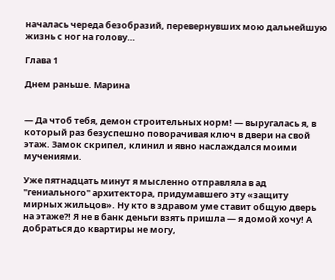началась череда безобразий, перевернувших мою дальнейшую жизнь с ног на голову…

Глава 1

Днем раньше. Марина


— Да чтоб тебя, демон строительных норм! — выругалась я, в который раз безуспешно поворачивая ключ в двери на свой этаж. Замок скрипел, клинил и явно наслаждался моими мучениями.

Уже пятнадцать минут я мысленно отправляла в ад "гениального" архитектора, придумавшего эту «защиту мирных жильцов». Ну кто в здравом уме ставит общую дверь на этаже?! Я не в банк деньги взять пришла — я домой хочу! А добраться до квартиры не могу,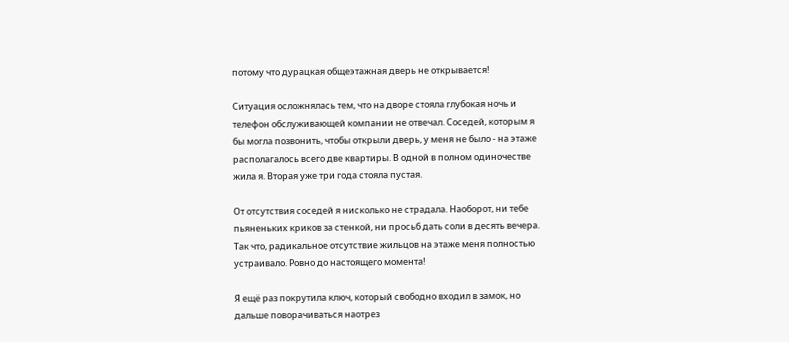потому что дурацкая общеэтажная дверь не открывается!

Ситуация осложнялась тем, что на дворе стояла глубокая ночь и телефон обслуживающей компании не отвечал. Соседей, которым я бы могла позвонить, чтобы открыли дверь, у меня не было - на этаже располагалось всего две квартиры. В одной в полном одиночестве жила я. Вторая уже три года стояла пустая.

От отсутствия соседей я нисколько не страдала. Наоборот, ни тебе пьяненьких криков за стенкой, ни просьб дать соли в десять вечера. Так что, радикальное отсутствие жильцов на этаже меня полностью устраивало. Ровно до настоящего момента!

Я ещё раз покрутила ключ, который свободно входил в замок, но дальше поворачиваться наотрез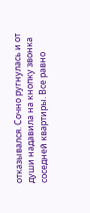отказывался. Сочно ругнулась и от души надавила на кнопку звонка соседней квартиры. Все равно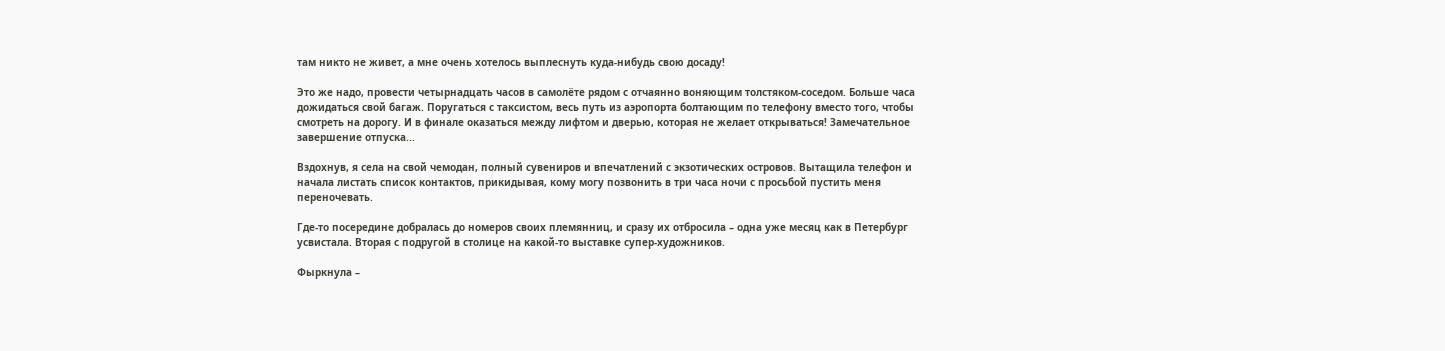там никто не живет, а мне очень хотелось выплеснуть куда-нибудь свою досаду!

Это же надо, провести четырнадцать часов в самолёте рядом с отчаянно воняющим толстяком-соседом. Больше часа дожидаться свой багаж. Поругаться с таксистом, весь путь из аэропорта болтающим по телефону вместо того, чтобы смотреть на дорогу. И в финале оказаться между лифтом и дверью, которая не желает открываться! Замечательное завершение отпуска...

Вздохнув, я села на свой чемодан, полный сувениров и впечатлений с экзотических островов. Вытащила телефон и начала листать список контактов, прикидывая, кому могу позвонить в три часа ночи с просьбой пустить меня переночевать.

Где-то посередине добралась до номеров своих племянниц, и сразу их отбросила – одна уже месяц как в Петербург усвистала. Вторая с подругой в столице на какой-то выставке супер-художников.

Фыркнула –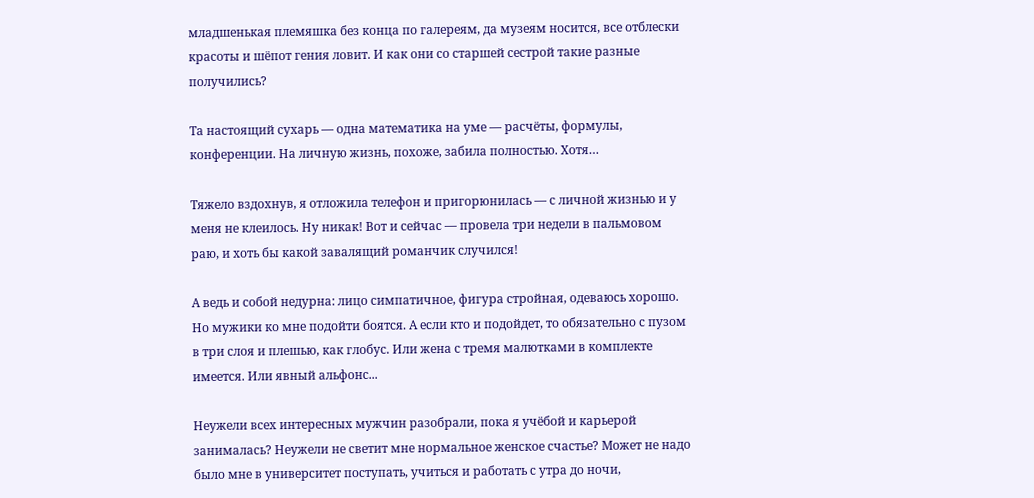младшенькая племяшка без конца по галереям, да музеям носится, все отблески красоты и шёпот гения ловит. И как они со старшей сестрой такие разные получились?

Та настоящий сухарь — одна математика на уме — расчёты, формулы, конференции. На личную жизнь, похоже, забила полностью. Хотя…

Тяжело вздохнув, я отложила телефон и пригорюнилась — с личной жизнью и у меня не клеилось. Ну никак! Вот и сейчас — провела три недели в пальмовом раю, и хоть бы какой завалящий романчик случился!

А ведь и собой недурна: лицо симпатичное, фигура стройная, одеваюсь хорошо. Но мужики ко мне подойти боятся. А если кто и подойдет, то обязательно с пузом в три слоя и плешью, как глобус. Или жена с тремя малютками в комплекте имеется. Или явный альфонс...

Неужели всех интересных мужчин разобрали, пока я учёбой и карьерой занималась? Неужели не светит мне нормальное женское счастье? Может не надо было мне в университет поступать, учиться и работать с утра до ночи,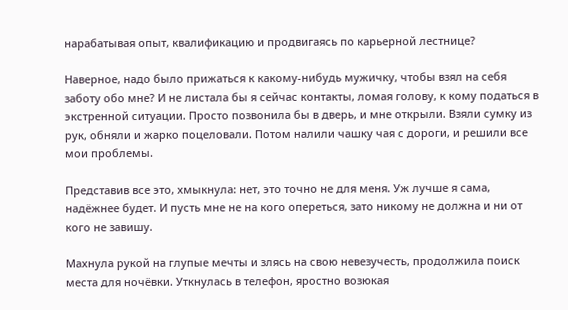нарабатывая опыт, квалификацию и продвигаясь по карьерной лестнице?

Наверное, надо было прижаться к какому-нибудь мужичку, чтобы взял на себя заботу обо мне? И не листала бы я сейчас контакты, ломая голову, к кому податься в экстренной ситуации. Просто позвонила бы в дверь, и мне открыли. Взяли сумку из рук, обняли и жарко поцеловали. Потом налили чашку чая с дороги, и решили все мои проблемы.

Представив все это, хмыкнула: нет, это точно не для меня. Уж лучше я сама, надёжнее будет. И пусть мне не на кого опереться, зато никому не должна и ни от кого не завишу.

Махнула рукой на глупые мечты и злясь на свою невезучесть, продолжила поиск места для ночёвки. Уткнулась в телефон, яростно возюкая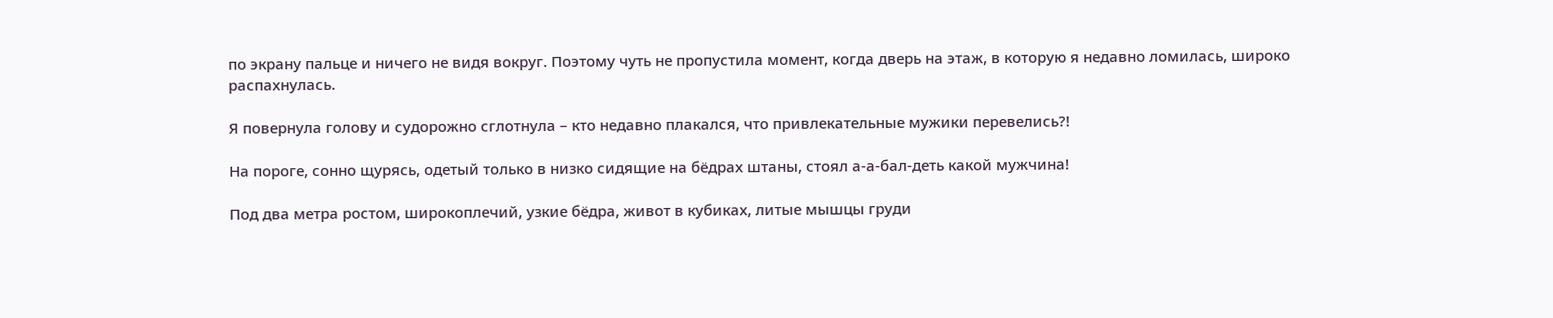по экрану пальце и ничего не видя вокруг. Поэтому чуть не пропустила момент, когда дверь на этаж, в которую я недавно ломилась, широко распахнулась.

Я повернула голову и судорожно сглотнула – кто недавно плакался, что привлекательные мужики перевелись?!

На пороге, сонно щурясь, одетый только в низко сидящие на бёдрах штаны, стоял а-а-бал-деть какой мужчина!

Под два метра ростом, широкоплечий, узкие бёдра, живот в кубиках, литые мышцы груди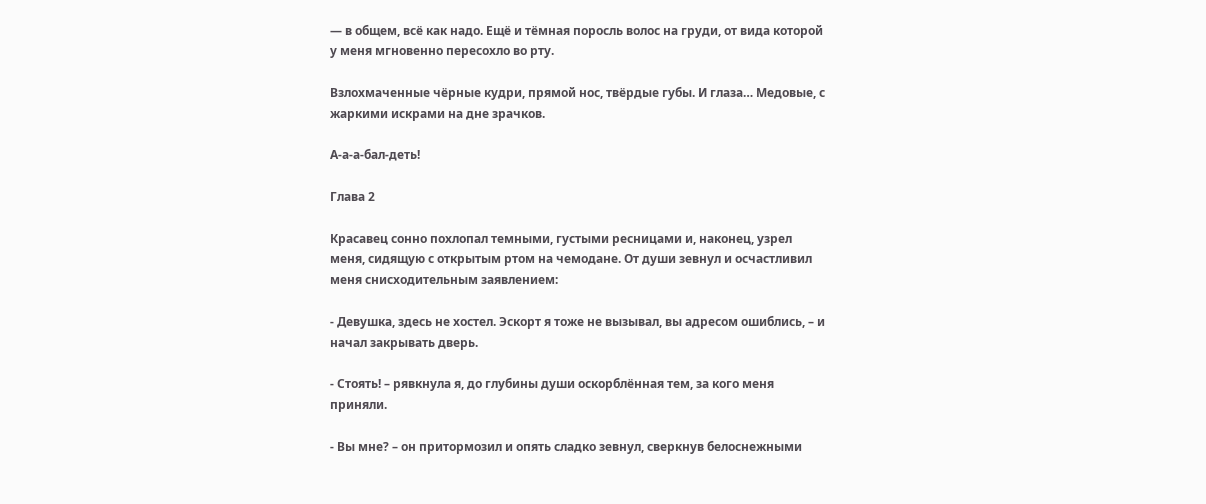— в общем, всё как надо. Ещё и тёмная поросль волос на груди, от вида которой у меня мгновенно пересохло во рту.

Взлохмаченные чёрные кудри, прямой нос, твёрдые губы. И глаза… Медовые, с жаркими искрами на дне зрачков.

А-а-а-бал-деть!

Глава 2

Красавец сонно похлопал темными, густыми ресницами и, наконец, узрел меня, сидящую с открытым ртом на чемодане. От души зевнул и осчастливил меня снисходительным заявлением:

- Девушка, здесь не хостел. Эскорт я тоже не вызывал, вы адресом ошиблись, – и начал закрывать дверь.

- Стоять! – рявкнула я, до глубины души оскорблённая тем, за кого меня приняли.

- Вы мне? – он притормозил и опять сладко зевнул, сверкнув белоснежными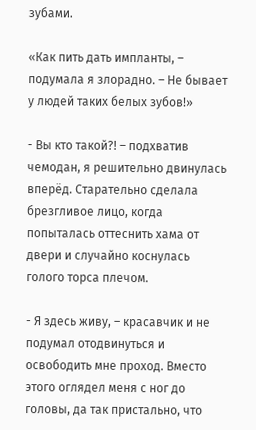зубами.

«Как пить дать импланты, – подумала я злорадно. – Не бывает у людей таких белых зубов!»

- Вы кто такой?! – подхватив чемодан, я решительно двинулась вперёд. Старательно сделала брезгливое лицо, когда попыталась оттеснить хама от двери и случайно коснулась голого торса плечом.

- Я здесь живу, – красавчик и не подумал отодвинуться и освободить мне проход. Вместо этого оглядел меня с ног до головы, да так пристально, что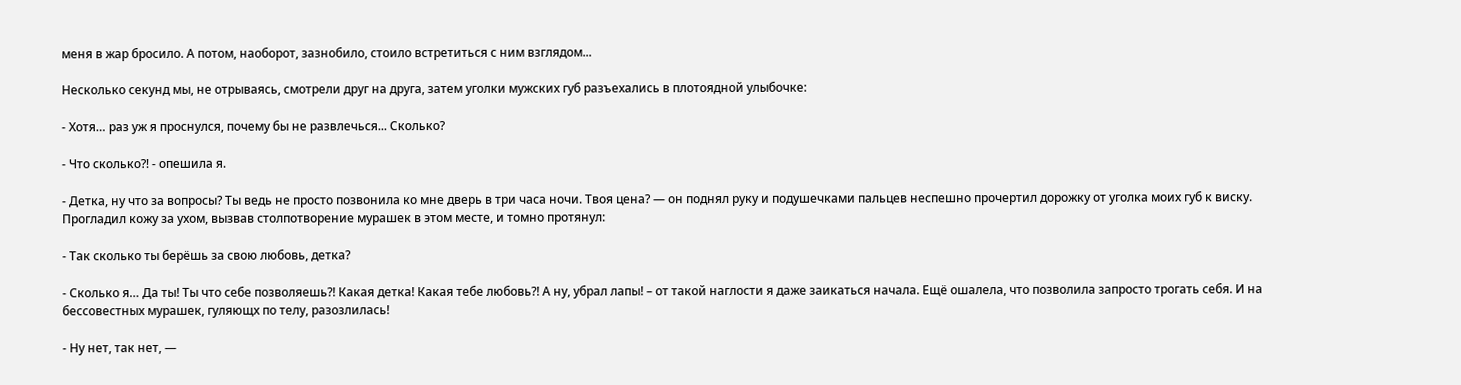меня в жар бросило. А потом, наоборот, зазнобило, стоило встретиться с ним взглядом...

Несколько секунд мы, не отрываясь, смотрели друг на друга, затем уголки мужских губ разъехались в плотоядной улыбочке:

- Хотя… раз уж я проснулся, почему бы не развлечься... Сколько?

- Что сколько?! - опешила я.

- Детка, ну что за вопросы? Ты ведь не просто позвонила ко мне дверь в три часа ночи. Твоя цена? — он поднял руку и подушечками пальцев неспешно прочертил дорожку от уголка моих губ к виску. Прогладил кожу за ухом, вызвав столпотворение мурашек в этом месте, и томно протянул:

- Так сколько ты берёшь за свою любовь, детка?

- Сколько я… Да ты! Ты что себе позволяешь?! Какая детка! Какая тебе любовь?! А ну, убрал лапы! – от такой наглости я даже заикаться начала. Ещё ошалела, что позволила запросто трогать себя. И на бессовестных мурашек, гуляющх по телу, разозлилась!

- Ну нет, так нет, —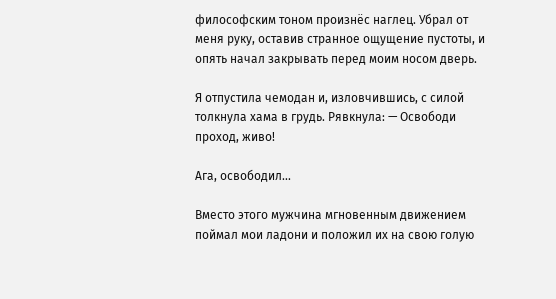философским тоном произнёс наглец. Убрал от меня руку, оставив странное ощущение пустоты, и опять начал закрывать перед моим носом дверь.

Я отпустила чемодан и, изловчившись, с силой толкнула хама в грудь. Рявкнула: — Освободи проход, живо!

Ага, освободил...

Вместо этого мужчина мгновенным движением поймал мои ладони и положил их на свою голую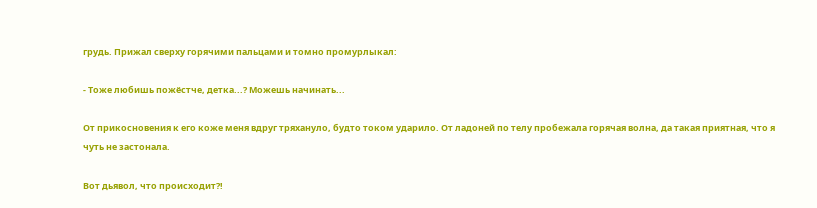грудь. Прижал сверху горячими пальцами и томно промурлыкал:

- Тоже любишь пожёстче, детка...? Можешь начинать...

От прикосновения к его коже меня вдруг тряхануло, будто током ударило. От ладоней по телу пробежала горячая волна, да такая приятная, что я чуть не застонала.

Вот дьявол, что происходит?!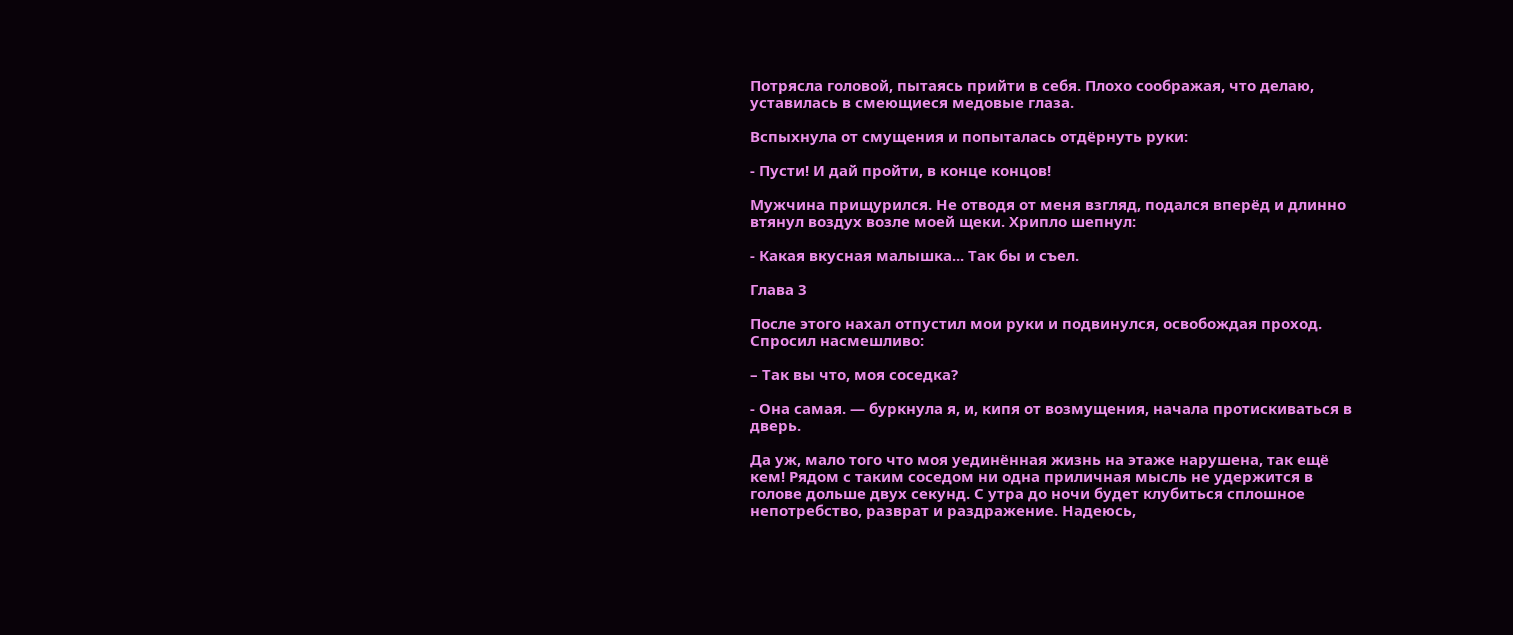Потрясла головой, пытаясь прийти в себя. Плохо соображая, что делаю, уставилась в смеющиеся медовые глаза.

Вспыхнула от смущения и попыталась отдёрнуть руки:

- Пусти! И дай пройти, в конце концов!

Мужчина прищурился. Не отводя от меня взгляд, подался вперёд и длинно втянул воздух возле моей щеки. Хрипло шепнул:

- Какая вкусная малышка... Так бы и съел.

Глава 3

После этого нахал отпустил мои руки и подвинулся, освобождая проход. Спросил насмешливо:

– Так вы что, моя соседка?

- Она самая. — буркнула я, и, кипя от возмущения, начала протискиваться в дверь.

Да уж, мало того что моя уединённая жизнь на этаже нарушена, так ещё кем! Рядом с таким соседом ни одна приличная мысль не удержится в голове дольше двух секунд. С утра до ночи будет клубиться сплошное непотребство, разврат и раздражение. Надеюсь,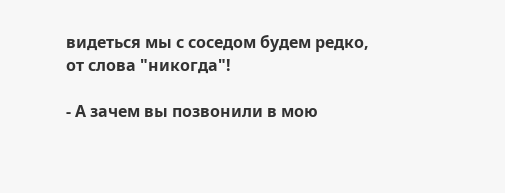видеться мы с соседом будем редко, от слова "никогда"!

- А зачем вы позвонили в мою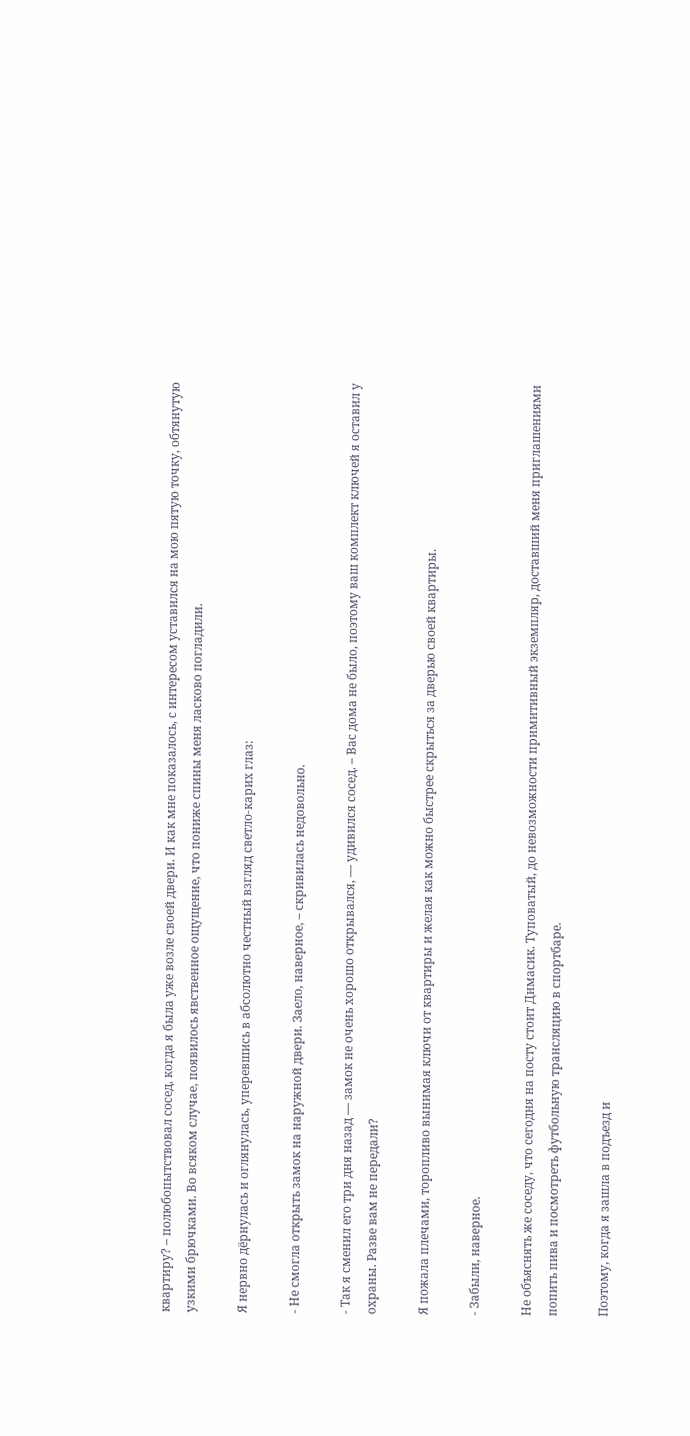квартиру? – полюбопытствовал сосед, когда я была уже возле своей двери. И как мне показалось, с интересом уставился на мою пятую точку, обтянутую узкими брючками. Во всяком случае, появилось явственное ощущение, что пониже спины меня ласково погладили.

Я нервно дёрнулась и оглянулась, уперевшись в абсолютно честный взгляд светло-карих глаз:

- Не смогла открыть замок на наружной двери. Заело, наверное, – скривилась недовольно.

- Так я сменил его три дня назад — замок не очень хорошо открывался, — удивился сосед. – Вас дома не было, поэтому ваш комплект ключей я оставил у охраны. Разве вам не передали?

Я пожала плечами, торопливо вынимая ключи от квартиры и желая как можно быстрее скрыться за дверью своей квартиры.

- Забыли, наверное.

Не объяснять же соседу, что сегодня на посту стоит Димасик. Туповатый, до невозможности примитивный экземпляр, доставший меня приглашениями попить пива и посмотреть футбольную трансляцию в спортбаре.

Поэтому, когда я зашла в подъезд и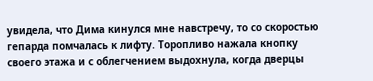увидела, что Дима кинулся мне навстречу, то со скоростью гепарда помчалась к лифту. Торопливо нажала кнопку своего этажа и с облегчением выдохнула, когда дверцы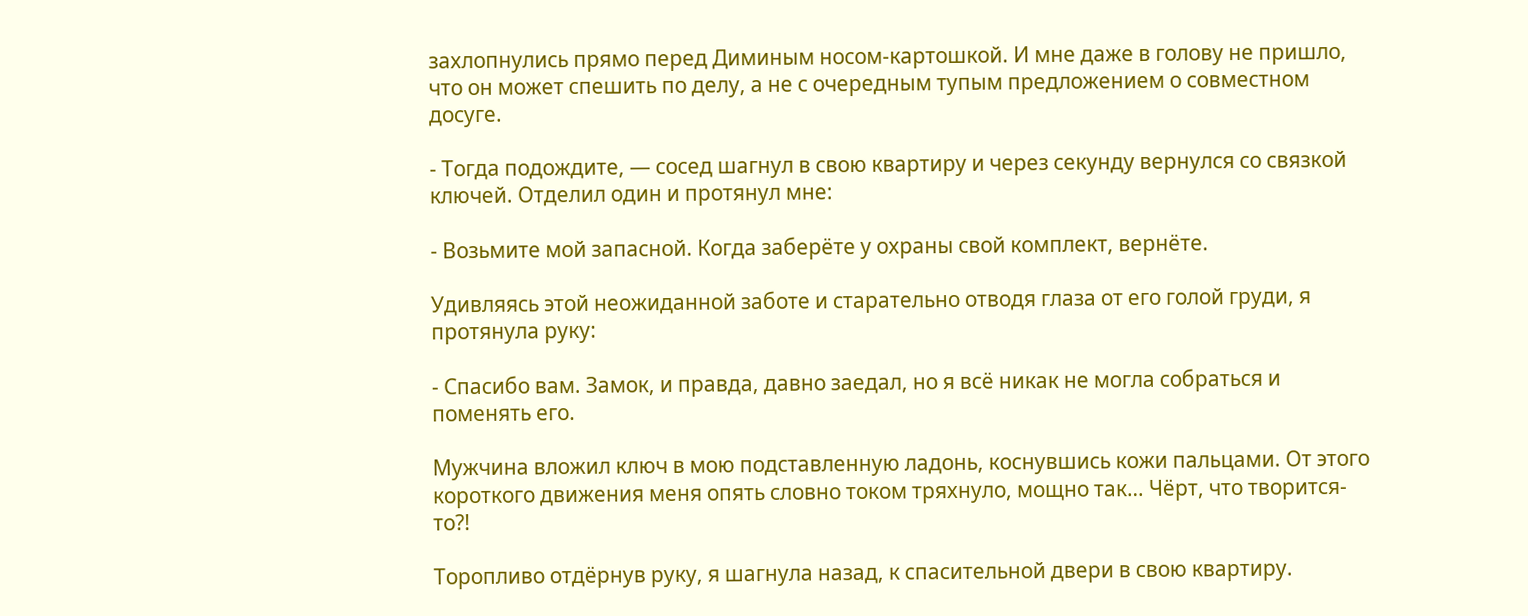захлопнулись прямо перед Диминым носом-картошкой. И мне даже в голову не пришло, что он может спешить по делу, а не с очередным тупым предложением о совместном досуге.

- Тогда подождите, — сосед шагнул в свою квартиру и через секунду вернулся со связкой ключей. Отделил один и протянул мне:

- Возьмите мой запасной. Когда заберёте у охраны свой комплект, вернёте.

Удивляясь этой неожиданной заботе и старательно отводя глаза от его голой груди, я протянула руку:

- Спасибо вам. Замок, и правда, давно заедал, но я всё никак не могла собраться и поменять его.

Мужчина вложил ключ в мою подставленную ладонь, коснувшись кожи пальцами. От этого короткого движения меня опять словно током тряхнуло, мощно так… Чёрт, что творится-то?!

Торопливо отдёрнув руку, я шагнула назад, к спасительной двери в свою квартиру.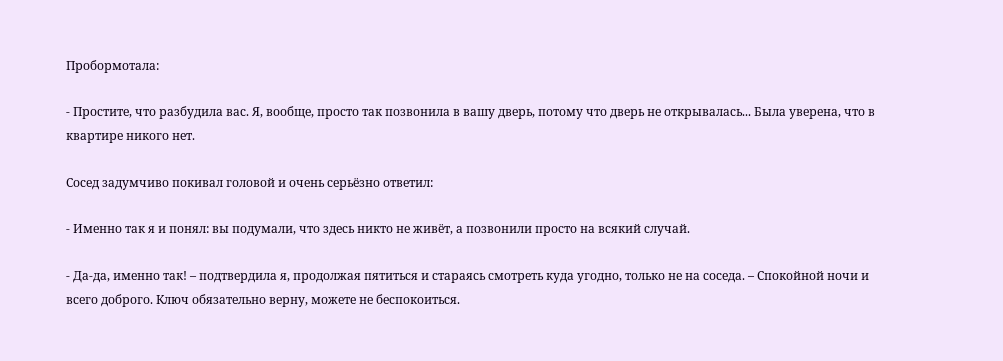Пробормотала:

- Простите, что разбудила вас. Я, вообще, просто так позвонила в вашу дверь, потому что дверь не открывалась... Была уверена, что в квартире никого нет.

Сосед задумчиво покивал головой и очень серьёзно ответил:

- Именно так я и понял: вы подумали, что здесь никто не живёт, а позвонили просто на всякий случай.

- Да-да, именно так! – подтвердила я, продолжая пятиться и стараясь смотреть куда угодно, только не на соседа. – Спокойной ночи и всего доброго. Ключ обязательно верну, можете не беспокоиться.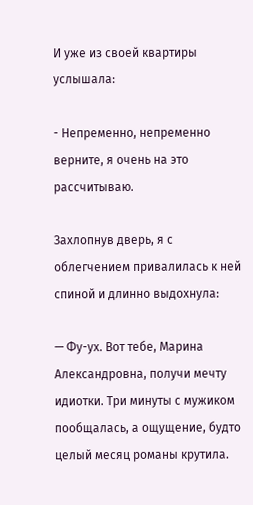И уже из своей квартиры услышала:

- Непременно, непременно верните, я очень на это рассчитываю.

Захлопнув дверь, я с облегчением привалилась к ней спиной и длинно выдохнула:

— Фу-ух. Вот тебе, Марина Александровна, получи мечту идиотки. Три минуты с мужиком пообщалась, а ощущение, будто целый месяц романы крутила.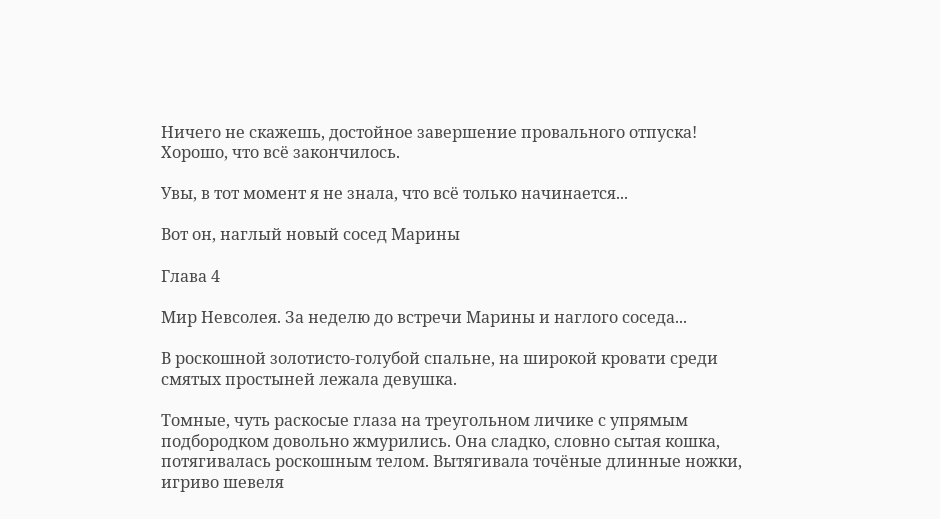Ничего не скажешь, достойное завершение провального отпуска! Хорошо, что всё закончилось.

Увы, в тот момент я не знала, что всё только начинается...

Вот он, наглый новый сосед Марины

Глава 4

Мир Невсолея. За неделю до встречи Марины и наглого соседа...

В роскошной золотисто-голубой спальне, на широкой кровати среди смятых простыней лежала девушка.

Томные, чуть раскосые глаза на треугольном личике с упрямым подбородком довольно жмурились. Она сладко, словно сытая кошка, потягивалась роскошным телом. Вытягивала точёные длинные ножки, игриво шевеля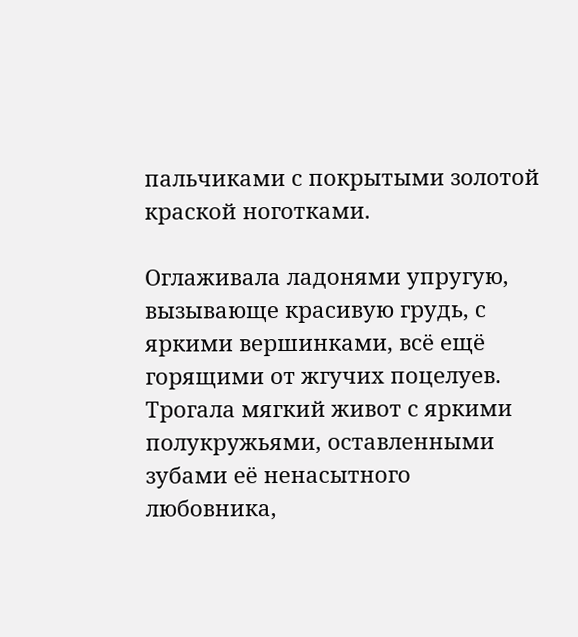пальчиками с покрытыми золотой краской ноготками.

Оглаживала ладонями упругую, вызывающе красивую грудь, с яркими вершинками, всё ещё горящими от жгучих поцелуев. Трогала мягкий живот с яркими полукружьями, оставленными зубами её ненасытного любовника,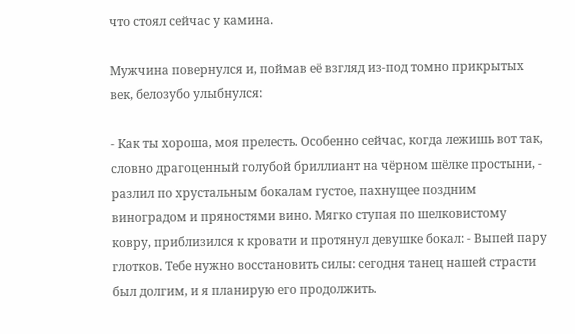что стоял сейчас у камина.

Мужчина повернулся и, поймав её взгляд из-под томно прикрытых век, белозубо улыбнулся:

- Как ты хороша, моя прелесть. Особенно сейчас, когда лежишь вот так, словно драгоценный голубой бриллиант на чёрном шёлке простыни, - разлил по хрустальным бокалам густое, пахнущее поздним виноградом и пряностями вино. Мягко ступая по шелковистому ковру, приблизился к кровати и протянул девушке бокал: - Выпей пару глотков. Тебе нужно восстановить силы: сегодня танец нашей страсти был долгим, и я планирую его продолжить.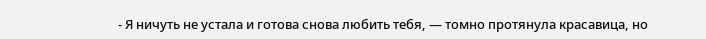- Я ничуть не устала и готова снова любить тебя, — томно протянула красавица, но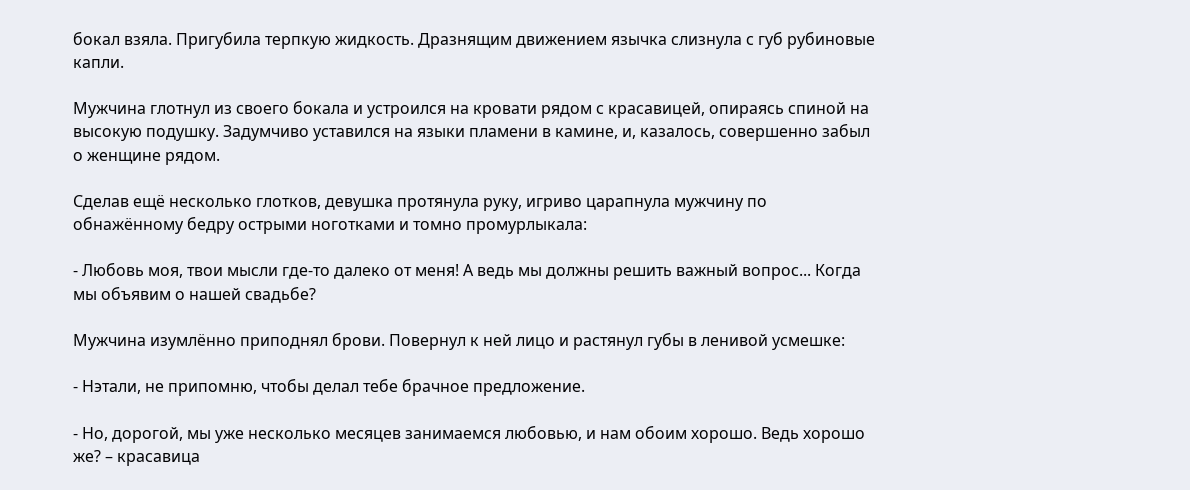бокал взяла. Пригубила терпкую жидкость. Дразнящим движением язычка слизнула с губ рубиновые капли.

Мужчина глотнул из своего бокала и устроился на кровати рядом с красавицей, опираясь спиной на высокую подушку. Задумчиво уставился на языки пламени в камине, и, казалось, совершенно забыл о женщине рядом.

Сделав ещё несколько глотков, девушка протянула руку, игриво царапнула мужчину по обнажённому бедру острыми ноготками и томно промурлыкала:

- Любовь моя, твои мысли где-то далеко от меня! А ведь мы должны решить важный вопрос... Когда мы объявим о нашей свадьбе?

Мужчина изумлённо приподнял брови. Повернул к ней лицо и растянул губы в ленивой усмешке:

- Нэтали, не припомню, чтобы делал тебе брачное предложение.

- Но, дорогой, мы уже несколько месяцев занимаемся любовью, и нам обоим хорошо. Ведь хорошо же? – красавица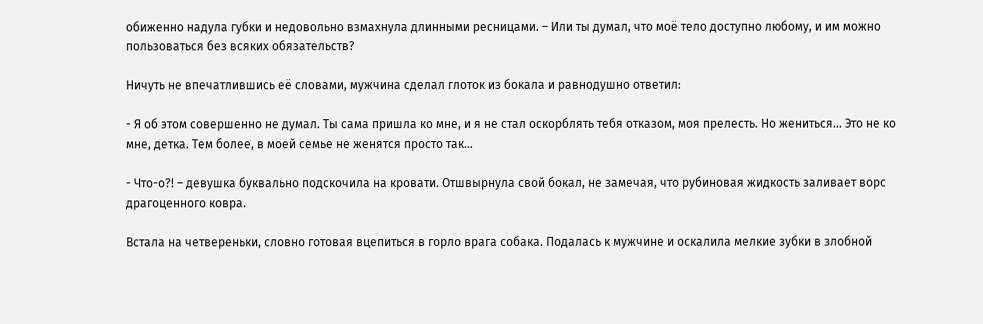обиженно надула губки и недовольно взмахнула длинными ресницами. – Или ты думал, что моё тело доступно любому, и им можно пользоваться без всяких обязательств?

Ничуть не впечатлившись её словами, мужчина сделал глоток из бокала и равнодушно ответил:

- Я об этом совершенно не думал. Ты сама пришла ко мне, и я не стал оскорблять тебя отказом, моя прелесть. Но жениться… Это не ко мне, детка. Тем более, в моей семье не женятся просто так…

- Что-о?! – девушка буквально подскочила на кровати. Отшвырнула свой бокал, не замечая, что рубиновая жидкость заливает ворс драгоценного ковра.

Встала на четвереньки, словно готовая вцепиться в горло врага собака. Подалась к мужчине и оскалила мелкие зубки в злобной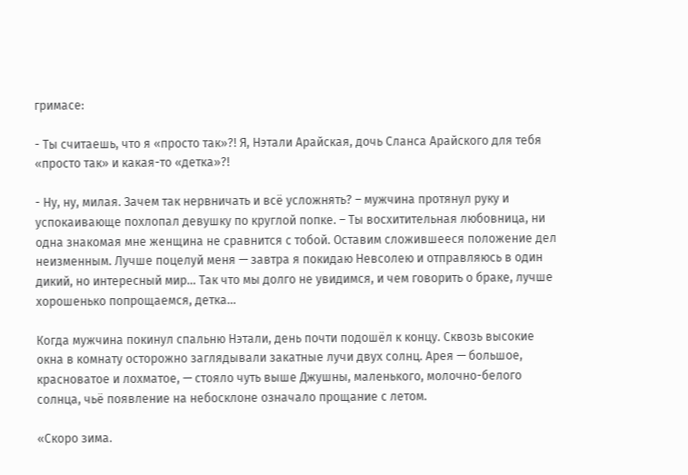гримасе:

- Ты считаешь, что я «просто так»?! Я, Нэтали Арайская, дочь Сланса Арайского для тебя «просто так» и какая-то «детка»?!

- Ну, ну, милая. Зачем так нервничать и всё усложнять? – мужчина протянул руку и успокаивающе похлопал девушку по круглой попке. – Ты восхитительная любовница, ни одна знакомая мне женщина не сравнится с тобой. Оставим сложившееся положение дел неизменным. Лучше поцелуй меня — завтра я покидаю Невсолею и отправляюсь в один дикий, но интересный мир... Так что мы долго не увидимся, и чем говорить о браке, лучше хорошенько попрощаемся, детка…

Когда мужчина покинул спальню Нэтали, день почти подошёл к концу. Сквозь высокие окна в комнату осторожно заглядывали закатные лучи двух солнц. Арея — большое, красноватое и лохматое, — стояло чуть выше Джушны, маленького, молочно-белого солнца, чьё появление на небосклоне означало прощание с летом.

«Скоро зима.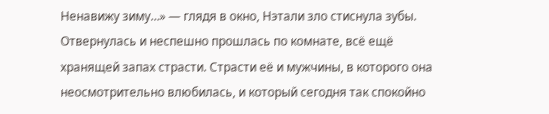Ненавижу зиму…» — глядя в окно, Нэтали зло стиснула зубы. Отвернулась и неспешно прошлась по комнате, всё ещё хранящей запах страсти. Страсти её и мужчины, в которого она неосмотрительно влюбилась, и который сегодня так спокойно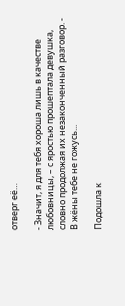отверг её…

- Значит, я для тебя хороша лишь в качестве любовницы, – с яростью прошептала девушка, словно продолжая их незаконченный разговор. - В жёны тебе не гожусь...

Подошла к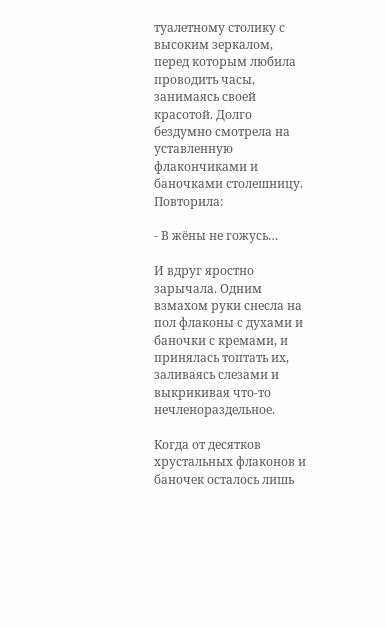туалетному столику с высоким зеркалом, перед которым любила проводить часы, занимаясь своей красотой. Долго бездумно смотрела на уставленную флакончиками и баночками столешницу. Повторила:

- В жёны не гожусь…

И вдруг яростно зарычала. Одним взмахом руки снесла на пол флаконы с духами и баночки с кремами, и принялась топтать их, заливаясь слезами и выкрикивая что-то нечленораздельное.

Когда от десятков хрустальных флаконов и баночек осталось лишь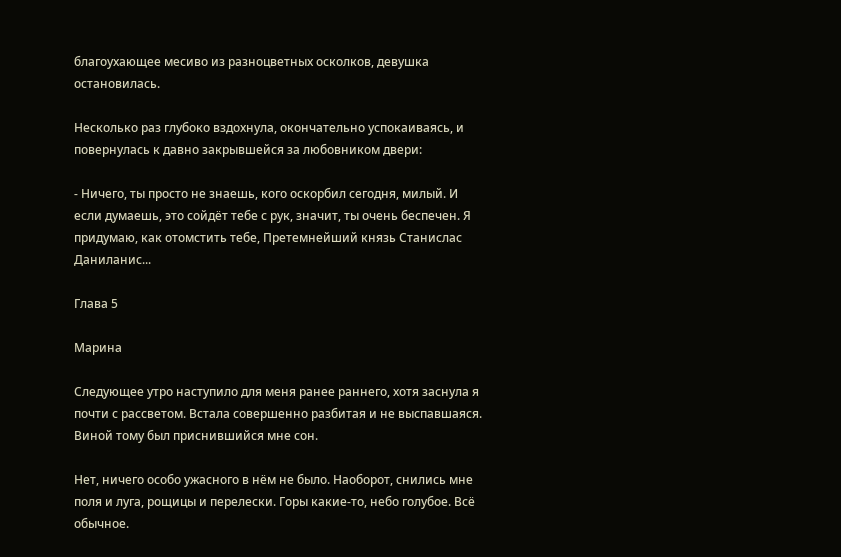благоухающее месиво из разноцветных осколков, девушка остановилась.

Несколько раз глубоко вздохнула, окончательно успокаиваясь, и повернулась к давно закрывшейся за любовником двери:

- Ничего, ты просто не знаешь, кого оскорбил сегодня, милый. И если думаешь, это сойдёт тебе с рук, значит, ты очень беспечен. Я придумаю, как отомстить тебе, Претемнейший князь Станислас Даниланис...

Глава 5

Марина

Следующее утро наступило для меня ранее раннего, хотя заснула я почти с рассветом. Встала совершенно разбитая и не выспавшаяся. Виной тому был приснившийся мне сон.

Нет, ничего особо ужасного в нём не было. Наоборот, снились мне поля и луга, рощицы и перелески. Горы какие-то, небо голубое. Всё обычное.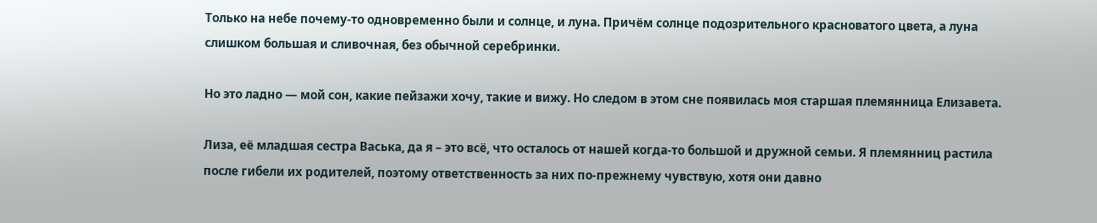Только на небе почему-то одновременно были и солнце, и луна. Причём солнце подозрительного красноватого цвета, а луна слишком большая и сливочная, без обычной серебринки.

Но это ладно — мой сон, какие пейзажи хочу, такие и вижу. Но следом в этом сне появилась моя старшая племянница Елизавета.

Лиза, её младшая сестра Васька, да я – это всё, что осталось от нашей когда-то большой и дружной семьи. Я племянниц растила после гибели их родителей, поэтому ответственность за них по-прежнему чувствую, хотя они давно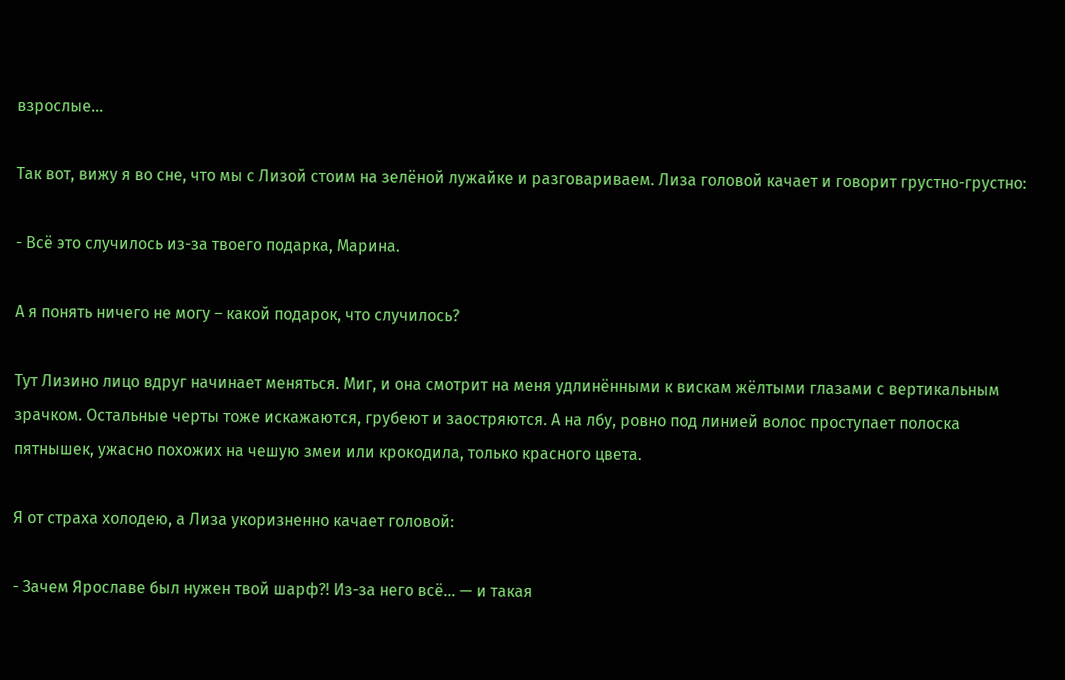взрослые...

Так вот, вижу я во сне, что мы с Лизой стоим на зелёной лужайке и разговариваем. Лиза головой качает и говорит грустно-грустно:

- Всё это случилось из-за твоего подарка, Марина.

А я понять ничего не могу – какой подарок, что случилось?

Тут Лизино лицо вдруг начинает меняться. Миг, и она смотрит на меня удлинёнными к вискам жёлтыми глазами с вертикальным зрачком. Остальные черты тоже искажаются, грубеют и заостряются. А на лбу, ровно под линией волос проступает полоска пятнышек, ужасно похожих на чешую змеи или крокодила, только красного цвета.

Я от страха холодею, а Лиза укоризненно качает головой:

- Зачем Ярославе был нужен твой шарф?! Из-за него всё… — и такая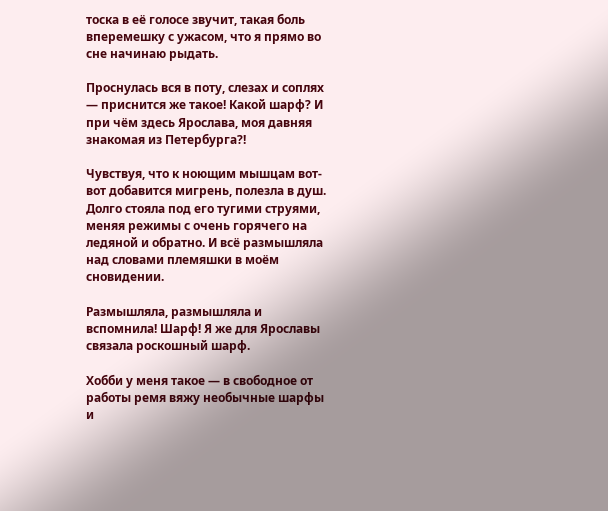тоска в её голосе звучит, такая боль вперемешку с ужасом, что я прямо во сне начинаю рыдать.

Проснулась вся в поту, слезах и соплях — приснится же такое! Какой шарф? И при чём здесь Ярослава, моя давняя знакомая из Петербурга?!

Чувствуя, что к ноющим мышцам вот-вот добавится мигрень, полезла в душ. Долго стояла под его тугими струями, меняя режимы с очень горячего на ледяной и обратно. И всё размышляла над словами племяшки в моём сновидении.

Размышляла, размышляла и вспомнила! Шарф! Я же для Ярославы связала роскошный шарф.

Хобби у меня такое — в свободное от работы ремя вяжу необычные шарфы и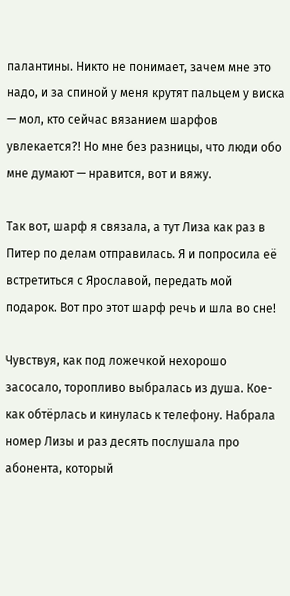палантины. Никто не понимает, зачем мне это надо, и за спиной у меня крутят пальцем у виска — мол, кто сейчас вязанием шарфов увлекается?! Но мне без разницы, что люди обо мне думают — нравится, вот и вяжу.

Так вот, шарф я связала, а тут Лиза как раз в Питер по делам отправилась. Я и попросила её встретиться с Ярославой, передать мой подарок. Вот про этот шарф речь и шла во сне!

Чувствуя, как под ложечкой нехорошо засосало, торопливо выбралась из душа. Кое-как обтёрлась и кинулась к телефону. Набрала номер Лизы и раз десять послушала про абонента, который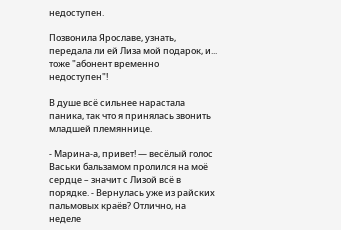недоступен.

Позвонила Ярославе, узнать, передала ли ей Лиза мой подарок, и... тоже "абонент временно недоступен"!

В душе всё сильнее нарастала паника, так что я принялась звонить младшей племяннице.

- Марина-а, привет! — весёлый голос Васьки бальзамом пролился на моё сердце – значит с Лизой всё в порядке. - Вернулась уже из райских пальмовых краёв? Отлично, на неделе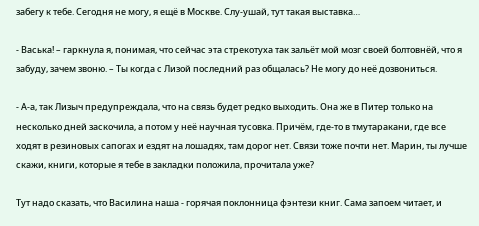забегу к тебе. Сегодня не могу, я ещё в Москве. Слу-ушай, тут такая выставка…

- Васька! – гаркнула я, понимая, что сейчас эта стрекотуха так зальёт мой мозг своей болтовнёй, что я забуду, зачем звоню. – Ты когда с Лизой последний раз общалась? Не могу до неё дозвониться.

- А-а, так Лизыч предупреждала, что на связь будет редко выходить. Она же в Питер только на несколько дней заскочила, а потом у неё научная тусовка. Причём, где-то в тмутаракани, где все ходят в резиновых сапогах и ездят на лошадях, там дорог нет. Связи тоже почти нет. Марин, ты лучше скажи, книги, которые я тебе в закладки положила, прочитала уже?

Тут надо сказать, что Василина наша - горячая поклонница фэнтези книг. Сама запоем читает, и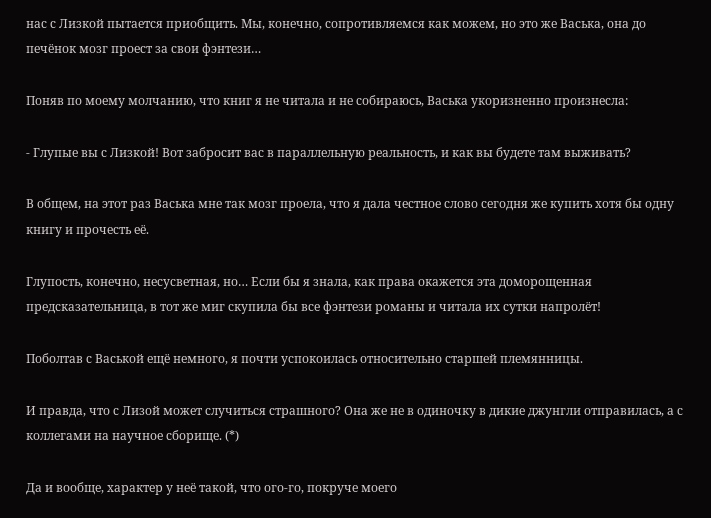нас с Лизкой пытается приобщить. Мы, конечно, сопротивляемся как можем, но это же Васька, она до печёнок мозг проест за свои фэнтези…

Поняв по моему молчанию, что книг я не читала и не собираюсь, Васька укоризненно произнесла:

- Глупые вы с Лизкой! Вот забросит вас в параллельную реальность, и как вы будете там выживать?

В общем, на этот раз Васька мне так мозг проела, что я дала честное слово сегодня же купить хотя бы одну книгу и прочесть её.

Глупость, конечно, несусветная, но… Если бы я знала, как права окажется эта доморощенная предсказательница, в тот же миг скупила бы все фэнтези романы и читала их сутки напролёт!

Поболтав с Васькой ещё немного, я почти успокоилась относительно старшей племянницы.

И правда, что с Лизой может случиться страшного? Она же не в одиночку в дикие джунгли отправилась, а с коллегами на научное сборище. (*)

Да и вообще, характер у неё такой, что ого-го, покруче моего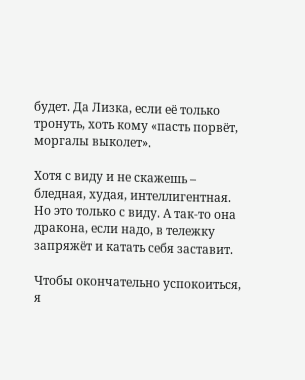будет. Да Лизка, если её только тронуть, хоть кому «пасть порвёт, моргалы выколет».

Хотя с виду и не скажешь – бледная, худая, интеллигентная. Но это только с виду. А так-то она дракона, если надо, в тележку запряжёт и катать себя заставит.

Чтобы окончательно успокоиться, я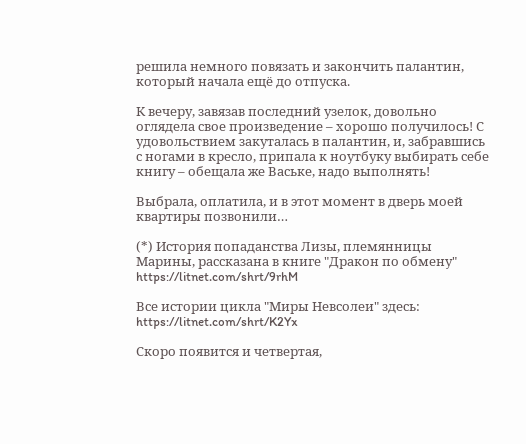решила немного повязать и закончить палантин, который начала ещё до отпуска.

К вечеру, завязав последний узелок, довольно оглядела свое произведение – хорошо получилось! С удовольствием закуталась в палантин, и, забравшись с ногами в кресло, припала к ноутбуку выбирать себе книгу – обещала же Ваське, надо выполнять!

Выбрала, оплатила, и в этот момент в дверь моей квартиры позвонили…

(*) История попаданства Лизы, племянницы Марины, рассказана в книге "Дракон по обмену"
https://litnet.com/shrt/9rhM

Все истории цикла "Миры Невсолеи" здесь: https://litnet.com/shrt/K2Yx

Скоро появится и четвертая,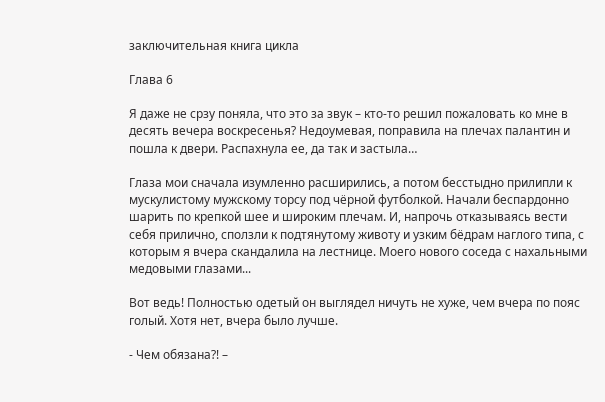заключительная книга цикла

Глава 6

Я даже не срзу поняла, что это за звук – кто-то решил пожаловать ко мне в десять вечера воскресенья? Недоумевая, поправила на плечах палантин и пошла к двери. Распахнула ее, да так и застыла…

Глаза мои сначала изумленно расширились, а потом бесстыдно прилипли к мускулистому мужскому торсу под чёрной футболкой. Начали беспардонно шарить по крепкой шее и широким плечам. И, напрочь отказываясь вести себя прилично, сползли к подтянутому животу и узким бёдрам наглого типа, с которым я вчера скандалила на лестнице. Моего нового соседа с нахальными медовыми глазами...

Вот ведь! Полностью одетый он выглядел ничуть не хуже, чем вчера по пояс голый. Хотя нет, вчера было лучше.

- Чем обязана?! –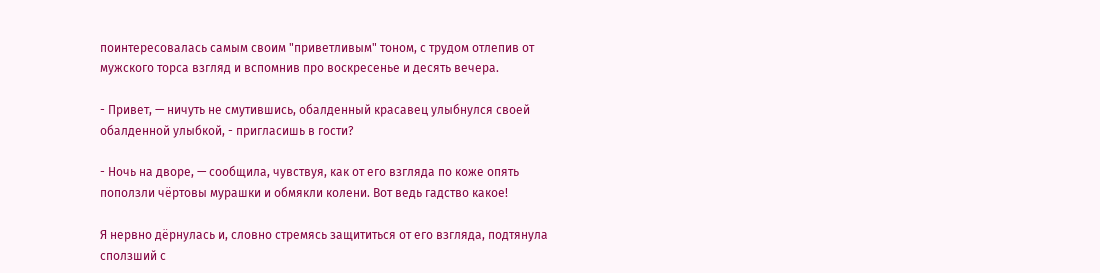поинтересовалась самым своим "приветливым" тоном, с трудом отлепив от мужского торса взгляд и вспомнив про воскресенье и десять вечера.

- Привет, — ничуть не смутившись, обалденный красавец улыбнулся своей обалденной улыбкой, - пригласишь в гости?

- Ночь на дворе, — сообщила, чувствуя, как от его взгляда по коже опять поползли чёртовы мурашки и обмякли колени. Вот ведь гадство какое!

Я нервно дёрнулась и, словно стремясь защититься от его взгляда, подтянула сползший с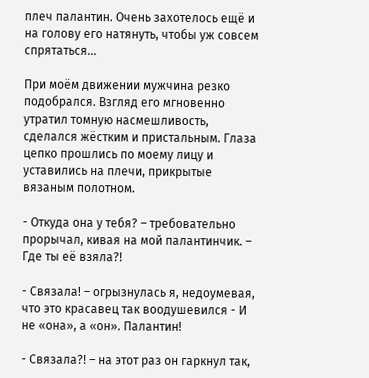плеч палантин. Очень захотелось ещё и на голову его натянуть, чтобы уж совсем спрятаться…

При моём движении мужчина резко подобрался. Взгляд его мгновенно утратил томную насмешливость, сделался жёстким и пристальным. Глаза цепко прошлись по моему лицу и уставились на плечи, прикрытые вязаным полотном.

- Откуда она у тебя? – требовательно прорычал, кивая на мой палантинчик. – Где ты её взяла?!

- Связала! – огрызнулась я, недоумевая, что это красавец так воодушевился - И не «она», а «он». Палантин!

- Связала?! – на этот раз он гаркнул так,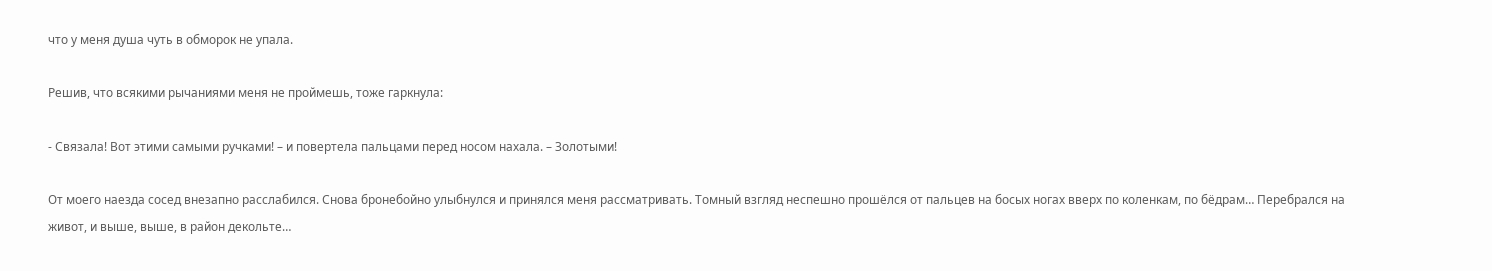что у меня душа чуть в обморок не упала.

Решив, что всякими рычаниями меня не проймешь, тоже гаркнула:

- Связала! Вот этими самыми ручками! – и повертела пальцами перед носом нахала. – Золотыми!

От моего наезда сосед внезапно расслабился. Снова бронебойно улыбнулся и принялся меня рассматривать. Томный взгляд неспешно прошёлся от пальцев на босых ногах вверх по коленкам, по бёдрам… Перебрался на живот, и выше, выше, в район декольте…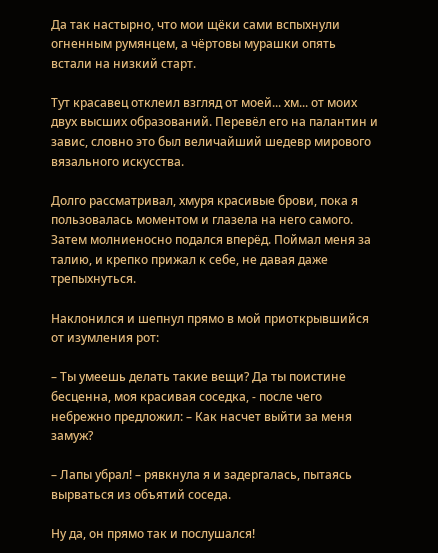Да так настырно, что мои щёки сами вспыхнули огненным румянцем, а чёртовы мурашки опять встали на низкий старт.

Тут красавец отклеил взгляд от моей... хм... от моих двух высших образований. Перевёл его на палантин и завис, словно это был величайший шедевр мирового вязального искусства.

Долго рассматривал, хмуря красивые брови, пока я пользовалась моментом и глазела на него самого. Затем молниеносно подался вперёд. Поймал меня за талию, и крепко прижал к себе, не давая даже трепыхнуться.

Наклонился и шепнул прямо в мой приоткрывшийся от изумления рот:

– Ты умеешь делать такие вещи? Да ты поистине бесценна, моя красивая соседка, - после чего небрежно предложил: – Как насчет выйти за меня замуж?

– Лапы убрал! – рявкнула я и задергалась, пытаясь вырваться из объятий соседа.

Ну да, он прямо так и послушался!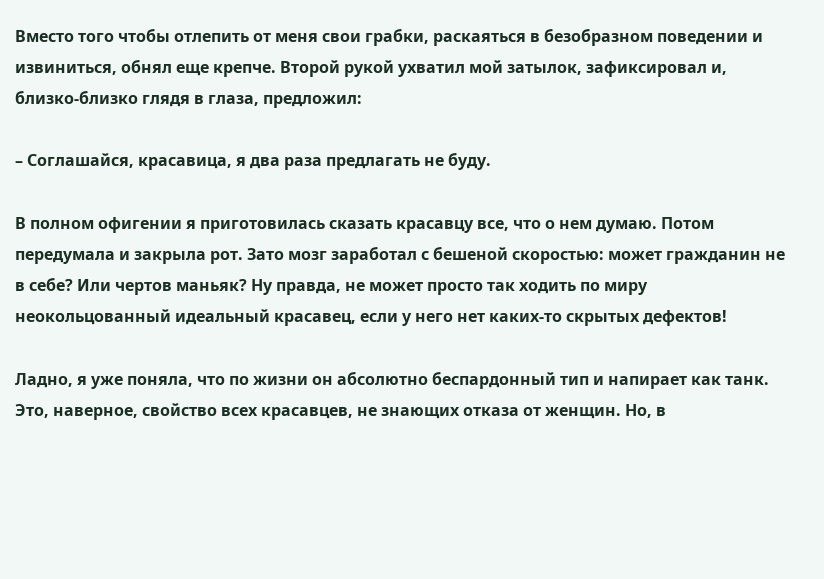Вместо того чтобы отлепить от меня свои грабки, раскаяться в безобразном поведении и извиниться, обнял еще крепче. Второй рукой ухватил мой затылок, зафиксировал и, близко-близко глядя в глаза, предложил:

– Соглашайся, красавица, я два раза предлагать не буду.

В полном офигении я приготовилась сказать красавцу все, что о нем думаю. Потом передумала и закрыла рот. Зато мозг заработал с бешеной скоростью: может гражданин не в себе? Или чертов маньяк? Ну правда, не может просто так ходить по миру неокольцованный идеальный красавец, если у него нет каких-то скрытых дефектов!

Ладно, я уже поняла, что по жизни он абсолютно беспардонный тип и напирает как танк. Это, наверное, свойство всех красавцев, не знающих отказа от женщин. Но, в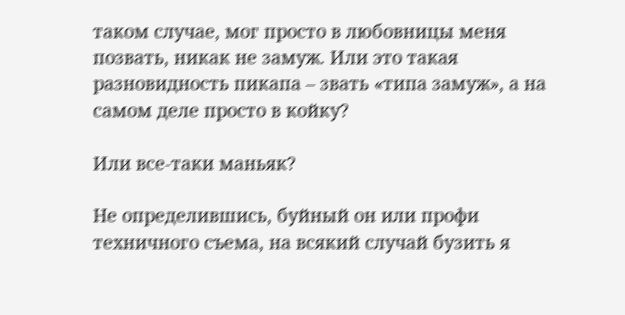таком случае, мог просто в любовницы меня позвать, никак не замуж. Или это такая разновидность пикапа – звать «типа замуж», а на самом деле просто в койку?

Или все-таки маньяк?

Не определившись, буйный он или профи техничного съема, на всякий случай бузить я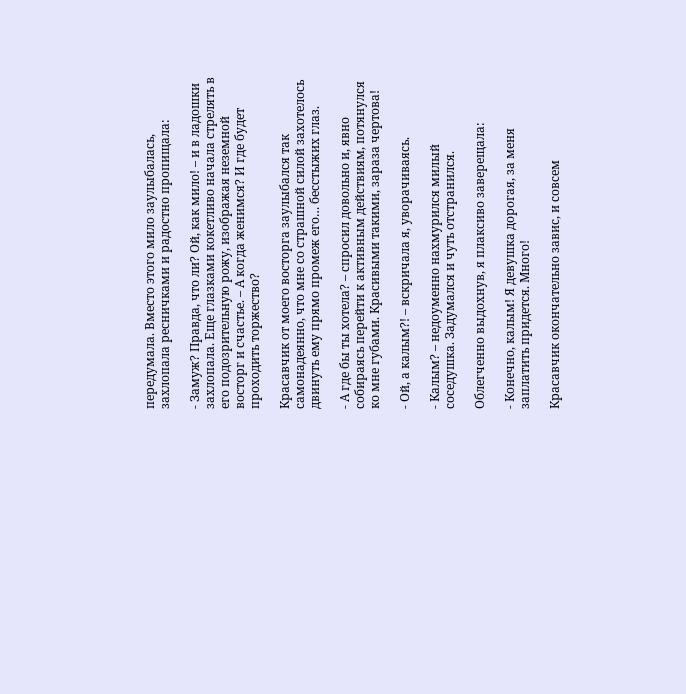передумала. Вместо этого мило заулыбалась, захлопала ресничками и радостно пропищала:

- Замуж? Правда, что ли? Ой, как мило! – и в ладошки захлопала. Еще глазками кокетливо начала стрелять в его подозрительную рожу, изображая неземной восторг и счастье. – А когда женимся? И где будет проходить торжество?

Красавчик от моего восторга заулыбался так самонадеянно, что мне со страшной силой захотелось двинуть ему прямо промеж его… бесстыжих глаз.

- А где бы ты хотела? – спросил довольно и, явно собираясь перейти к активным действиям, потянулся ко мне губами. Красивыми такими, зараза чертова!

- Ой, а калым?! – вскричала я, уворачиваясь.

- Калым? – недоуменно нахмурился милый соседушка. Задумался и чуть отстранился.

Облегченно выдохнув, я плаксиво заверещала:

- Конечно, калым! Я девушка дорогая, за меня заплатить придется. Много!

Красавчик окончательно завис, и совсем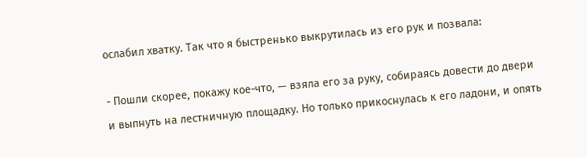ослабил хватку. Так что я быстренько выкрутилась из его рук и позвала:

- Пошли скорее, покажу кое-что, — взяла его за руку, собираясь довести до двери и выпнуть на лестничную площадку. Но только прикоснулась к его ладони, и опять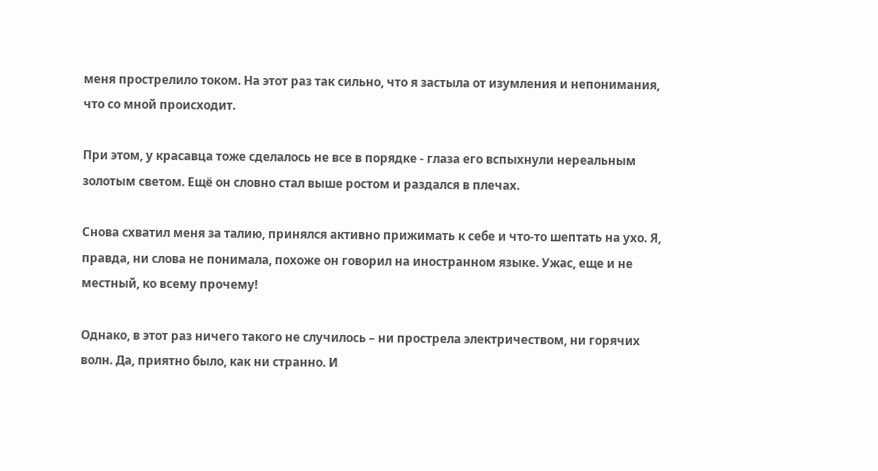меня прострелило током. На этот раз так сильно, что я застыла от изумления и непонимания, что со мной происходит.

При этом, у красавца тоже сделалось не все в порядке - глаза его вспыхнули нереальным золотым светом. Ещё он словно стал выше ростом и раздался в плечах.

Снова схватил меня за талию, принялся активно прижимать к себе и что-то шептать на ухо. Я, правда, ни слова не понимала, похоже он говорил на иностранном языке. Ужас, еще и не местный, ко всему прочему!

Однако, в этот раз ничего такого не случилось – ни прострела электричеством, ни горячих волн. Да, приятно было, как ни странно. И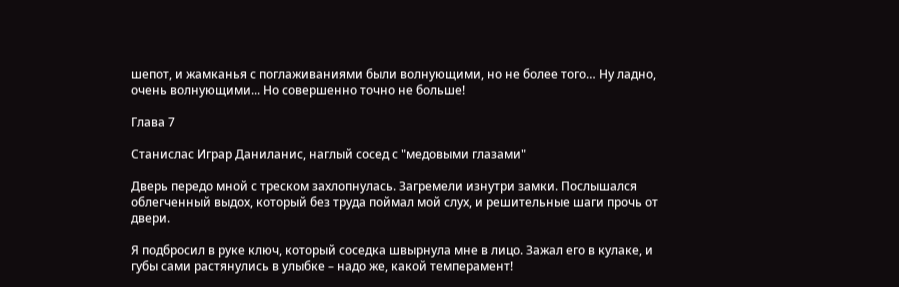шепот, и жамканья с поглаживаниями были волнующими, но не более того… Ну ладно, очень волнующими... Но совершенно точно не больше!

Глава 7

Станислас Играр Даниланис, наглый сосед с "медовыми глазами"

Дверь передо мной с треском захлопнулась. Загремели изнутри замки. Послышался облегченный выдох, который без труда поймал мой слух, и решительные шаги прочь от двери.

Я подбросил в руке ключ, который соседка швырнула мне в лицо. Зажал его в кулаке, и губы сами растянулись в улыбке – надо же, какой темперамент!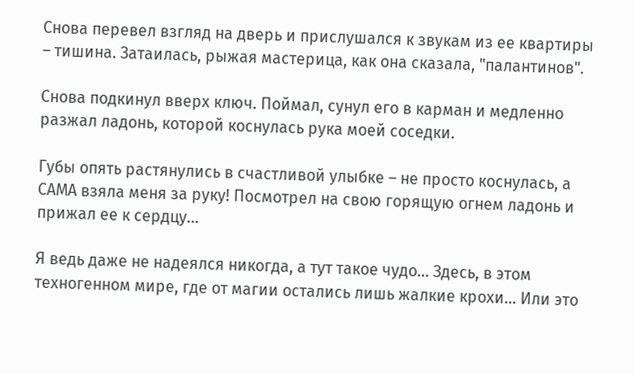Снова перевел взгляд на дверь и прислушался к звукам из ее квартиры – тишина. Затаилась, рыжая мастерица, как она сказала, "палантинов".

Снова подкинул вверх ключ. Поймал, сунул его в карман и медленно разжал ладонь, которой коснулась рука моей соседки.

Губы опять растянулись в счастливой улыбке – не просто коснулась, а САМА взяла меня за руку! Посмотрел на свою горящую огнем ладонь и прижал ее к сердцу…

Я ведь даже не надеялся никогда, а тут такое чудо… Здесь, в этом техногенном мире, где от магии остались лишь жалкие крохи... Или это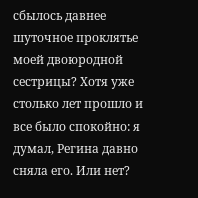сбылось давнее шуточное проклятье моей двоюродной сестрицы? Хотя уже столько лет прошло и все было спокойно: я думал, Регина давно сняла его. Или нет?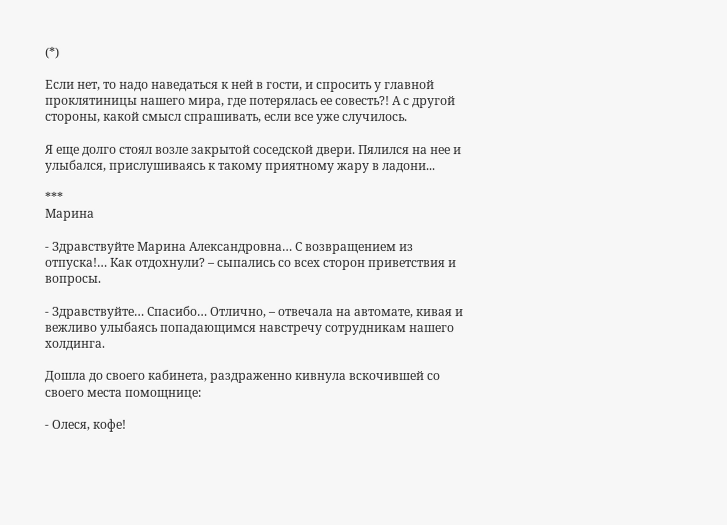(*)

Если нет, то надо наведаться к ней в гости, и спросить у главной проклятиницы нашего мира, где потерялась ее совесть?! А с другой стороны, какой смысл спрашивать, если все уже случилось.

Я еще долго стоял возле закрытой соседской двери. Пялился на нее и улыбался, прислушиваясь к такому приятному жару в ладони...

***
Марина

- Здравствуйте Марина Александровна… С возвращением из отпуска!… Как отдохнули? – сыпались со всех сторон приветствия и вопросы.

- Здравствуйте… Спасибо… Отлично, – отвечала на автомате, кивая и вежливо улыбаясь попадающимся навстречу сотрудникам нашего холдинга.

Дошла до своего кабинета, раздраженно кивнула вскочившей со своего места помощнице:

- Олеся, кофе!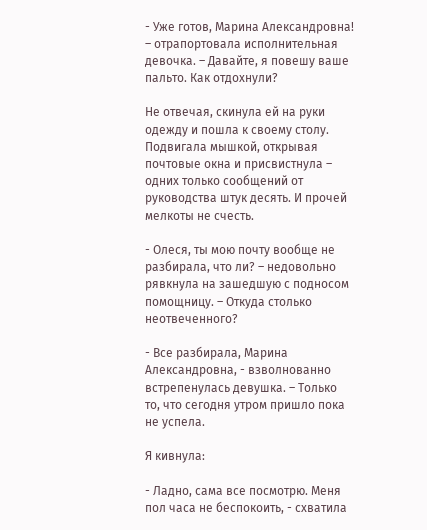- Уже готов, Марина Александровна! – отрапортовала исполнительная девочка. – Давайте, я повешу ваше пальто. Как отдохнули?

Не отвечая, скинула ей на руки одежду и пошла к своему столу. Подвигала мышкой, открывая почтовые окна и присвистнула – одних только сообщений от руководства штук десять. И прочей мелкоты не счесть.

- Олеся, ты мою почту вообще не разбирала, что ли? – недовольно рявкнула на зашедшую с подносом помощницу. – Откуда столько неотвеченного?

- Все разбирала, Марина Александровна, - взволнованно встрепенулась девушка. – Только то, что сегодня утром пришло пока не успела.

Я кивнула:

- Ладно, сама все посмотрю. Меня пол часа не беспокоить, - схватила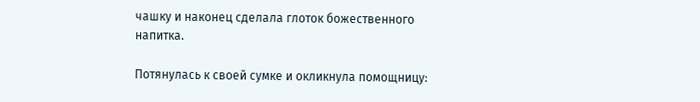чашку и наконец сделала глоток божественного напитка.

Потянулась к своей сумке и окликнула помощницу: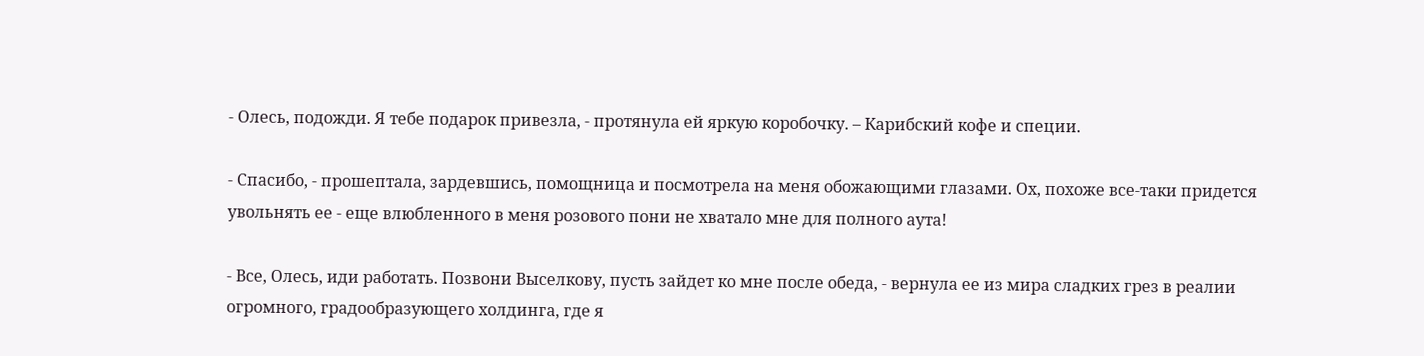- Олесь, подожди. Я тебе подарок привезла, - протянула ей яркую коробочку. – Карибский кофе и специи.

- Спасибо, - прошептала, зардевшись, помощница и посмотрела на меня обожающими глазами. Ох, похоже все-таки придется увольнять ее - еще влюбленного в меня розового пони не хватало мне для полного аута!

- Все, Олесь, иди работать. Позвони Выселкову, пусть зайдет ко мне после обеда, - вернула ее из мира сладких грез в реалии огромного, градообразующего холдинга, где я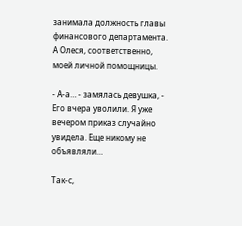занимала должность главы финансового департамента. А Олеся, соответственно, моей личной помощницы.

- А-а… - замялась девушка, - Его вчера уволили. Я уже вечером приказ случайно увидела. Еще никому не объявляли…

Так-с,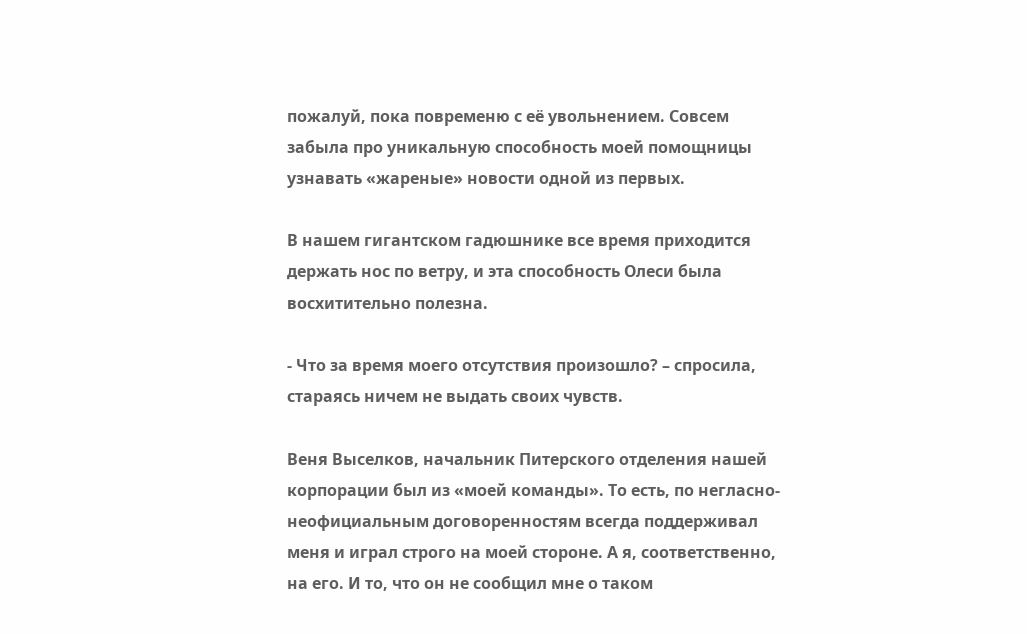пожалуй, пока повременю с её увольнением. Совсем забыла про уникальную способность моей помощницы узнавать «жареные» новости одной из первых.

В нашем гигантском гадюшнике все время приходится держать нос по ветру, и эта способность Олеси была восхитительно полезна.

- Что за время моего отсутствия произошло? – спросила, стараясь ничем не выдать своих чувств.

Веня Выселков, начальник Питерского отделения нашей корпорации был из «моей команды». То есть, по негласно-неофициальным договоренностям всегда поддерживал меня и играл строго на моей стороне. А я, соответственно, на его. И то, что он не сообщил мне о таком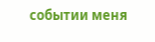событии меня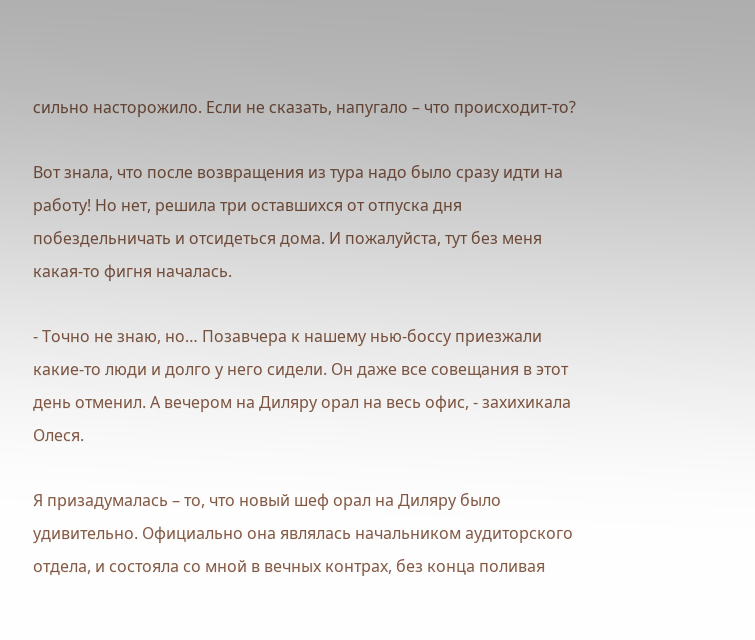сильно насторожило. Если не сказать, напугало – что происходит-то?

Вот знала, что после возвращения из тура надо было сразу идти на работу! Но нет, решила три оставшихся от отпуска дня побездельничать и отсидеться дома. И пожалуйста, тут без меня какая-то фигня началась.

- Точно не знаю, но… Позавчера к нашему нью-боссу приезжали какие-то люди и долго у него сидели. Он даже все совещания в этот день отменил. А вечером на Диляру орал на весь офис, - захихикала Олеся.

Я призадумалась – то, что новый шеф орал на Диляру было удивительно. Официально она являлась начальником аудиторского отдела, и состояла со мной в вечных контрах, без конца поливая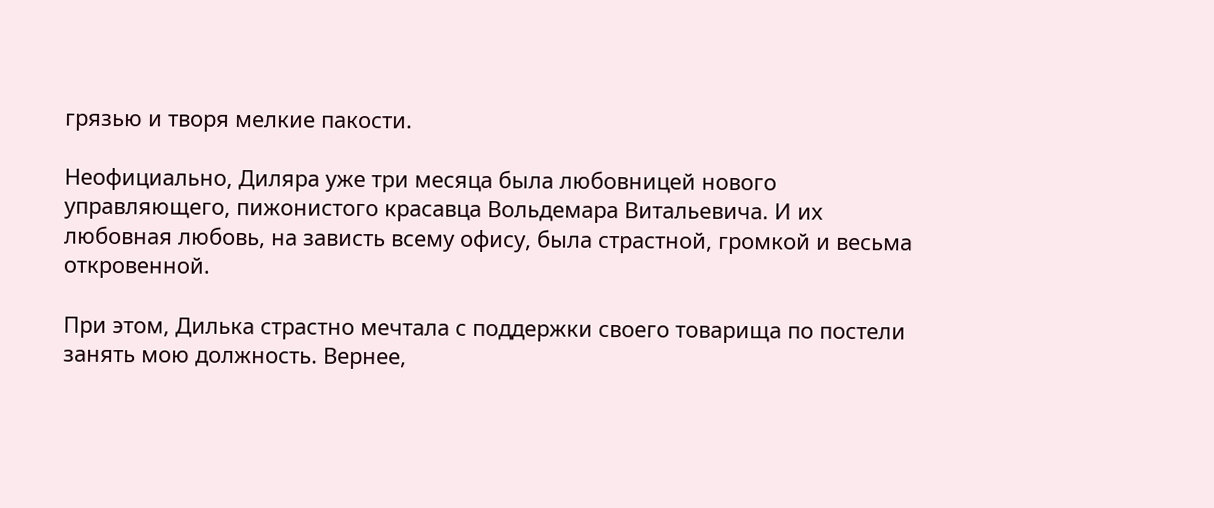грязью и творя мелкие пакости.

Неофициально, Диляра уже три месяца была любовницей нового управляющего, пижонистого красавца Вольдемара Витальевича. И их любовная любовь, на зависть всему офису, была страстной, громкой и весьма откровенной.

При этом, Дилька страстно мечтала с поддержки своего товарища по постели занять мою должность. Вернее,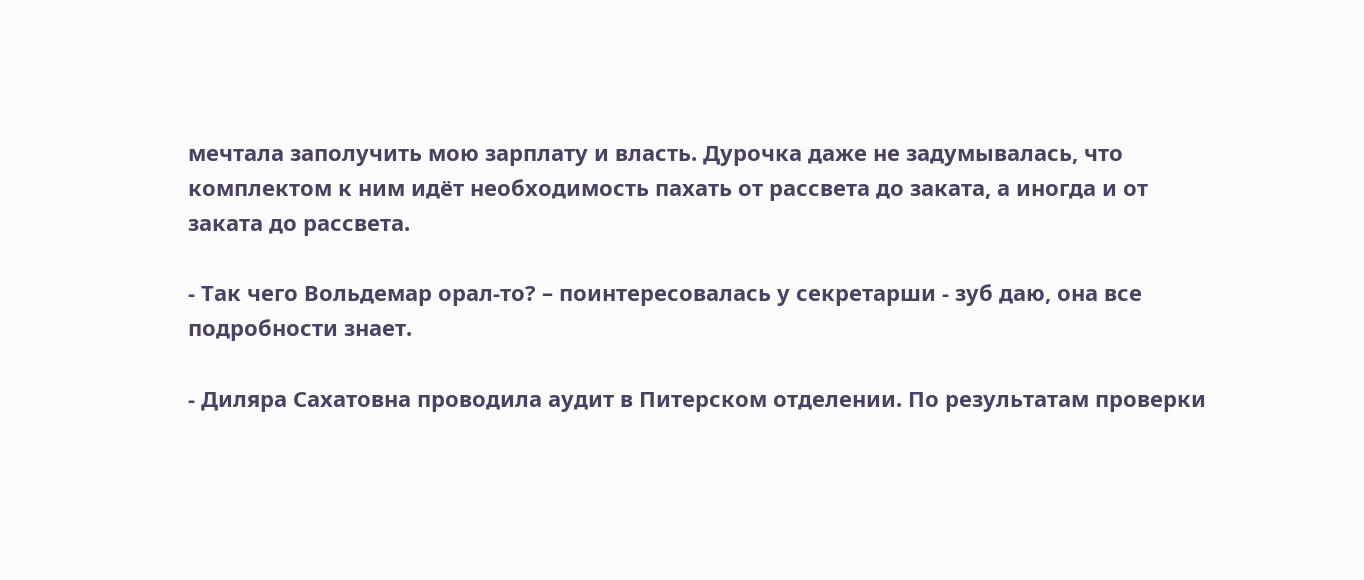мечтала заполучить мою зарплату и власть. Дурочка даже не задумывалась, что комплектом к ним идёт необходимость пахать от рассвета до заката, а иногда и от заката до рассвета.

- Так чего Вольдемар орал-то? – поинтересовалась у секретарши - зуб даю, она все подробности знает.

- Диляра Сахатовна проводила аудит в Питерском отделении. По результатам проверки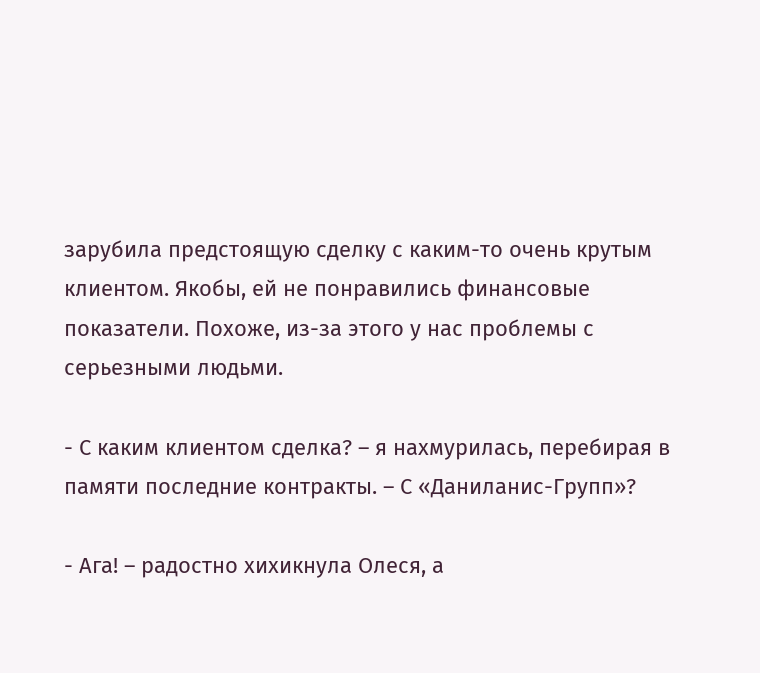зарубила предстоящую сделку с каким-то очень крутым клиентом. Якобы, ей не понравились финансовые показатели. Похоже, из-за этого у нас проблемы с серьезными людьми.

- С каким клиентом сделка? – я нахмурилась, перебирая в памяти последние контракты. – С «Даниланис-Групп»?

- Ага! – радостно хихикнула Олеся, а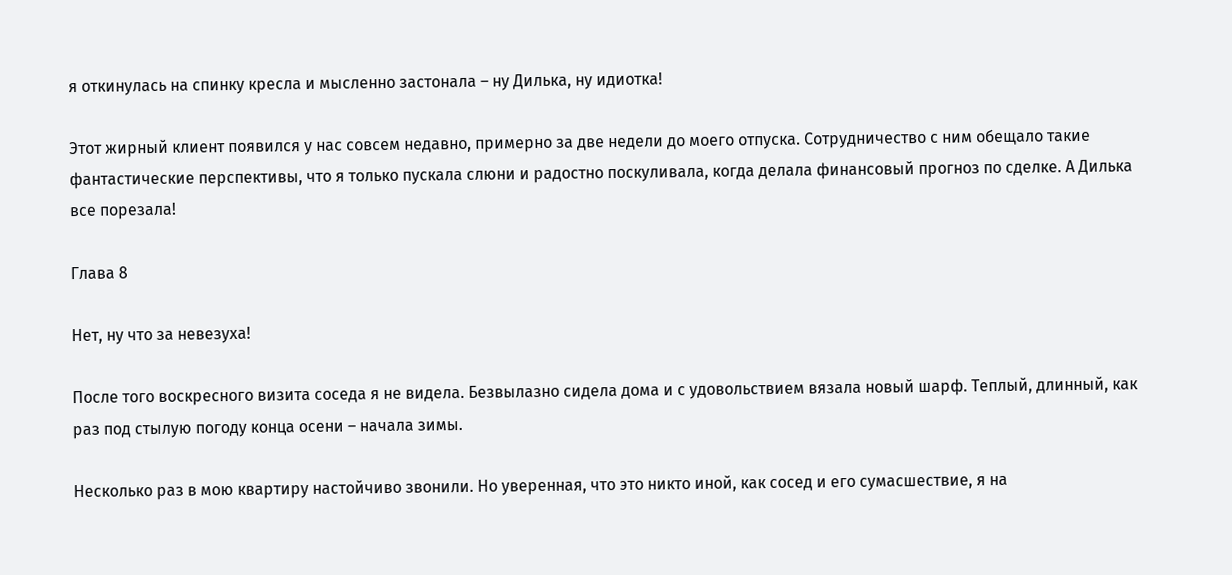я откинулась на спинку кресла и мысленно застонала – ну Дилька, ну идиотка!

Этот жирный клиент появился у нас совсем недавно, примерно за две недели до моего отпуска. Сотрудничество с ним обещало такие фантастические перспективы, что я только пускала слюни и радостно поскуливала, когда делала финансовый прогноз по сделке. А Дилька все порезала!

Глава 8

Нет, ну что за невезуха!

После того воскресного визита соседа я не видела. Безвылазно сидела дома и с удовольствием вязала новый шарф. Теплый, длинный, как раз под стылую погоду конца осени – начала зимы.

Несколько раз в мою квартиру настойчиво звонили. Но уверенная, что это никто иной, как сосед и его сумасшествие, я на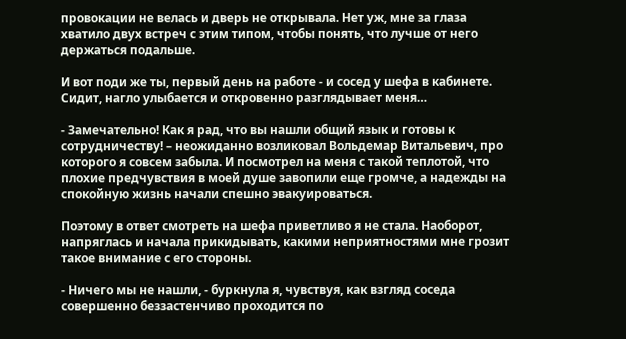провокации не велась и дверь не открывала. Нет уж, мне за глаза хватило двух встреч с этим типом, чтобы понять, что лучше от него держаться подальше.

И вот поди же ты, первый день на работе - и сосед у шефа в кабинете. Сидит, нагло улыбается и откровенно разглядывает меня…

- Замечательно! Как я рад, что вы нашли общий язык и готовы к сотрудничеству! – неожиданно возликовал Вольдемар Витальевич, про которого я совсем забыла. И посмотрел на меня с такой теплотой, что плохие предчувствия в моей душе завопили еще громче, а надежды на спокойную жизнь начали спешно эвакуироваться.

Поэтому в ответ смотреть на шефа приветливо я не стала. Наоборот, напряглась и начала прикидывать, какими неприятностями мне грозит такое внимание с его стороны.

- Ничего мы не нашли, - буркнула я, чувствуя, как взгляд соседа совершенно беззастенчиво проходится по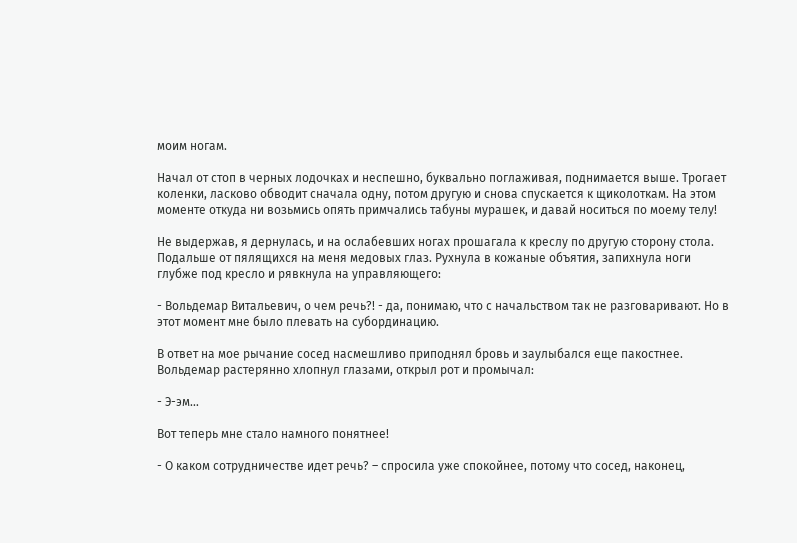моим ногам.

Начал от стоп в черных лодочках и неспешно, буквально поглаживая, поднимается выше. Трогает коленки, ласково обводит сначала одну, потом другую и снова спускается к щиколоткам. На этом моменте откуда ни возьмись опять примчались табуны мурашек, и давай носиться по моему телу!

Не выдержав, я дернулась, и на ослабевших ногах прошагала к креслу по другую сторону стола. Подальше от пялящихся на меня медовых глаз. Рухнула в кожаные объятия, запихнула ноги глубже под кресло и рявкнула на управляющего:

- Вольдемар Витальевич, о чем речь?! - да, понимаю, что с начальством так не разговаривают. Но в этот момент мне было плевать на субординацию.

В ответ на мое рычание сосед насмешливо приподнял бровь и заулыбался еще пакостнее. Вольдемар растерянно хлопнул глазами, открыл рот и промычал:

- Э-эм…

Вот теперь мне стало намного понятнее!

- О каком сотрудничестве идет речь? – спросила уже спокойнее, потому что сосед, наконец,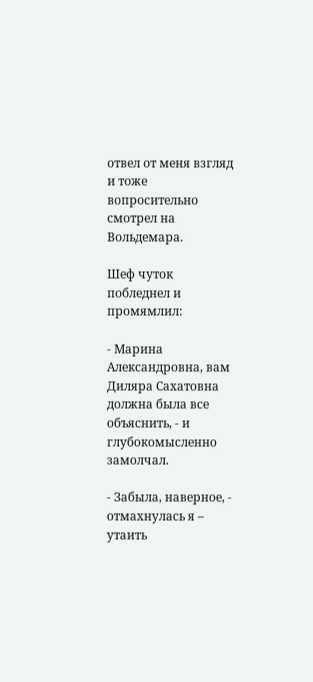отвел от меня взгляд и тоже вопросительно смотрел на Вольдемара.

Шеф чуток побледнел и промямлил:

- Марина Александровна, вам Диляра Сахатовна должна была все объяснить, - и глубокомысленно замолчал.

- Забыла, наверное, - отмахнулась я – утаить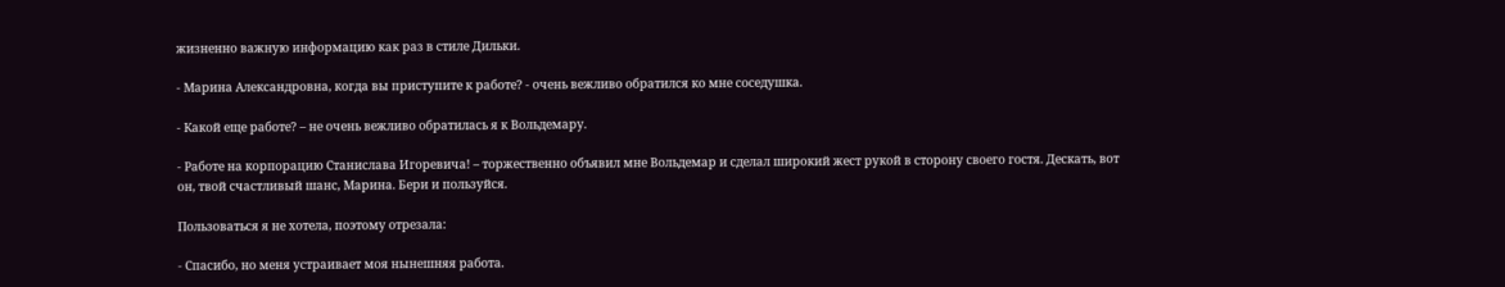жизненно важную информацию как раз в стиле Дильки.

- Марина Александровна, когда вы приступите к работе? - очень вежливо обратился ко мне соседушка.

- Какой еще работе? – не очень вежливо обратилась я к Вольдемару.

- Работе на корпорацию Станислава Игоревича! – торжественно объявил мне Вольдемар и сделал широкий жест рукой в сторону своего гостя. Дескать, вот он, твой счастливый шанс, Марина. Бери и пользуйся.

Пользоваться я не хотела, поэтому отрезала:

- Спасибо, но меня устраивает моя нынешняя работа.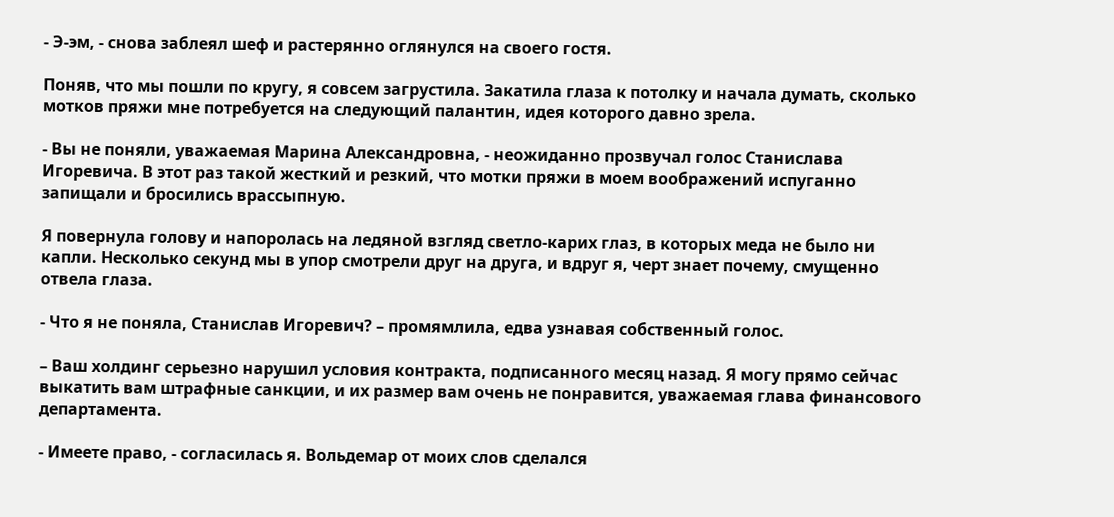- Э-эм, - снова заблеял шеф и растерянно оглянулся на своего гостя.

Поняв, что мы пошли по кругу, я совсем загрустила. Закатила глаза к потолку и начала думать, сколько мотков пряжи мне потребуется на следующий палантин, идея которого давно зрела.

- Вы не поняли, уважаемая Марина Александровна, - неожиданно прозвучал голос Станислава Игоревича. В этот раз такой жесткий и резкий, что мотки пряжи в моем воображений испуганно запищали и бросились врассыпную.

Я повернула голову и напоролась на ледяной взгляд светло-карих глаз, в которых меда не было ни капли. Несколько секунд мы в упор смотрели друг на друга, и вдруг я, черт знает почему, смущенно отвела глаза.

- Что я не поняла, Станислав Игоревич? – промямлила, едва узнавая собственный голос.

– Ваш холдинг серьезно нарушил условия контракта, подписанного месяц назад. Я могу прямо сейчас выкатить вам штрафные санкции, и их размер вам очень не понравится, уважаемая глава финансового департамента.

- Имеете право, - согласилась я. Вольдемар от моих слов сделался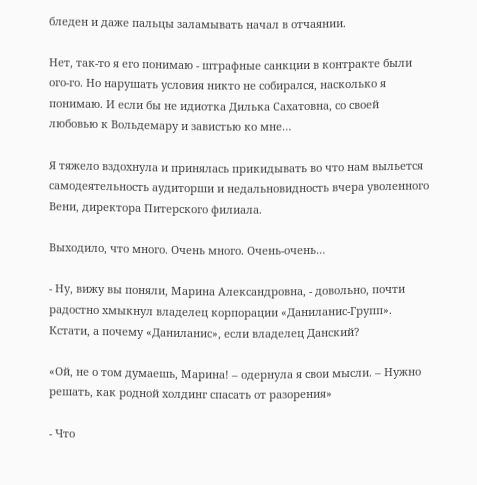бледен и даже пальцы заламывать начал в отчаянии.

Нет, так-то я его понимаю - штрафные санкции в контракте были ого-го. Но нарушать условия никто не собирался, насколько я понимаю. И если бы не идиотка Дилька Сахатовна, со своей любовью к Вольдемару и завистью ко мне…

Я тяжело вздохнула и принялась прикидывать во что нам выльется самодеятельность аудиторши и недальновидность вчера уволенного Вени, директора Питерского филиала.

Выходило, что много. Очень много. Очень-очень…

- Ну, вижу вы поняли, Марина Александровна, - довольно, почти радостно хмыкнул владелец корпорации «Даниланис-Групп». Кстати, а почему «Даниланис», если владелец Данский?

«Ой, не о том думаешь, Марина! – одернула я свои мысли. – Нужно решать, как родной холдинг спасать от разорения»

- Что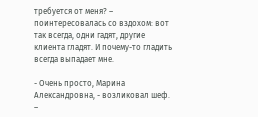требуется от меня? – поинтересовалась со вздохом: вот так всегда, одни гадят, другие клиента гладят. И почему-то гладить всегда выпадает мне.

- Очень просто, Марина Александровна, - возликовал шеф. –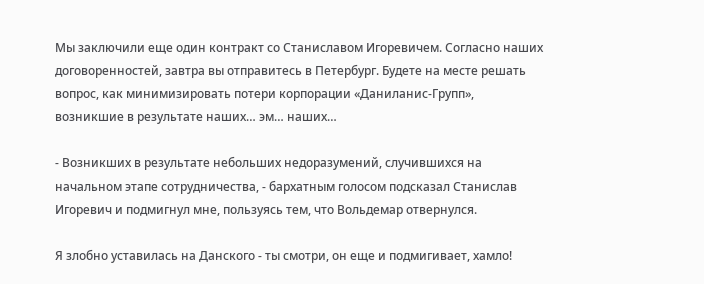Мы заключили еще один контракт со Станиславом Игоревичем. Согласно наших договоренностей, завтра вы отправитесь в Петербург. Будете на месте решать вопрос, как минимизировать потери корпорации «Даниланис-Групп», возникшие в результате наших… эм… наших…

- Возникших в результате небольших недоразумений, случившихся на начальном этапе сотрудничества, - бархатным голосом подсказал Станислав Игоревич и подмигнул мне, пользуясь тем, что Вольдемар отвернулся.

Я злобно уставилась на Данского - ты смотри, он еще и подмигивает, хамло!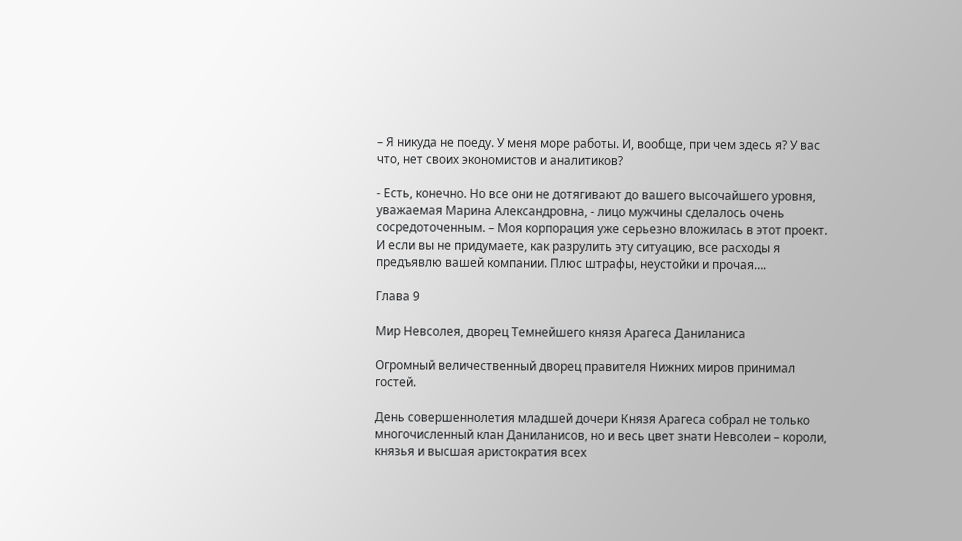– Я никуда не поеду. У меня море работы. И, вообще, при чем здесь я? У вас что, нет своих экономистов и аналитиков?

- Есть, конечно. Но все они не дотягивают до вашего высочайшего уровня, уважаемая Марина Александровна, - лицо мужчины сделалось очень сосредоточенным. – Моя корпорация уже серьезно вложилась в этот проект. И если вы не придумаете, как разрулить эту ситуацию, все расходы я предъявлю вашей компании. Плюс штрафы, неустойки и прочая….

Глава 9

Мир Невсолея, дворец Темнейшего князя Арагеса Даниланиса

Огромный величественный дворец правителя Нижних миров принимал гостей.

День совершеннолетия младшей дочери Князя Арагеса собрал не только многочисленный клан Даниланисов, но и весь цвет знати Невсолеи – короли, князья и высшая аристократия всех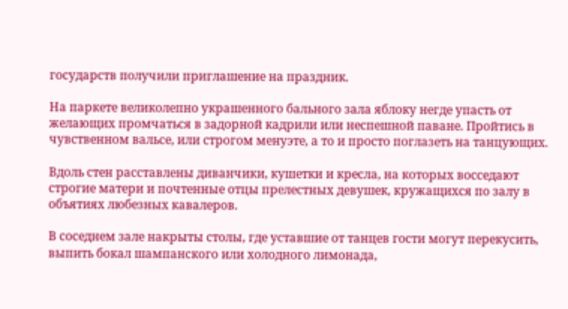государств получили приглашение на праздник.

На паркете великолепно украшенного бального зала яблоку негде упасть от желающих промчаться в задорной кадрили или неспешной паване. Пройтись в чувственном вальсе, или строгом менуэте, а то и просто поглазеть на танцующих.

Вдоль стен расставлены диванчики, кушетки и кресла, на которых восседают строгие матери и почтенные отцы прелестных девушек, кружащихся по залу в объятиях любезных кавалеров.

В соседнем зале накрыты столы, где уставшие от танцев гости могут перекусить, выпить бокал шампанского или холодного лимонада,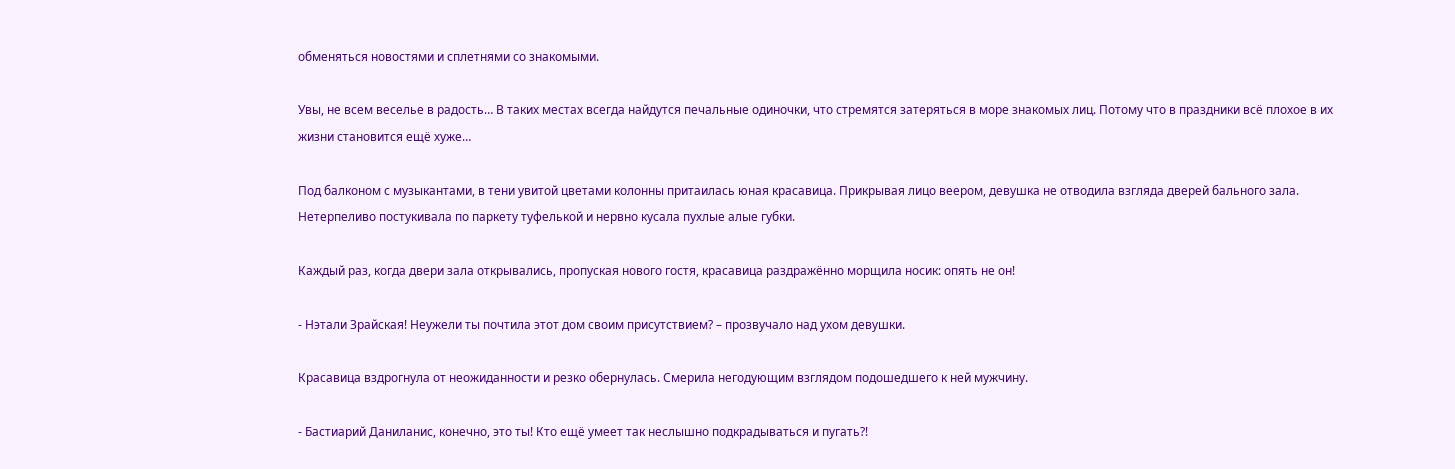обменяться новостями и сплетнями со знакомыми.

Увы, не всем веселье в радость… В таких местах всегда найдутся печальные одиночки, что стремятся затеряться в море знакомых лиц. Потому что в праздники всё плохое в их жизни становится ещё хуже…

Под балконом с музыкантами, в тени увитой цветами колонны притаилась юная красавица. Прикрывая лицо веером, девушка не отводила взгляда дверей бального зала. Нетерпеливо постукивала по паркету туфелькой и нервно кусала пухлые алые губки.

Каждый раз, когда двери зала открывались, пропуская нового гостя, красавица раздражённо морщила носик: опять не он!

- Нэтали Зрайская! Неужели ты почтила этот дом своим присутствием? – прозвучало над ухом девушки.

Красавица вздрогнула от неожиданности и резко обернулась. Смерила негодующим взглядом подошедшего к ней мужчину.

- Бастиарий Даниланис, конечно, это ты! Кто ещё умеет так неслышно подкрадываться и пугать?!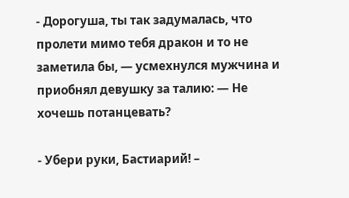- Дорогуша, ты так задумалась, что пролети мимо тебя дракон и то не заметила бы, — усмехнулся мужчина и приобнял девушку за талию: — Не хочешь потанцевать?

- Убери руки, Бастиарий! –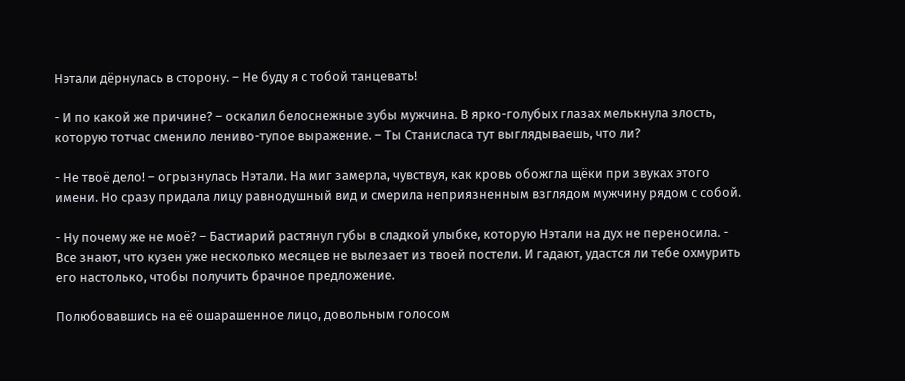Нэтали дёрнулась в сторону. – Не буду я с тобой танцевать!

- И по какой же причине? – оскалил белоснежные зубы мужчина. В ярко-голубых глазах мелькнула злость, которую тотчас сменило лениво-тупое выражение. – Ты Станисласа тут выглядываешь, что ли?

- Не твоё дело! – огрызнулась Нэтали. На миг замерла, чувствуя, как кровь обожгла щёки при звуках этого имени. Но сразу придала лицу равнодушный вид и смерила неприязненным взглядом мужчину рядом с собой.

- Ну почему же не моё? – Бастиарий растянул губы в сладкой улыбке, которую Нэтали на дух не переносила. - Все знают, что кузен уже несколько месяцев не вылезает из твоей постели. И гадают, удастся ли тебе охмурить его настолько, чтобы получить брачное предложение.

Полюбовавшись на её ошарашенное лицо, довольным голосом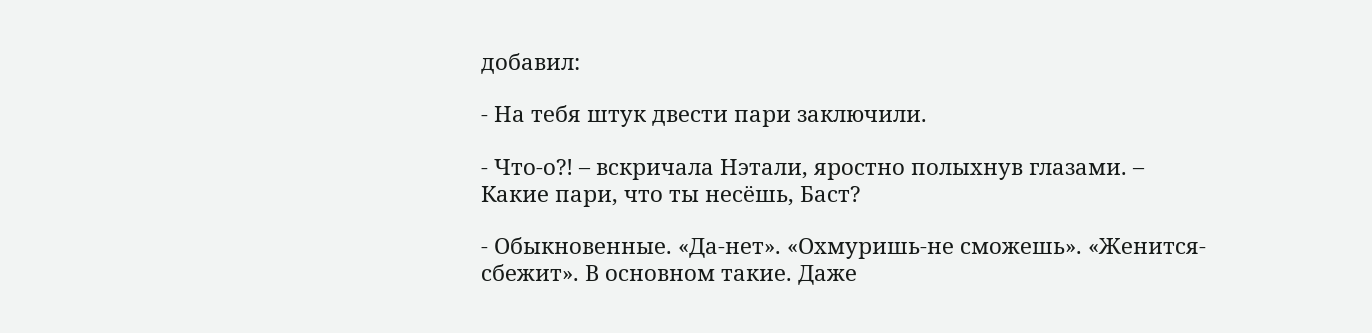добавил:

- На тебя штук двести пари заключили.

- Что-о?! – вскричала Нэтали, яростно полыхнув глазами. – Какие пари, что ты несёшь, Баст?

- Обыкновенные. «Да-нет». «Охмуришь-не сможешь». «Женится-сбежит». В основном такие. Даже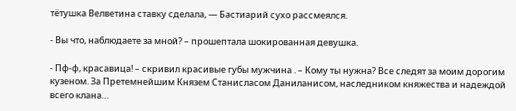тётушка Велветина ставку сделала, — Бастиарий сухо рассмеялся.

- Вы что, наблюдаете за мной? – прошептала шокированная девушка.

- Пф-ф, красавица! – скривил красивые губы мужчина . – Кому ты нужна? Все следят за моим дорогим кузеном. За Претемнейшим Князем Станисласом Даниланисом, наследником княжества и надеждой всего клана…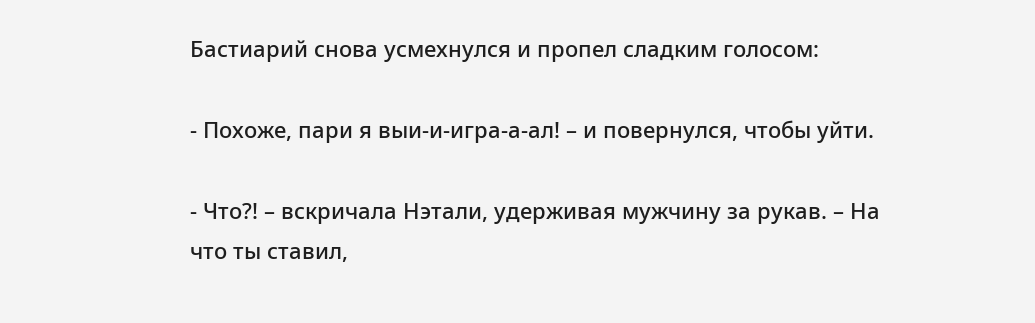Бастиарий снова усмехнулся и пропел сладким голосом:

- Похоже, пари я выи-и-игра-а-ал! – и повернулся, чтобы уйти.

- Что?! – вскричала Нэтали, удерживая мужчину за рукав. – На что ты ставил,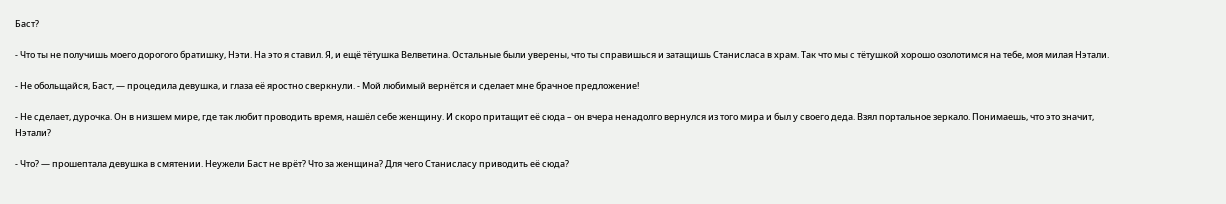Баст?

- Что ты не получишь моего дорогого братишку, Нэти. На это я ставил. Я, и ещё тётушка Велветина. Остальные были уверены, что ты справишься и затащишь Станисласа в храм. Так что мы с тётушкой хорошо озолотимся на тебе, моя милая Нэтали.

- Не обольщайся, Баст, — процедила девушка, и глаза её яростно сверкнули. - Мой любимый вернётся и сделает мне брачное предложение!

- Не сделает, дурочка. Он в низшем мире, где так любит проводить время, нашёл себе женщину. И скоро притащит её сюда – он вчера ненадолго вернулся из того мира и был у своего деда. Взял портальное зеркало. Понимаешь, что это значит, Нэтали?

- Что? — прошептала девушка в смятении. Неужели Баст не врёт? Что за женщина? Для чего Станисласу приводить её сюда?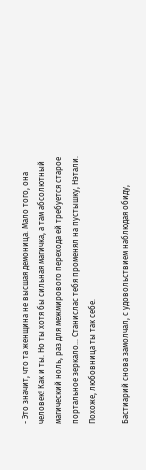- Это значит, что та женщина не высшая демоница. Мало того, она человек! Как и ты. Но ты хотя бы сильная магичка, а там абсолютный магический ноль, раз для межмирового перехода ей требуется старое портальное зеркало… Станислас тебя променял на пустышку, Нэтали. Похоже, любовница ты так себе.

Бастиарий снова замолчал, с удовольствием наблюдая обиду,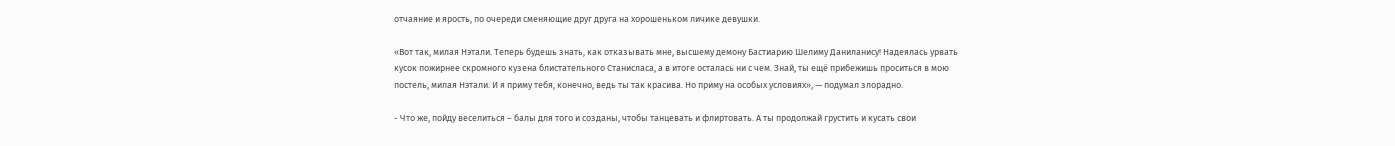отчаяние и ярость, по очереди сменяющие друг друга на хорошеньком личике девушки.

«Вот так, милая Нэтали. Теперь будешь знать, как отказывать мне, высшему демону Бастиарию Шелиму Даниланису! Надеялась урвать кусок пожирнее скромного кузена блистательного Станисласа, а в итоге осталась ни с чем. Знай, ты ещё прибежишь проситься в мою постель, милая Нэтали. И я приму тебя, конечно, ведь ты так красива. Но приму на особых условиях», — подумал злорадно.

- Что же, пойду веселиться – балы для того и созданы, чтобы танцевать и флиртовать. А ты продолжай грустить и кусать свои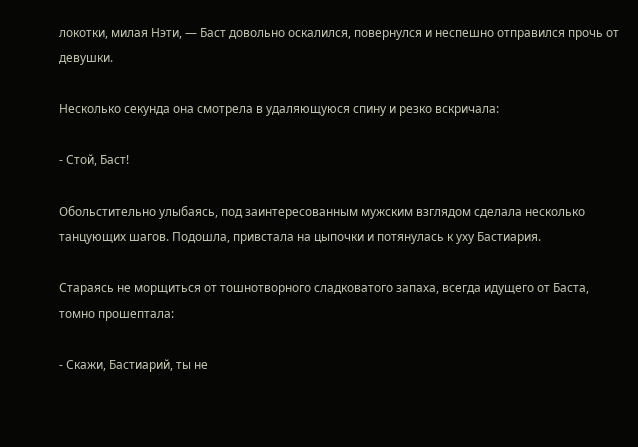локотки, милая Нэти, — Баст довольно оскалился, повернулся и неспешно отправился прочь от девушки.

Несколько секунда она смотрела в удаляющуюся спину и резко вскричала:

- Стой, Баст!

Обольстительно улыбаясь, под заинтересованным мужским взглядом сделала несколько танцующих шагов. Подошла, привстала на цыпочки и потянулась к уху Бастиария.

Стараясь не морщиться от тошнотворного сладковатого запаха, всегда идущего от Баста, томно прошептала:

- Скажи, Бастиарий, ты не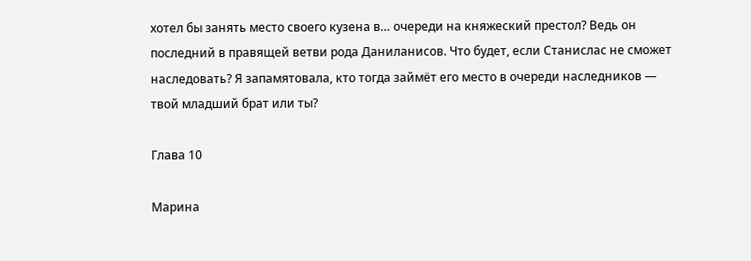хотел бы занять место своего кузена в… очереди на княжеский престол? Ведь он последний в правящей ветви рода Даниланисов. Что будет, если Станислас не сможет наследовать? Я запамятовала, кто тогда займёт его место в очереди наследников — твой младший брат или ты?

Глава 10

Марина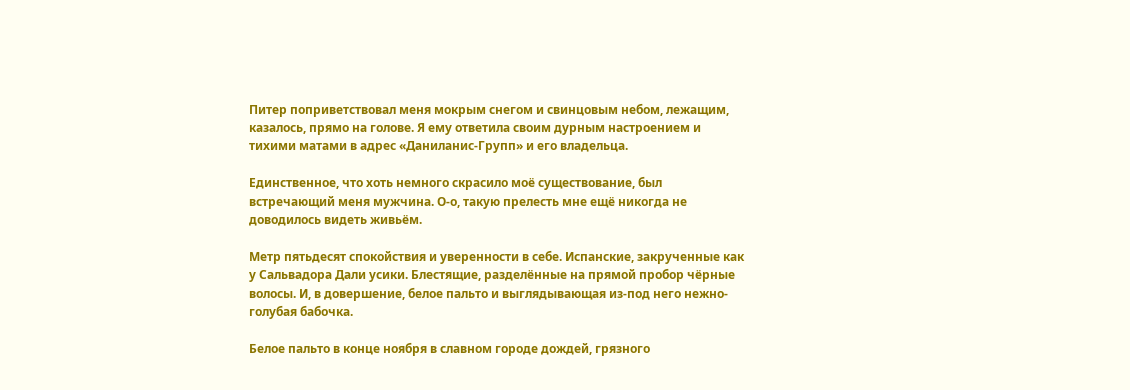Питер поприветствовал меня мокрым снегом и свинцовым небом, лежащим, казалось, прямо на голове. Я ему ответила своим дурным настроением и тихими матами в адрес «Даниланис-Групп» и его владельца.

Единственное, что хоть немного скрасило моё существование, был встречающий меня мужчина. О-о, такую прелесть мне ещё никогда не доводилось видеть живьём.

Метр пятьдесят спокойствия и уверенности в себе. Испанские, закрученные как у Сальвадора Дали усики. Блестящие, разделённые на прямой пробор чёрные волосы. И, в довершение, белое пальто и выглядывающая из-под него нежно-голубая бабочка.

Белое пальто в конце ноября в славном городе дождей, грязного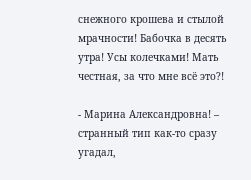снежного крошева и стылой мрачности! Бабочка в десять утра! Усы колечками! Мать честная, за что мне всё это?!

- Марина Александровна! – странный тип как-то сразу угадал,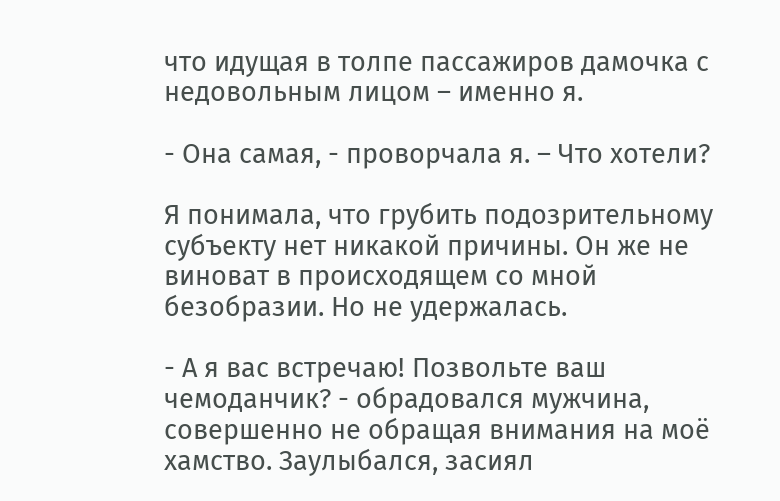что идущая в толпе пассажиров дамочка с недовольным лицом – именно я.

- Она самая, - проворчала я. – Что хотели?

Я понимала, что грубить подозрительному субъекту нет никакой причины. Он же не виноват в происходящем со мной безобразии. Но не удержалась.

- А я вас встречаю! Позвольте ваш чемоданчик? - обрадовался мужчина, совершенно не обращая внимания на моё хамство. Заулыбался, засиял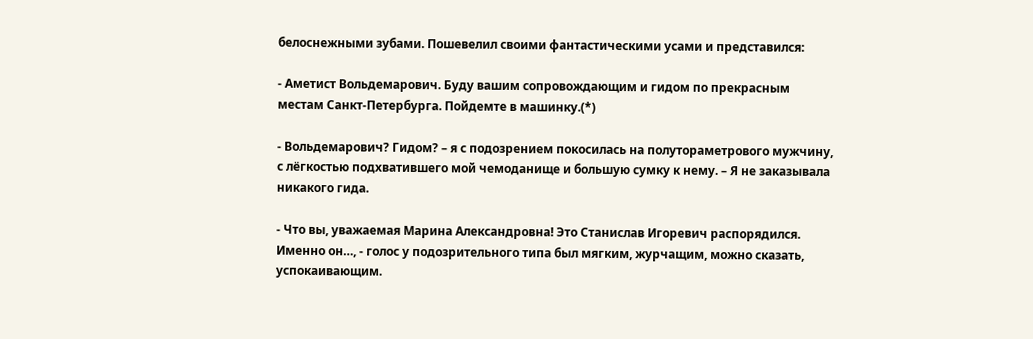белоснежными зубами. Пошевелил своими фантастическими усами и представился:

- Аметист Вольдемарович. Буду вашим сопровождающим и гидом по прекрасным местам Санкт-Петербурга. Пойдемте в машинку.(*)

- Вольдемарович? Гидом? – я с подозрением покосилась на полутораметрового мужчину, с лёгкостью подхватившего мой чемоданище и большую сумку к нему. – Я не заказывала никакого гида.

- Что вы, уважаемая Марина Александровна! Это Станислав Игоревич распорядился. Именно он…, - голос у подозрительного типа был мягким, журчащим, можно сказать, успокаивающим.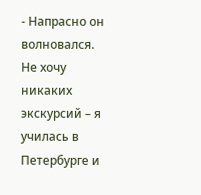- Напрасно он волновался. Не хочу никаких экскурсий – я училась в Петербурге и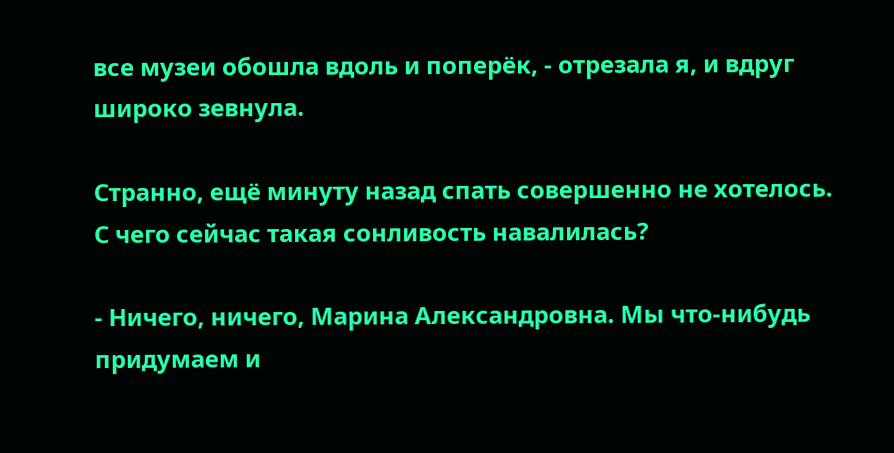все музеи обошла вдоль и поперёк, - отрезала я, и вдруг широко зевнула.

Странно, ещё минуту назад спать совершенно не хотелось. С чего сейчас такая сонливость навалилась?

- Ничего, ничего, Марина Александровна. Мы что-нибудь придумаем и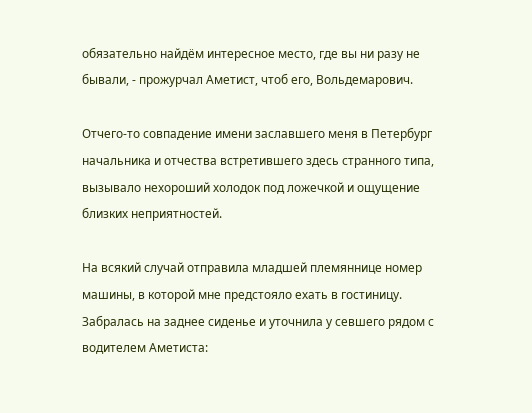обязательно найдём интересное место, где вы ни разу не бывали, - прожурчал Аметист, чтоб его, Вольдемарович.

Отчего-то совпадение имени заславшего меня в Петербург начальника и отчества встретившего здесь странного типа, вызывало нехороший холодок под ложечкой и ощущение близких неприятностей.

На всякий случай отправила младшей племяннице номер машины, в которой мне предстояло ехать в гостиницу. Забралась на заднее сиденье и уточнила у севшего рядом с водителем Аметиста: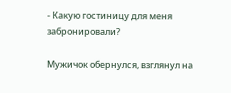- Какую гостиницу для меня забронировали?

Мужичок обернулся, взглянул на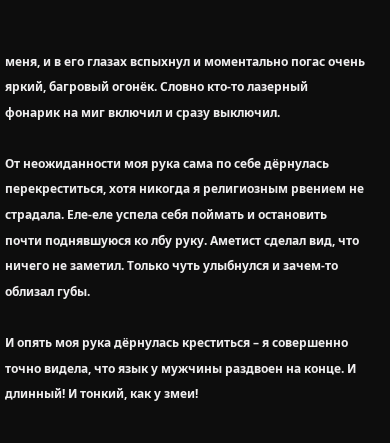меня, и в его глазах вспыхнул и моментально погас очень яркий, багровый огонёк. Словно кто-то лазерный фонарик на миг включил и сразу выключил.

От неожиданности моя рука сама по себе дёрнулась перекреститься, хотя никогда я религиозным рвением не страдала. Еле-еле успела себя поймать и остановить почти поднявшуюся ко лбу руку. Аметист сделал вид, что ничего не заметил. Только чуть улыбнулся и зачем-то облизал губы.

И опять моя рука дёрнулась креститься – я совершенно точно видела, что язык у мужчины раздвоен на конце. И длинный! И тонкий, как у змеи!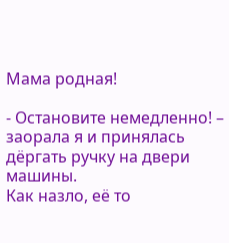Мама родная!

- Остановите немедленно! – заорала я и принялась дёргать ручку на двери машины.
Как назло, её то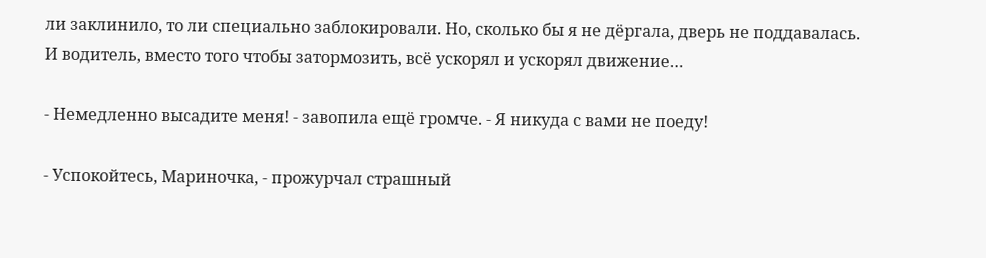ли заклинило, то ли специально заблокировали. Но, сколько бы я не дёргала, дверь не поддавалась. И водитель, вместо того чтобы затормозить, всё ускорял и ускорял движение…

- Немедленно высадите меня! - завопила ещё громче. - Я никуда с вами не поеду!

- Успокойтесь, Мариночка, - прожурчал страшный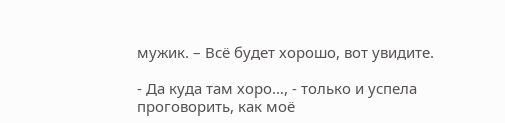мужик. – Всё будет хорошо, вот увидите.

- Да куда там хоро…, - только и успела проговорить, как моё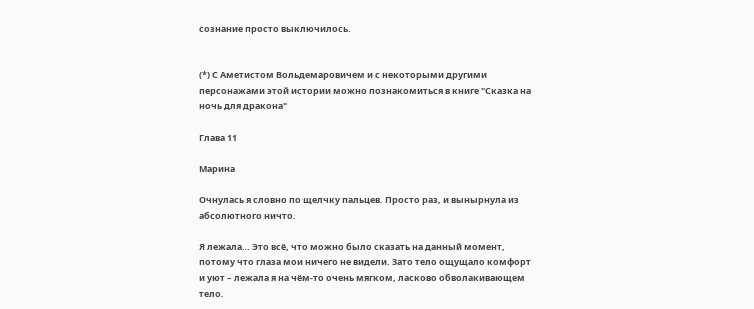сознание просто выключилось.


(*) С Аметистом Вольдемаровичем и с некоторыми другими персонажами этой истории можно познакомиться в книге "Сказка на ночь для дракона"

Глава 11

Марина

Очнулась я словно по щелчку пальцев. Просто раз, и вынырнула из абсолютного ничто.

Я лежала… Это всё, что можно было сказать на данный момент, потому что глаза мои ничего не видели. Зато тело ощущало комфорт и уют – лежала я на чём-то очень мягком, ласково обволакивающем тело.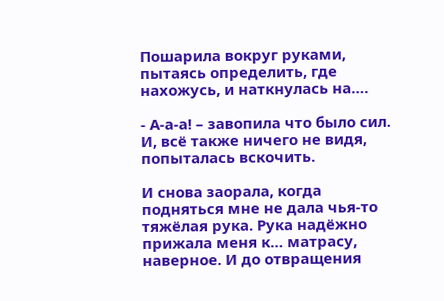Пошарила вокруг руками, пытаясь определить, где нахожусь, и наткнулась на….

- А-а-а! – завопила что было сил. И, всё также ничего не видя, попыталась вскочить.

И снова заорала, когда подняться мне не дала чья-то тяжёлая рука. Рука надёжно прижала меня к… матрасу, наверное. И до отвращения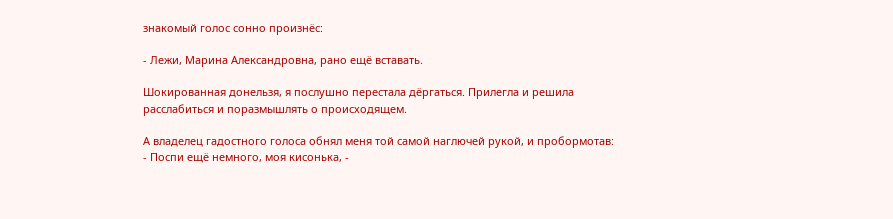знакомый голос сонно произнёс:

- Лежи, Марина Александровна, рано ещё вставать.

Шокированная донельзя, я послушно перестала дёргаться. Прилегла и решила расслабиться и поразмышлять о происходящем.

А владелец гадостного голоса обнял меня той самой наглючей рукой, и пробормотав:
- Поспи ещё немного, моя кисонька, -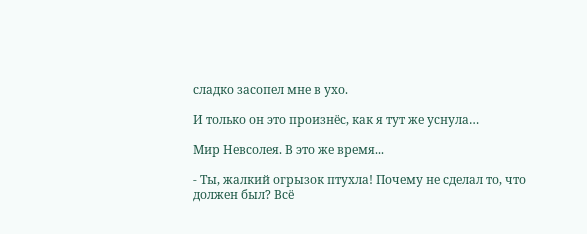сладко засопел мне в ухо.

И только он это произнёс, как я тут же уснула…

Мир Невсолея. В это же время...

- Ты, жалкий огрызок птухла! Почему не сделал то, что должен был? Всё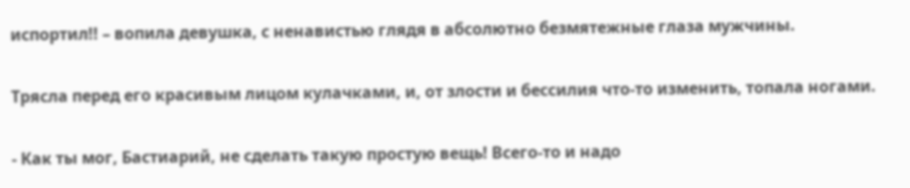испортил!! – вопила девушка, с ненавистью глядя в абсолютно безмятежные глаза мужчины.

Трясла перед его красивым лицом кулачками, и, от злости и бессилия что-то изменить, топала ногами.

- Как ты мог, Бастиарий, не сделать такую простую вещь! Всего-то и надо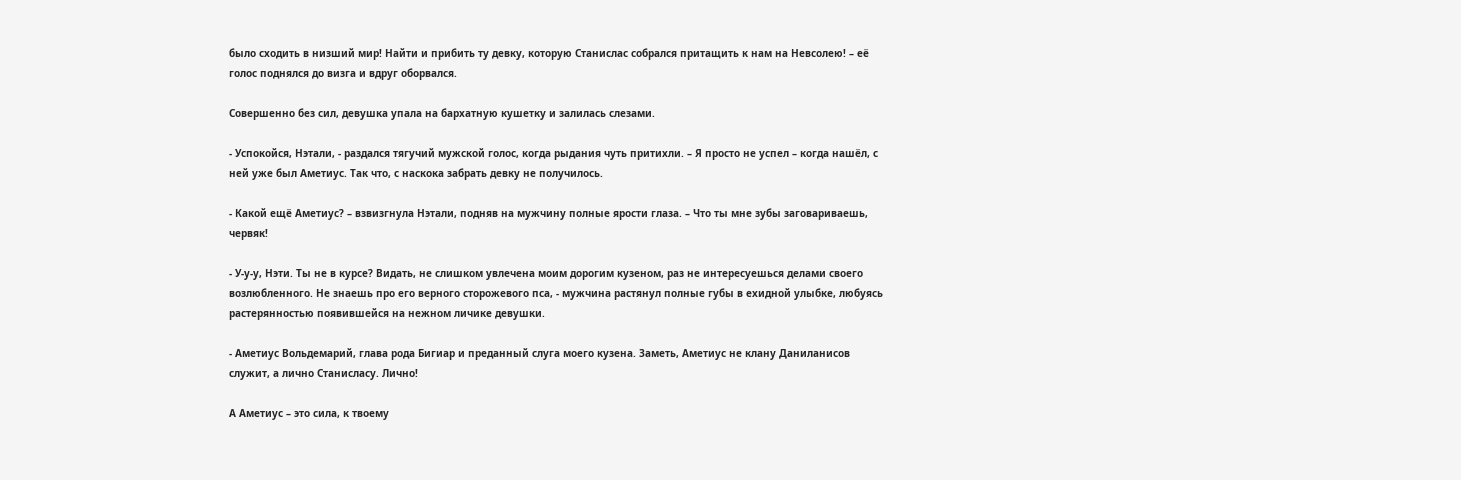было сходить в низший мир! Найти и прибить ту девку, которую Станислас собрался притащить к нам на Невсолею! – её голос поднялся до визга и вдруг оборвался.

Совершенно без сил, девушка упала на бархатную кушетку и залилась слезами.

- Успокойся, Нэтали, - раздался тягучий мужской голос, когда рыдания чуть притихли. – Я просто не успел – когда нашёл, с ней уже был Аметиус. Так что, с наскока забрать девку не получилось.

- Какой ещё Аметиус? – взвизгнула Нэтали, подняв на мужчину полные ярости глаза. – Что ты мне зубы заговариваешь, червяк!

- У-у-у, Нэти. Ты не в курсе? Видать, не слишком увлечена моим дорогим кузеном, раз не интересуешься делами своего возлюбленного. Не знаешь про его верного сторожевого пса, - мужчина растянул полные губы в ехидной улыбке, любуясь растерянностью появившейся на нежном личике девушки.

- Аметиус Вольдемарий, глава рода Бигиар и преданный слуга моего кузена. Заметь, Аметиус не клану Даниланисов служит, а лично Станисласу. Лично!

А Аметиус – это сила, к твоему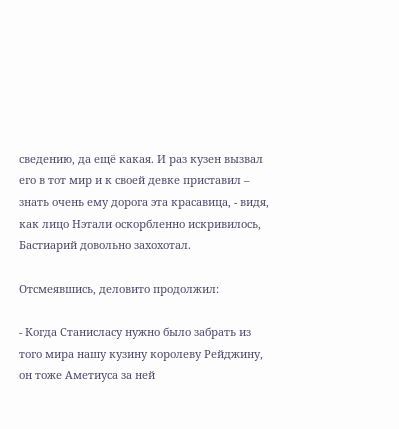сведению, да ещё какая. И раз кузен вызвал его в тот мир и к своей девке приставил – знать очень ему дорога эта красавица, - видя, как лицо Нэтали оскорбленно искривилось, Бастиарий довольно захохотал.

Отсмеявшись, деловито продолжил:

- Когда Станисласу нужно было забрать из того мира нашу кузину королеву Рейджину, он тоже Аметиуса за ней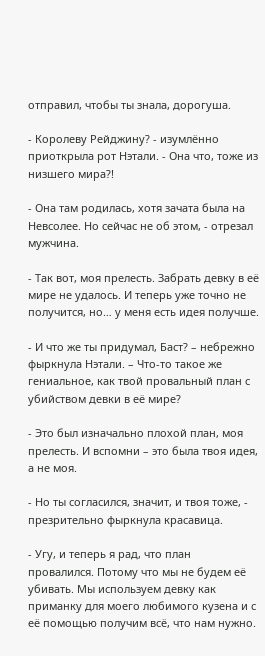отправил, чтобы ты знала, дорогуша.

- Королеву Рейджину? - изумлённо приоткрыла рот Нэтали. - Она что, тоже из низшего мира?!

- Она там родилась, хотя зачата была на Невсолее. Но сейчас не об этом, - отрезал мужчина.

- Так вот, моя прелесть. Забрать девку в её мире не удалось. И теперь уже точно не получится, но… у меня есть идея получше.

- И что же ты придумал, Баст? – небрежно фыркнула Нэтали. – Что-то такое же гениальное, как твой провальный план с убийством девки в её мире?

- Это был изначально плохой план, моя прелесть. И вспомни – это была твоя идея, а не моя.

- Но ты согласился, значит, и твоя тоже, - презрительно фыркнула красавица.

- Угу, и теперь я рад, что план провалился. Потому что мы не будем её убивать. Мы используем девку как приманку для моего любимого кузена и с её помощью получим всё, что нам нужно.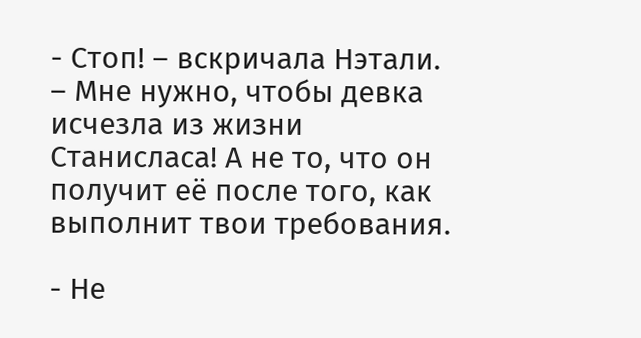- Стоп! – вскричала Нэтали. – Мне нужно, чтобы девка исчезла из жизни Станисласа! А не то, что он получит её после того, как выполнит твои требования.

- Не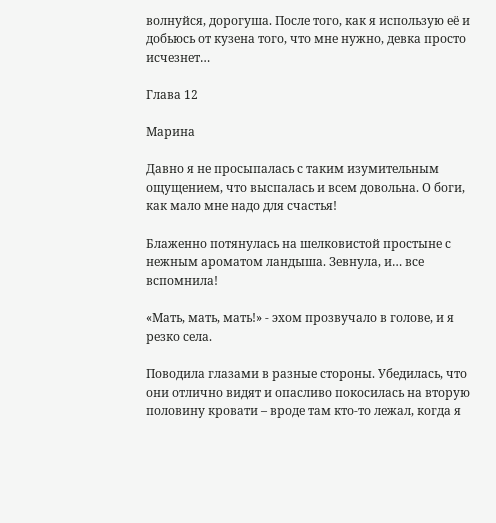волнуйся, дорогуша. После того, как я использую её и добьюсь от кузена того, что мне нужно, девка просто исчезнет…

Глава 12

Марина

Давно я не просыпалась с таким изумительным ощущением, что выспалась и всем довольна. О боги, как мало мне надо для счастья!

Блаженно потянулась на шелковистой простыне с нежным ароматом ландыша. Зевнула, и… все вспомнила!

«Мать, мать, мать!» - эхом прозвучало в голове, и я резко села.

Поводила глазами в разные стороны. Убедилась, что они отлично видят и опасливо покосилась на вторую половину кровати – вроде там кто-то лежал, когда я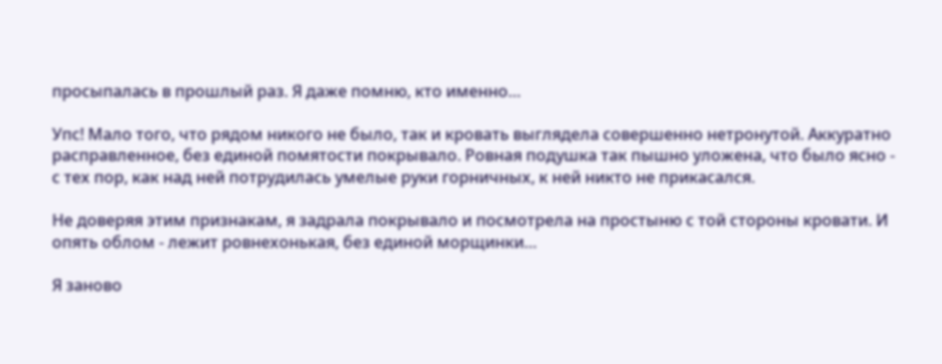просыпалась в прошлый раз. Я даже помню, кто именно…

Упс! Мало того, что рядом никого не было, так и кровать выглядела совершенно нетронутой. Аккуратно расправленное, без единой помятости покрывало. Ровная подушка так пышно уложена, что было ясно - с тех пор, как над ней потрудилась умелые руки горничных, к ней никто не прикасался.

Не доверяя этим признакам, я задрала покрывало и посмотрела на простыню с той стороны кровати. И опять облом - лежит ровнехонькая, без единой морщинки…

Я заново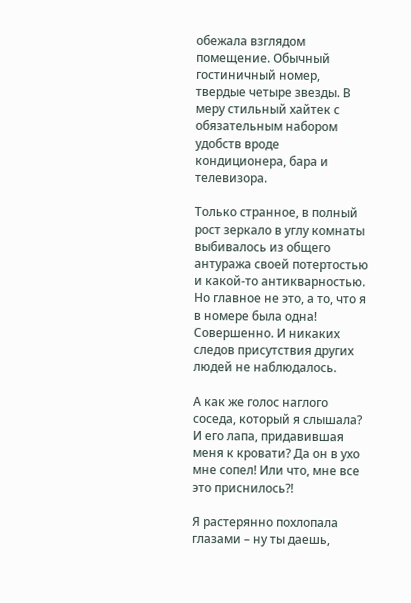обежала взглядом помещение. Обычный гостиничный номер, твердые четыре звезды. В меру стильный хайтек с обязательным набором удобств вроде кондиционера, бара и телевизора.

Только странное, в полный рост зеркало в углу комнаты выбивалось из общего антуража своей потертостью и какой-то антикварностью. Но главное не это, а то, что я в номере была одна! Совершенно. И никаких следов присутствия других людей не наблюдалось.

А как же голос наглого соседа, который я слышала? И его лапа, придавившая меня к кровати? Да он в ухо мне сопел! Или что, мне все это приснилось?!

Я растерянно похлопала глазами – ну ты даешь,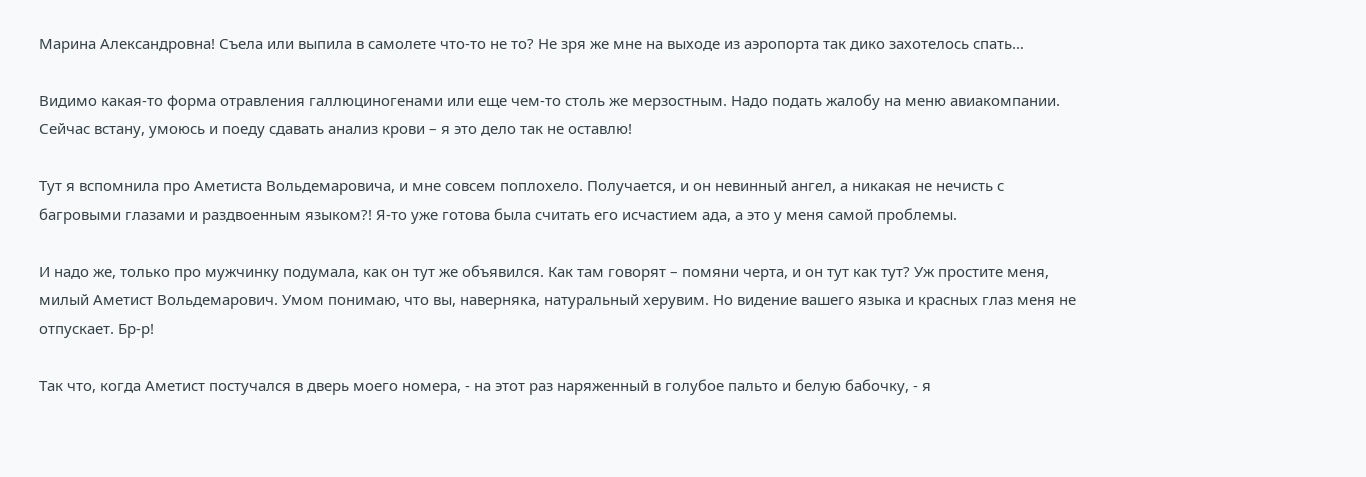Марина Александровна! Съела или выпила в самолете что-то не то? Не зря же мне на выходе из аэропорта так дико захотелось спать…

Видимо какая-то форма отравления галлюциногенами или еще чем-то столь же мерзостным. Надо подать жалобу на меню авиакомпании. Сейчас встану, умоюсь и поеду сдавать анализ крови – я это дело так не оставлю!

Тут я вспомнила про Аметиста Вольдемаровича, и мне совсем поплохело. Получается, и он невинный ангел, а никакая не нечисть с багровыми глазами и раздвоенным языком?! Я-то уже готова была считать его исчастием ада, а это у меня самой проблемы.

И надо же, только про мужчинку подумала, как он тут же объявился. Как там говорят – помяни черта, и он тут как тут? Уж простите меня, милый Аметист Вольдемарович. Умом понимаю, что вы, наверняка, натуральный херувим. Но видение вашего языка и красных глаз меня не отпускает. Бр-р!

Так что, когда Аметист постучался в дверь моего номера, - на этот раз наряженный в голубое пальто и белую бабочку, - я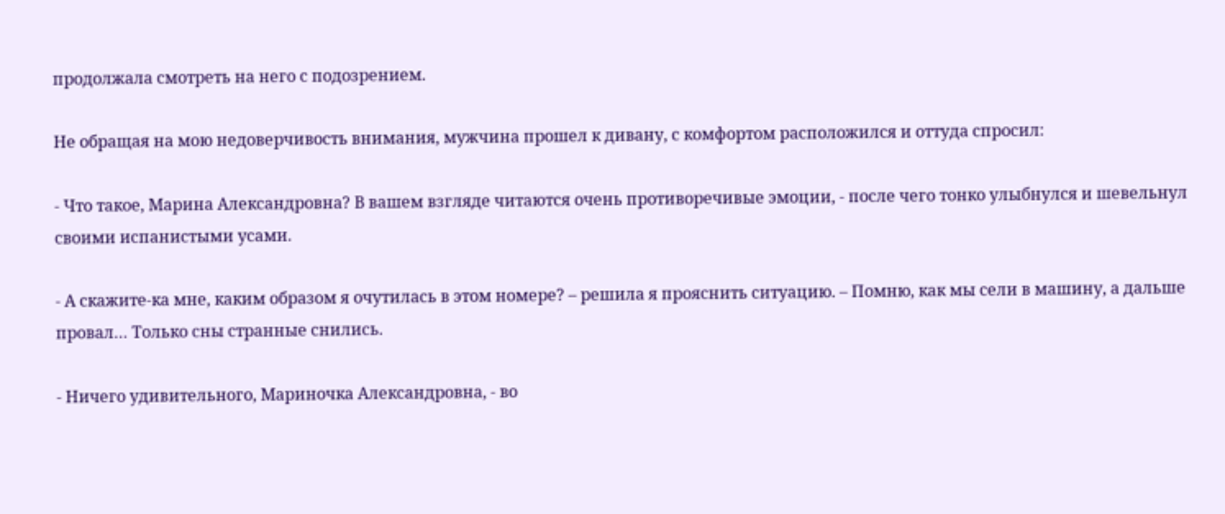продолжала смотреть на него с подозрением.

Не обращая на мою недоверчивость внимания, мужчина прошел к дивану, с комфортом расположился и оттуда спросил:

- Что такое, Марина Александровна? В вашем взгляде читаются очень противоречивые эмоции, - после чего тонко улыбнулся и шевельнул своими испанистыми усами.

- А скажите-ка мне, каким образом я очутилась в этом номере? – решила я прояснить ситуацию. – Помню, как мы сели в машину, а дальше провал… Только сны странные снились.

- Ничего удивительного, Мариночка Александровна, - во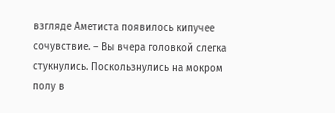взгляде Аметиста появилось кипучее сочувствие. – Вы вчера головкой слегка стукнулись. Поскользнулись на мокром полу в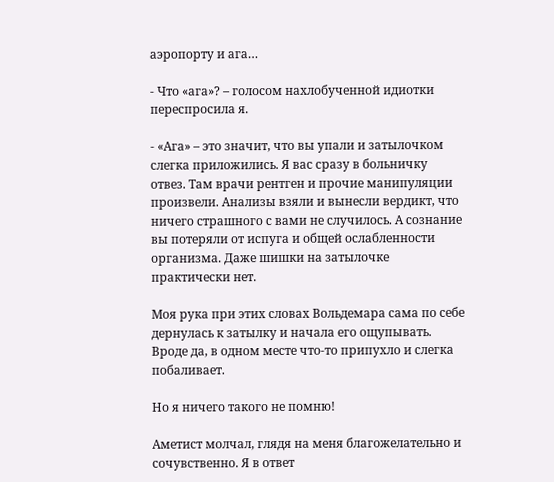аэропорту и ага…

- Что «ага»? – голосом нахлобученной идиотки переспросила я.

- «Ага» – это значит, что вы упали и затылочком слегка приложились. Я вас сразу в больничку отвез. Там врачи рентген и прочие манипуляции произвели. Анализы взяли и вынесли вердикт, что ничего страшного с вами не случилось. А сознание вы потеряли от испуга и общей ослабленности организма. Даже шишки на затылочке практически нет.

Моя рука при этих словах Вольдемара сама по себе дернулась к затылку и начала его ощупывать. Вроде да, в одном месте что-то припухло и слегка побаливает.

Но я ничего такого не помню!

Аметист молчал, глядя на меня благожелательно и сочувственно. Я в ответ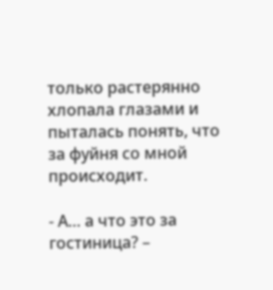только растерянно хлопала глазами и пыталась понять, что за фуйня со мной происходит.

- А… а что это за гостиница? –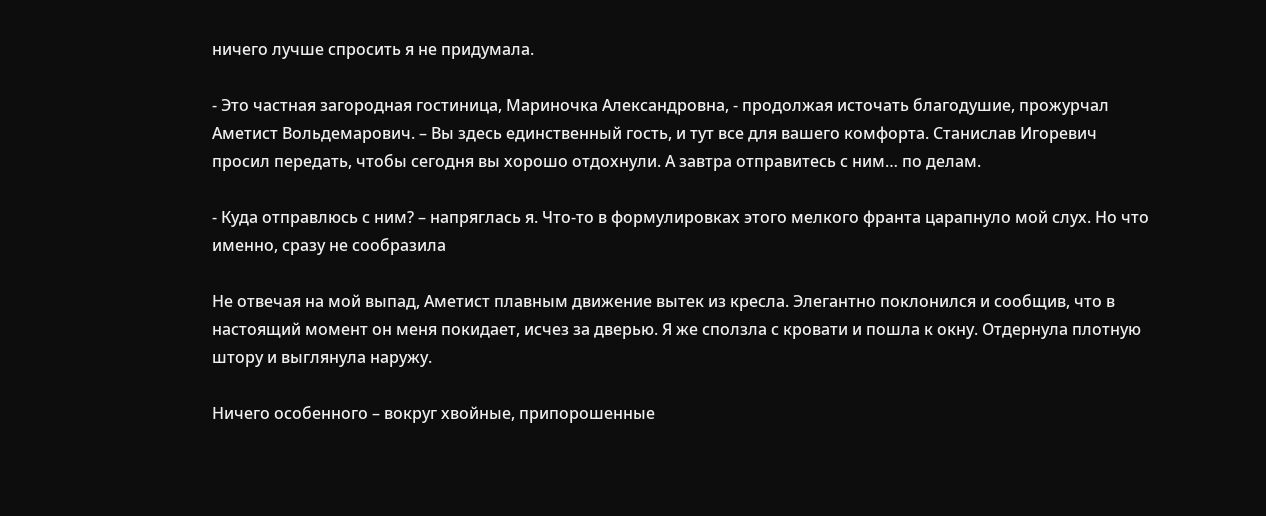ничего лучше спросить я не придумала.

- Это частная загородная гостиница, Мариночка Александровна, - продолжая источать благодушие, прожурчал Аметист Вольдемарович. – Вы здесь единственный гость, и тут все для вашего комфорта. Станислав Игоревич просил передать, чтобы сегодня вы хорошо отдохнули. А завтра отправитесь с ним… по делам.

- Куда отправлюсь с ним? – напряглась я. Что-то в формулировках этого мелкого франта царапнуло мой слух. Но что именно, сразу не сообразила

Не отвечая на мой выпад, Аметист плавным движение вытек из кресла. Элегантно поклонился и сообщив, что в настоящий момент он меня покидает, исчез за дверью. Я же сползла с кровати и пошла к окну. Отдернула плотную штору и выглянула наружу.

Ничего особенного – вокруг хвойные, припорошенные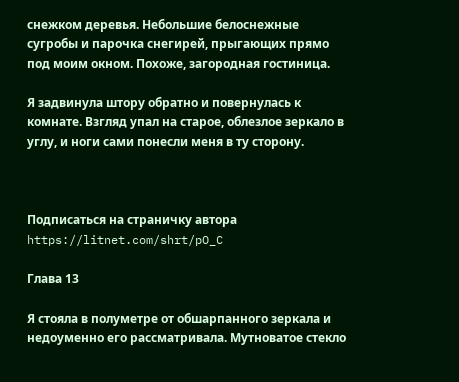снежком деревья. Небольшие белоснежные сугробы и парочка снегирей, прыгающих прямо под моим окном. Похоже, загородная гостиница.

Я задвинула штору обратно и повернулась к комнате. Взгляд упал на старое, облезлое зеркало в углу, и ноги сами понесли меня в ту сторону.



Подписаться на страничку автора https://litnet.com/shrt/pO_C

Глава 13

Я стояла в полуметре от обшарпанного зеркала и недоуменно его рассматривала. Мутноватое стекло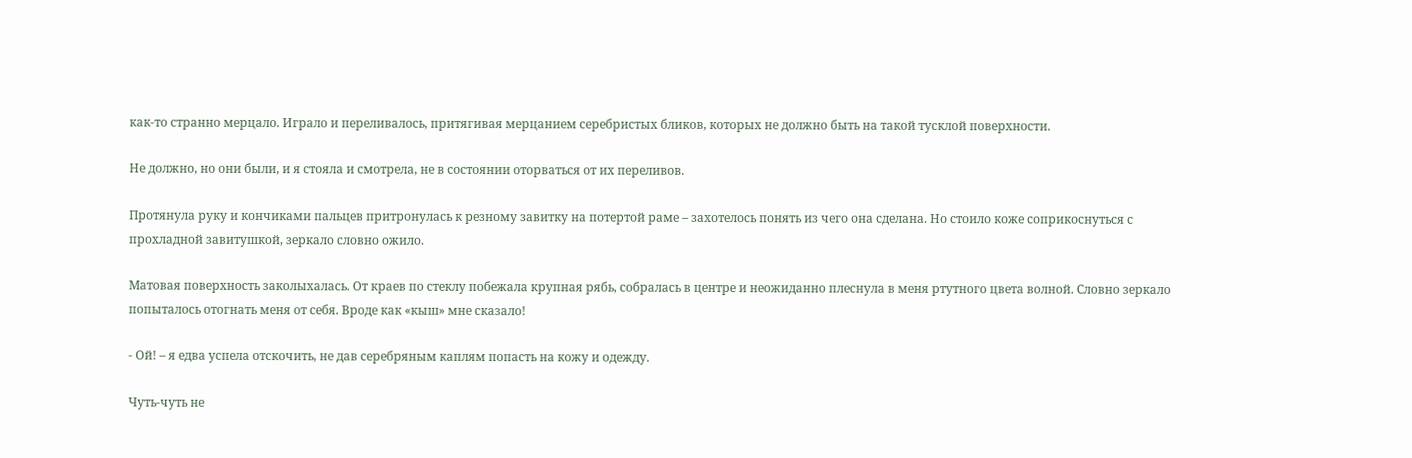как-то странно мерцало. Играло и переливалось, притягивая мерцанием серебристых бликов, которых не должно быть на такой тусклой поверхности.

Не должно, но они были, и я стояла и смотрела, не в состоянии оторваться от их переливов.

Протянула руку и кончиками пальцев притронулась к резному завитку на потертой раме – захотелось понять из чего она сделана. Но стоило коже соприкоснуться с прохладной завитушкой, зеркало словно ожило.

Матовая поверхность заколыхалась. От краев по стеклу побежала крупная рябь, собралась в центре и неожиданно плеснула в меня ртутного цвета волной. Словно зеркало попыталось отогнать меня от себя. Вроде как «кыш» мне сказало!

- Ой! – я едва успела отскочить, не дав серебряным каплям попасть на кожу и одежду.

Чуть-чуть не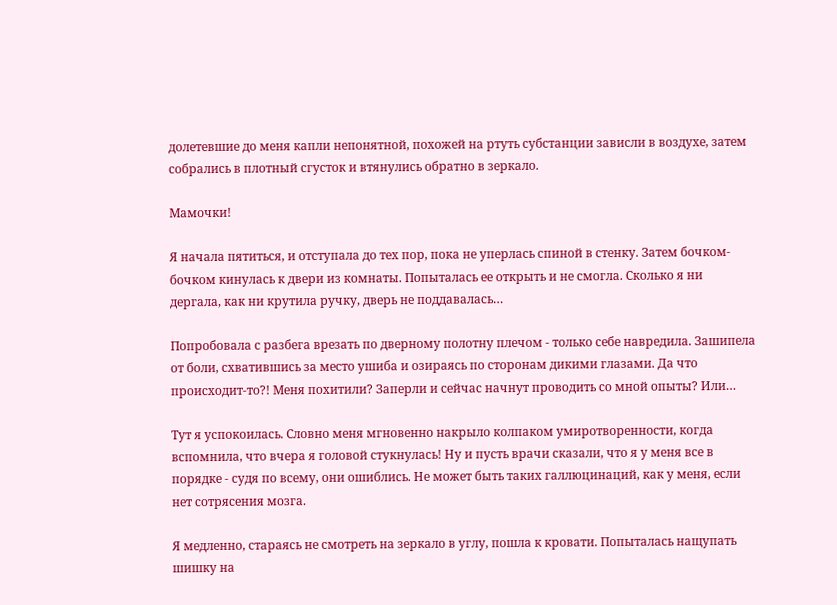долетевшие до меня капли непонятной, похожей на ртуть субстанции зависли в воздухе, затем собрались в плотный сгусток и втянулись обратно в зеркало.

Мамочки!

Я начала пятиться, и отступала до тех пор, пока не уперлась спиной в стенку. Затем бочком-бочком кинулась к двери из комнаты. Попыталась ее открыть и не смогла. Сколько я ни дергала, как ни крутила ручку, дверь не поддавалась…

Попробовала с разбега врезать по дверному полотну плечом - только себе навредила. Зашипела от боли, схватившись за место ушиба и озираясь по сторонам дикими глазами. Да что происходит-то?! Меня похитили? Заперли и сейчас начнут проводить со мной опыты? Или…

Тут я успокоилась. Словно меня мгновенно накрыло колпаком умиротворенности, когда вспомнила, что вчера я головой стукнулась! Ну и пусть врачи сказали, что я у меня все в порядке - судя по всему, они ошиблись. Не может быть таких галлюцинаций, как у меня, если нет сотрясения мозга.

Я медленно, стараясь не смотреть на зеркало в углу, пошла к кровати. Попыталась нащупать шишку на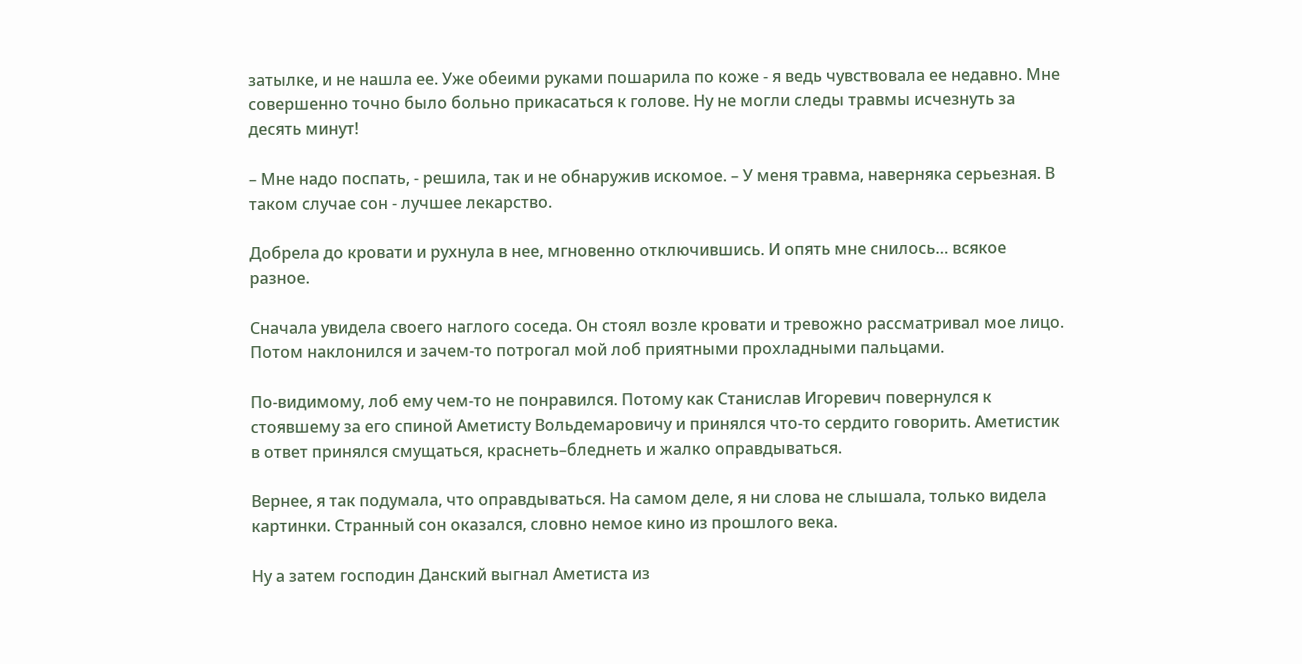затылке, и не нашла ее. Уже обеими руками пошарила по коже - я ведь чувствовала ее недавно. Мне совершенно точно было больно прикасаться к голове. Ну не могли следы травмы исчезнуть за десять минут!

– Мне надо поспать, - решила, так и не обнаружив искомое. – У меня травма, наверняка серьезная. В таком случае сон - лучшее лекарство.

Добрела до кровати и рухнула в нее, мгновенно отключившись. И опять мне снилось… всякое разное.

Сначала увидела своего наглого соседа. Он стоял возле кровати и тревожно рассматривал мое лицо. Потом наклонился и зачем-то потрогал мой лоб приятными прохладными пальцами.

По-видимому, лоб ему чем-то не понравился. Потому как Станислав Игоревич повернулся к стоявшему за его спиной Аметисту Вольдемаровичу и принялся что-то сердито говорить. Аметистик в ответ принялся смущаться, краснеть–бледнеть и жалко оправдываться.

Вернее, я так подумала, что оправдываться. На самом деле, я ни слова не слышала, только видела картинки. Странный сон оказался, словно немое кино из прошлого века.

Ну а затем господин Данский выгнал Аметиста из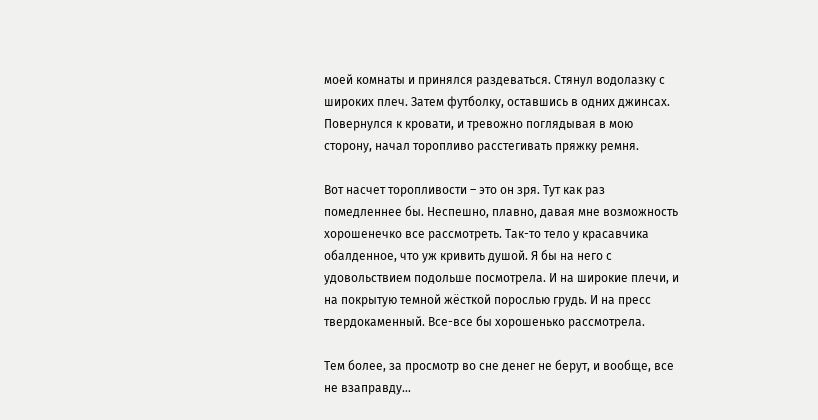моей комнаты и принялся раздеваться. Стянул водолазку с широких плеч. Затем футболку, оставшись в одних джинсах. Повернулся к кровати, и тревожно поглядывая в мою сторону, начал торопливо расстегивать пряжку ремня.

Вот насчет торопливости – это он зря. Тут как раз помедленнее бы. Неспешно, плавно, давая мне возможность хорошенечко все рассмотреть. Так-то тело у красавчика обалденное, что уж кривить душой. Я бы на него с удовольствием подольше посмотрела. И на широкие плечи, и на покрытую темной жёсткой порослью грудь. И на пресс твердокаменный. Все-все бы хорошенько рассмотрела.

Тем более, за просмотр во сне денег не берут, и вообще, все не взаправду…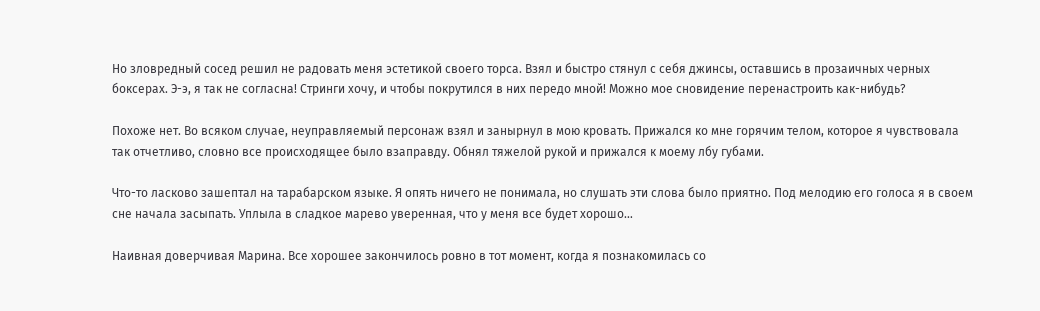Но зловредный сосед решил не радовать меня эстетикой своего торса. Взял и быстро стянул с себя джинсы, оставшись в прозаичных черных боксерах. Э-э, я так не согласна! Стринги хочу, и чтобы покрутился в них передо мной! Можно мое сновидение перенастроить как-нибудь?

Похоже нет. Во всяком случае, неуправляемый персонаж взял и занырнул в мою кровать. Прижался ко мне горячим телом, которое я чувствовала так отчетливо, словно все происходящее было взаправду. Обнял тяжелой рукой и прижался к моему лбу губами.

Что-то ласково зашептал на тарабарском языке. Я опять ничего не понимала, но слушать эти слова было приятно. Под мелодию его голоса я в своем сне начала засыпать. Уплыла в сладкое марево уверенная, что у меня все будет хорошо…

Наивная доверчивая Марина. Все хорошее закончилось ровно в тот момент, когда я познакомилась со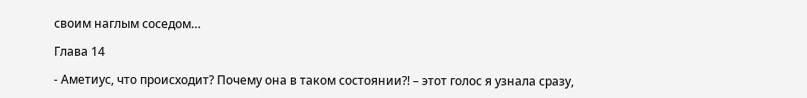своим наглым соседом…

Глава 14

- Аметиус, что происходит? Почему она в таком состоянии?! – этот голос я узнала сразу,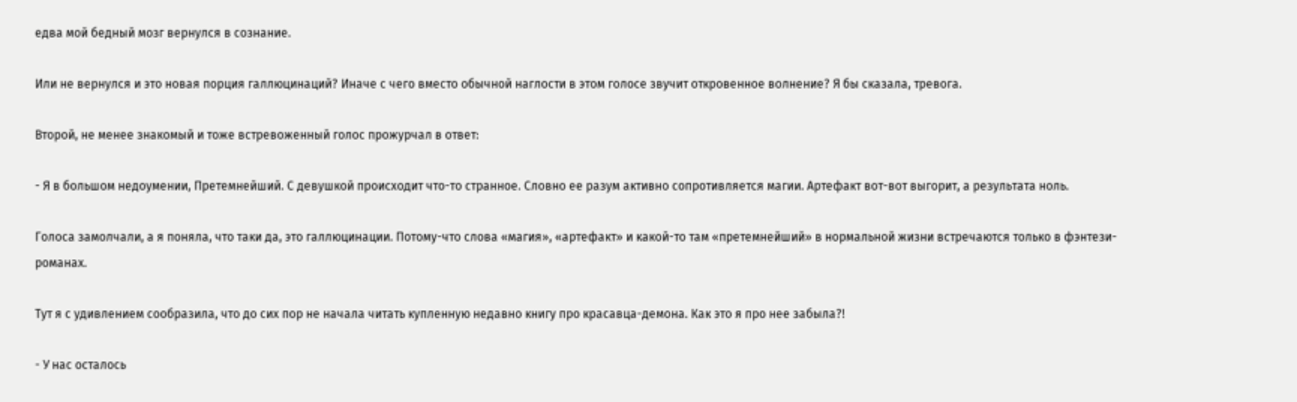едва мой бедный мозг вернулся в сознание.

Или не вернулся и это новая порция галлюцинаций? Иначе с чего вместо обычной наглости в этом голосе звучит откровенное волнение? Я бы сказала, тревога.

Второй, не менее знакомый и тоже встревоженный голос прожурчал в ответ:

- Я в большом недоумении, Претемнейший. С девушкой происходит что-то странное. Словно ее разум активно сопротивляется магии. Артефакт вот-вот выгорит, а результата ноль.

Голоса замолчали, а я поняла, что таки да, это галлюцинации. Потому-что слова «магия», «артефакт» и какой-то там «претемнейший» в нормальной жизни встречаются только в фэнтези-романах.

Тут я с удивлением сообразила, что до сих пор не начала читать купленную недавно книгу про красавца-демона. Как это я про нее забыла?!

- У нас осталось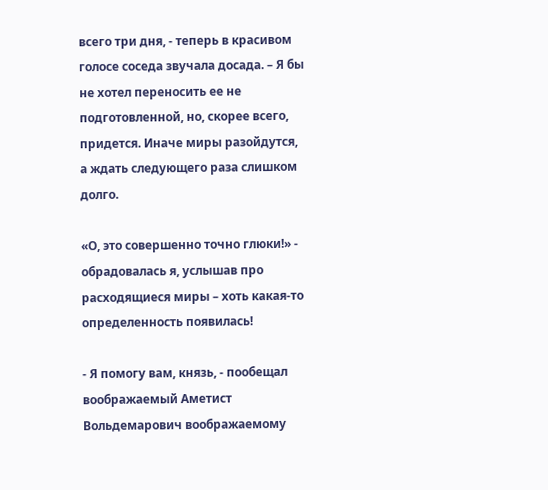всего три дня, - теперь в красивом голосе соседа звучала досада. – Я бы не хотел переносить ее не подготовленной, но, скорее всего, придется. Иначе миры разойдутся, а ждать следующего раза слишком долго.

«О, это совершенно точно глюки!» - обрадовалась я, услышав про расходящиеся миры – хоть какая-то определенность появилась!

- Я помогу вам, князь, - пообещал воображаемый Аметист Вольдемарович воображаемому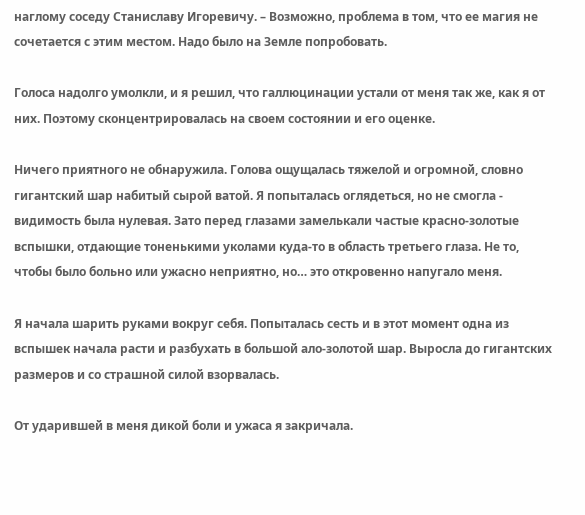наглому соседу Станиславу Игоревичу. – Возможно, проблема в том, что ее магия не сочетается с этим местом. Надо было на Земле попробовать.

Голоса надолго умолкли, и я решил, что галлюцинации устали от меня так же, как я от них. Поэтому сконцентрировалась на своем состоянии и его оценке.

Ничего приятного не обнаружила. Голова ощущалась тяжелой и огромной, словно гигантский шар набитый сырой ватой. Я попыталась оглядеться, но не смогла - видимость была нулевая. Зато перед глазами замелькали частые красно-золотые вспышки, отдающие тоненькими уколами куда-то в область третьего глаза. Не то, чтобы было больно или ужасно неприятно, но… это откровенно напугало меня.

Я начала шарить руками вокруг себя. Попыталась сесть и в этот момент одна из вспышек начала расти и разбухать в большой ало-золотой шар. Выросла до гигантских размеров и со страшной силой взорвалась.

От ударившей в меня дикой боли и ужаса я закричала.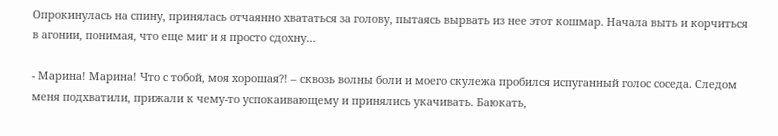Опрокинулась на спину, принялась отчаянно хвататься за голову, пытаясь вырвать из нее этот кошмар. Начала выть и корчиться в агонии, понимая, что еще миг и я просто сдохну…

- Марина! Марина! Что с тобой, моя хорошая?! – сквозь волны боли и моего скулежа пробился испуганный голос соседа. Следом меня подхватили, прижали к чему-то успокаивающему и принялись укачивать. Баюкать,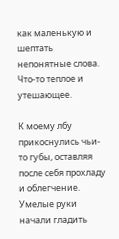как маленькую и шептать непонятные слова. Что-то теплое и утешающее.

К моему лбу прикоснулись чьи-то губы, оставляя после себя прохладу и облегчение. Умелые руки начали гладить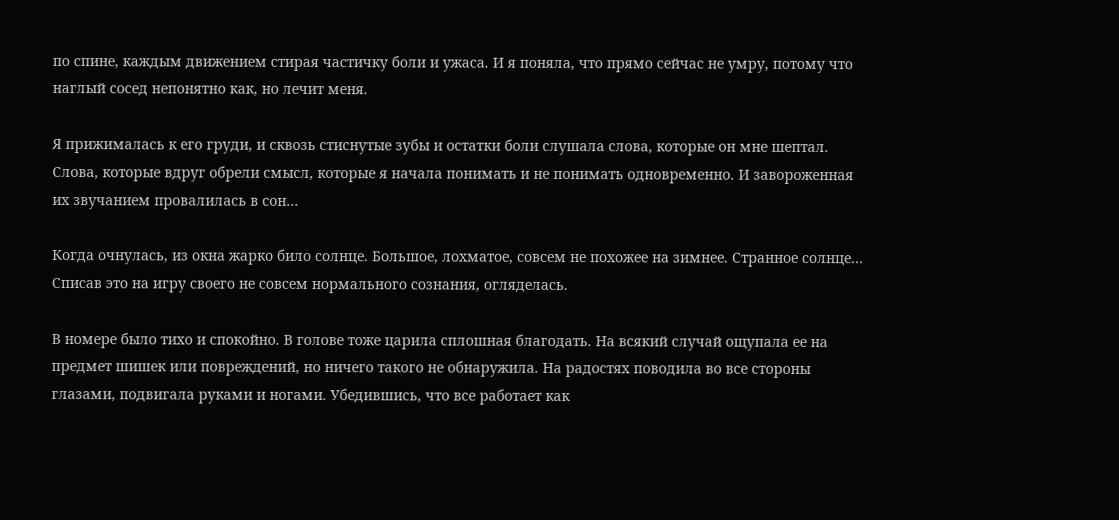по спине, каждым движением стирая частичку боли и ужаса. И я поняла, что прямо сейчас не умру, потому что наглый сосед непонятно как, но лечит меня.

Я прижималась к его груди, и сквозь стиснутые зубы и остатки боли слушала слова, которые он мне шептал. Слова, которые вдруг обрели смысл, которые я начала понимать и не понимать одновременно. И завороженная их звучанием провалилась в сон…

Когда очнулась, из окна жарко било солнце. Большое, лохматое, совсем не похожее на зимнее. Странное солнце… Списав это на игру своего не совсем нормального сознания, огляделась.

В номере было тихо и спокойно. В голове тоже царила сплошная благодать. На всякий случай ощупала ее на предмет шишек или повреждений, но ничего такого не обнаружила. На радостях поводила во все стороны глазами, подвигала руками и ногами. Убедившись, что все работает как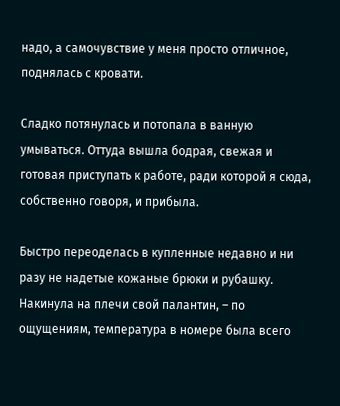надо, а самочувствие у меня просто отличное, поднялась с кровати.

Сладко потянулась и потопала в ванную умываться. Оттуда вышла бодрая, свежая и готовая приступать к работе, ради которой я сюда, собственно говоря, и прибыла.

Быстро переоделась в купленные недавно и ни разу не надетые кожаные брюки и рубашку. Накинула на плечи свой палантин, – по ощущениям, температура в номере была всего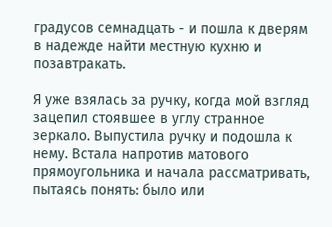градусов семнадцать - и пошла к дверям в надежде найти местную кухню и позавтракать.

Я уже взялась за ручку, когда мой взгляд зацепил стоявшее в углу странное зеркало. Выпустила ручку и подошла к нему. Встала напротив матового прямоугольника и начала рассматривать, пытаясь понять: было или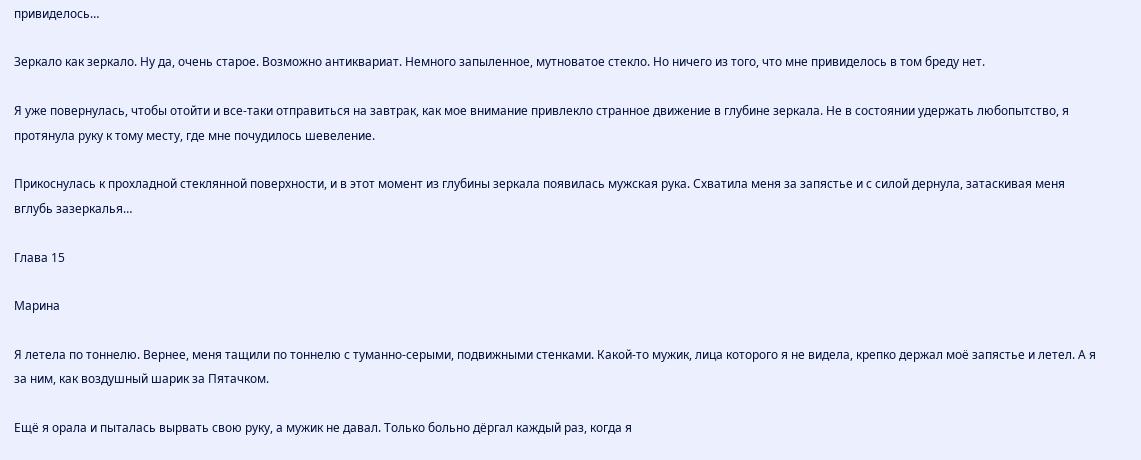привиделось…

Зеркало как зеркало. Ну да, очень старое. Возможно антиквариат. Немного запыленное, мутноватое стекло. Но ничего из того, что мне привиделось в том бреду нет.

Я уже повернулась, чтобы отойти и все-таки отправиться на завтрак, как мое внимание привлекло странное движение в глубине зеркала. Не в состоянии удержать любопытство, я протянула руку к тому месту, где мне почудилось шевеление.

Прикоснулась к прохладной стеклянной поверхности, и в этот момент из глубины зеркала появилась мужская рука. Схватила меня за запястье и с силой дернула, затаскивая меня вглубь зазеркалья…

Глава 15

Марина

Я летела по тоннелю. Вернее, меня тащили по тоннелю с туманно-серыми, подвижными стенками. Какой-то мужик, лица которого я не видела, крепко держал моё запястье и летел. А я за ним, как воздушный шарик за Пятачком.

Ещё я орала и пыталась вырвать свою руку, а мужик не давал. Только больно дёргал каждый раз, когда я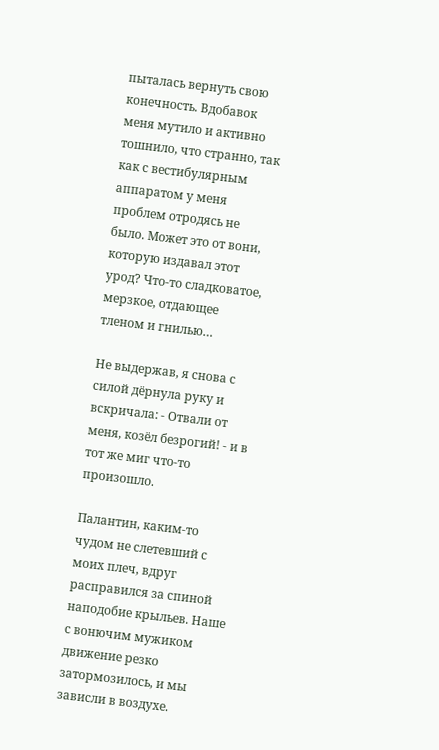пыталась вернуть свою конечность. Вдобавок меня мутило и активно тошнило, что странно, так как с вестибулярным аппаратом у меня проблем отродясь не было. Может это от вони, которую издавал этот урод? Что-то сладковатое, мерзкое, отдающее тленом и гнилью…

Не выдержав, я снова с силой дёрнула руку и вскричала: - Отвали от меня, козёл безрогий! - и в тот же миг что-то произошло.

Палантин, каким-то чудом не слетевший с моих плеч, вдруг расправился за спиной наподобие крыльев. Наше с вонючим мужиком движение резко затормозилось, и мы зависли в воздухе.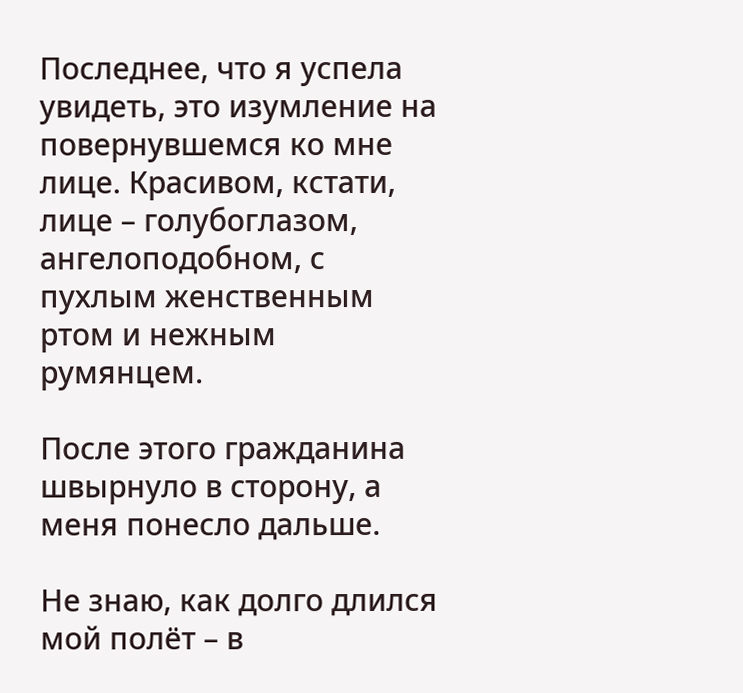Последнее, что я успела увидеть, это изумление на повернувшемся ко мне лице. Красивом, кстати, лице – голубоглазом, ангелоподобном, с пухлым женственным ртом и нежным румянцем.

После этого гражданина швырнуло в сторону, а меня понесло дальше.

Не знаю, как долго длился мой полёт – в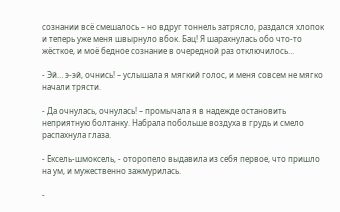сознании всё смешалось – но вдруг тоннель затрясло, раздался хлопок и теперь уже меня швырнуло вбок. Бац! Я шарахнулась обо что-то жёсткое, и моё бедное сознание в очередной раз отключилось…

- Эй… э-эй, очнись! – услышала я мягкий голос, и меня совсем не мягко начали трясти.

- Да очнулась, очнулась! – промычала я в надежде остановить неприятную болтанку. Набрала побольше воздуха в грудь и смело распахнула глаза.

- Ёксель-шмоксель, - оторопело выдавила из себя первое, что пришло на ум, и мужественно зажмурилась.

-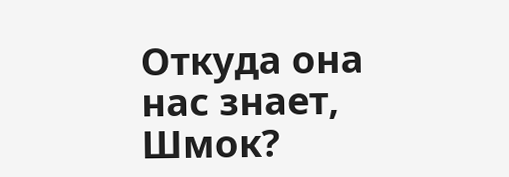Откуда она нас знает, Шмок?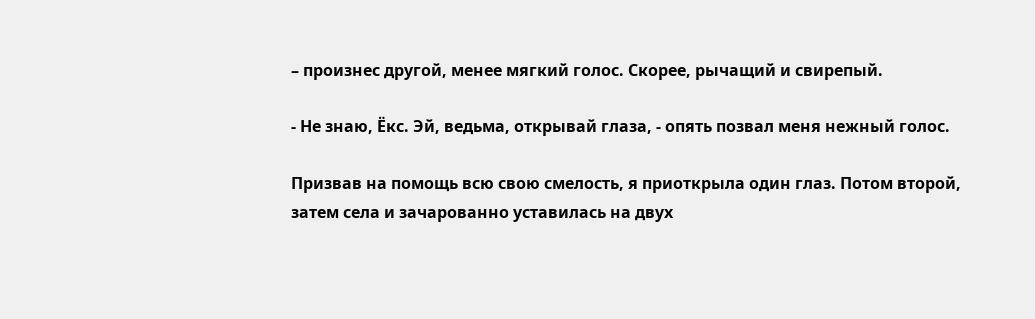– произнес другой, менее мягкий голос. Скорее, рычащий и свирепый.

- Не знаю, Ёкс. Эй, ведьма, открывай глаза, - опять позвал меня нежный голос.

Призвав на помощь всю свою смелость, я приоткрыла один глаз. Потом второй, затем села и зачарованно уставилась на двух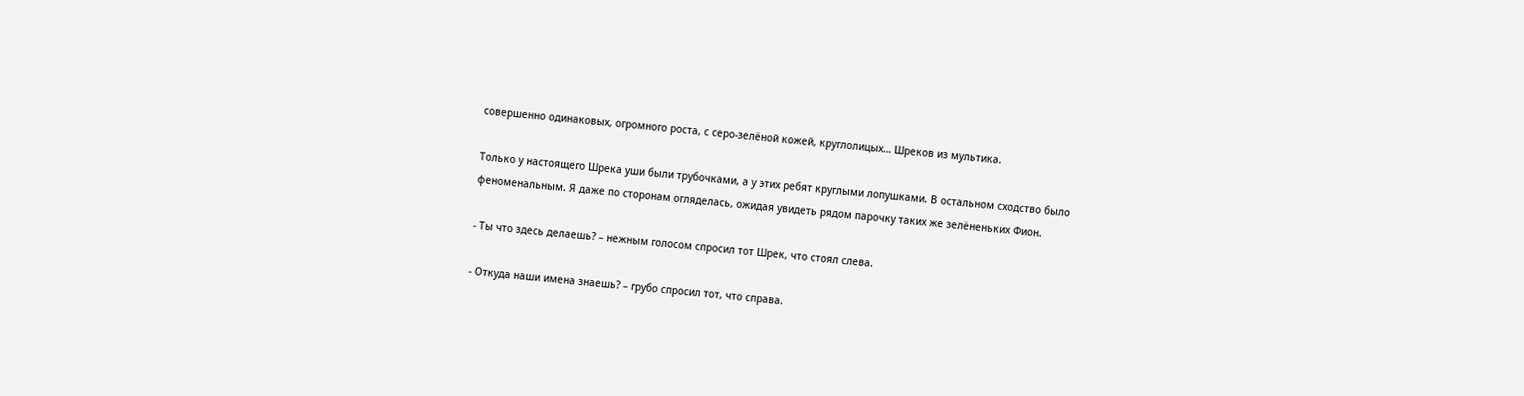совершенно одинаковых, огромного роста, с серо-зелёной кожей, круглолицых… Шреков из мультика.

Только у настоящего Шрека уши были трубочками, а у этих ребят круглыми лопушками. В остальном сходство было феноменальным. Я даже по сторонам огляделась, ожидая увидеть рядом парочку таких же зелёненьких Фион.

- Ты что здесь делаешь? – нежным голосом спросил тот Шрек, что стоял слева.

- Откуда наши имена знаешь? – грубо спросил тот, что справа.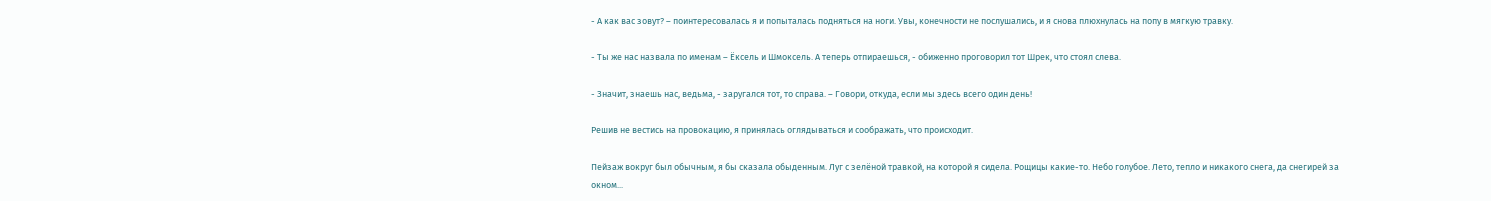- А как вас зовут? – поинтересовалась я и попыталась подняться на ноги. Увы, конечности не послушались, и я снова плюхнулась на попу в мягкую травку.

- Ты же нас назвала по именам – Ёксель и Шмоксель. А теперь отпираешься, - обиженно проговорил тот Шрек, что стоял слева.

- Значит, знаешь нас, ведьма, - заругался тот, то справа. – Говори, откуда, если мы здесь всего один день!

Решив не вестись на провокацию, я принялась оглядываться и соображать, что происходит.

Пейзаж вокруг был обычным, я бы сказала обыденным. Луг с зелёной травкой, на которой я сидела. Рощицы какие-то. Небо голубое. Лето, тепло и никакого снега, да снегирей за окном...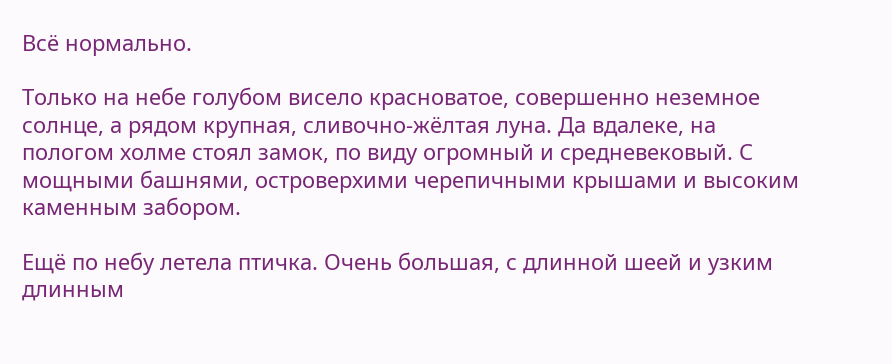Всё нормально.

Только на небе голубом висело красноватое, совершенно неземное солнце, а рядом крупная, сливочно-жёлтая луна. Да вдалеке, на пологом холме стоял замок, по виду огромный и средневековый. С мощными башнями, островерхими черепичными крышами и высоким каменным забором.

Ещё по небу летела птичка. Очень большая, с длинной шеей и узким длинным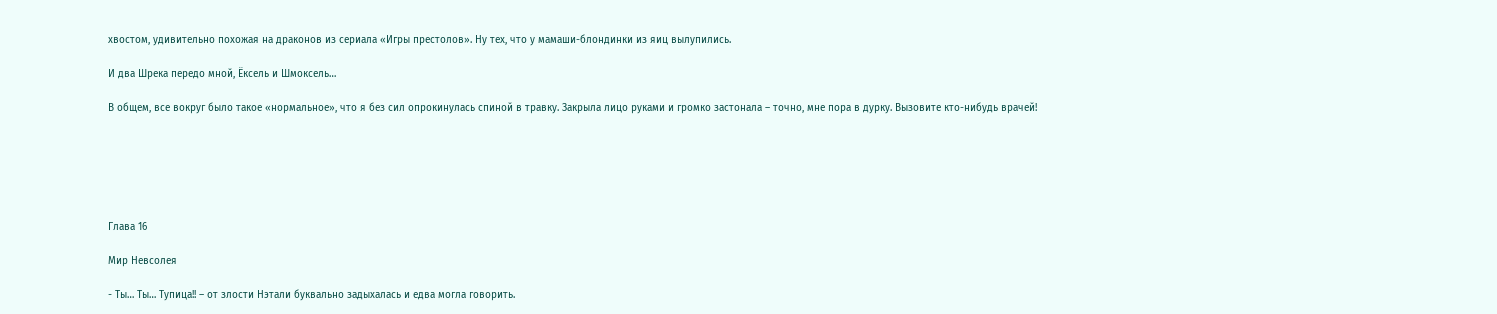хвостом, удивительно похожая на драконов из сериала «Игры престолов». Ну тех, что у мамаши-блондинки из яиц вылупились.

И два Шрека передо мной, Ёксель и Шмоксель…

В общем, все вокруг было такое «нормальное», что я без сил опрокинулась спиной в травку. Закрыла лицо руками и громко застонала – точно, мне пора в дурку. Вызовите кто-нибудь врачей!






Глава 16

Мир Невсолея

- Ты… Ты… Тупица!! – от злости Нэтали буквально задыхалась и едва могла говорить.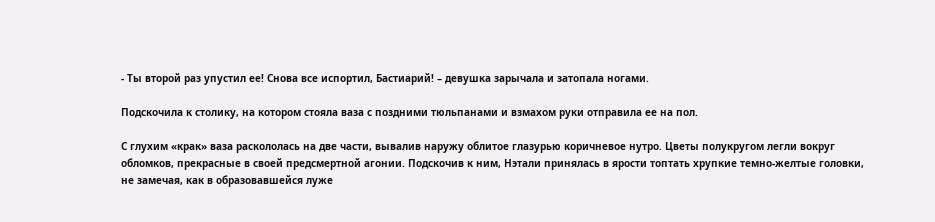- Ты второй раз упустил ее! Снова все испортил, Бастиарий! – девушка зарычала и затопала ногами.

Подскочила к столику, на котором стояла ваза с поздними тюльпанами и взмахом руки отправила ее на пол.

С глухим «крак» ваза раскололась на две части, вывалив наружу облитое глазурью коричневое нутро. Цветы полукругом легли вокруг обломков, прекрасные в своей предсмертной агонии. Подскочив к ним, Нэтали принялась в ярости топтать хрупкие темно-желтые головки, не замечая, как в образовавшейся луже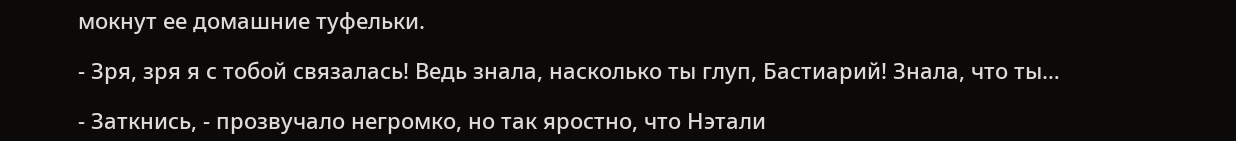мокнут ее домашние туфельки.

- Зря, зря я с тобой связалась! Ведь знала, насколько ты глуп, Бастиарий! Знала, что ты…

- Заткнись, - прозвучало негромко, но так яростно, что Нэтали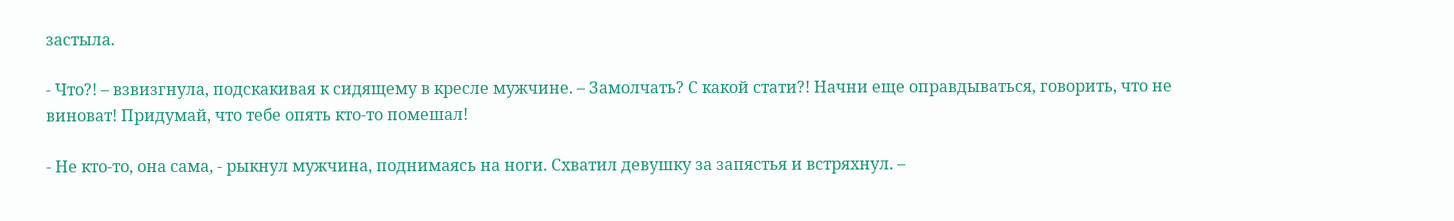застыла.

- Что?! – взвизгнула, подскакивая к сидящему в кресле мужчине. – Замолчать? С какой стати?! Начни еще оправдываться, говорить, что не виноват! Придумай, что тебе опять кто-то помешал!

- Не кто-то, она сама, - рыкнул мужчина, поднимаясь на ноги. Схватил девушку за запястья и встряхнул. –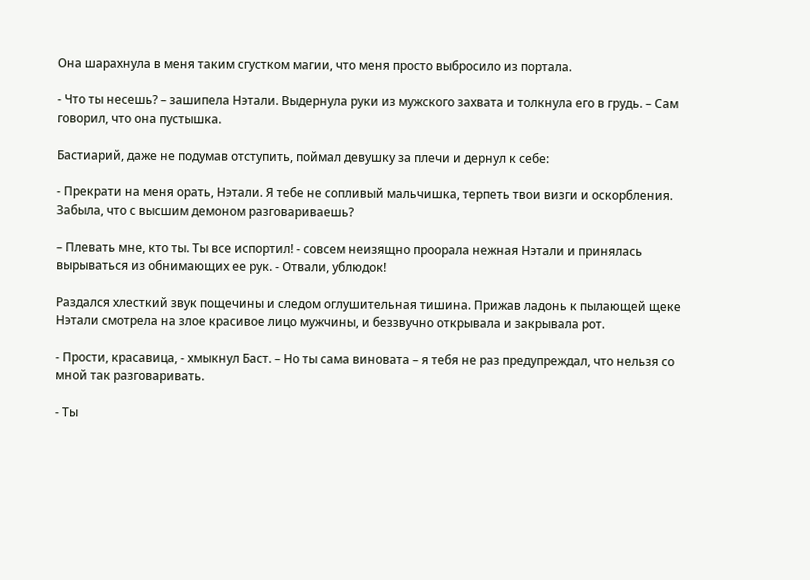Она шарахнула в меня таким сгустком магии, что меня просто выбросило из портала.

- Что ты несешь? – зашипела Нэтали. Выдернула руки из мужского захвата и толкнула его в грудь. – Сам говорил, что она пустышка.

Бастиарий, даже не подумав отступить, поймал девушку за плечи и дернул к себе:

- Прекрати на меня орать, Нэтали. Я тебе не сопливый мальчишка, терпеть твои визги и оскорбления. Забыла, что с высшим демоном разговариваешь?

– Плевать мне, кто ты. Ты все испортил! - совсем неизящно проорала нежная Нэтали и принялась вырываться из обнимающих ее рук. - Отвали, ублюдок!

Раздался хлесткий звук пощечины и следом оглушительная тишина. Прижав ладонь к пылающей щеке Нэтали смотрела на злое красивое лицо мужчины, и беззвучно открывала и закрывала рот.

- Прости, красавица, - хмыкнул Баст. – Но ты сама виновата – я тебя не раз предупреждал, что нельзя со мной так разговаривать.

- Ты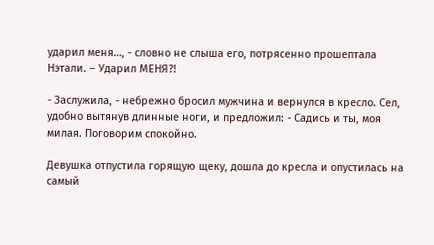ударил меня…, - словно не слыша его, потрясенно прошептала Нэтали. – Ударил МЕНЯ?!

- Заслужила, - небрежно бросил мужчина и вернулся в кресло. Сел, удобно вытянув длинные ноги, и предложил: - Садись и ты, моя милая. Поговорим спокойно.

Девушка отпустила горящую щеку, дошла до кресла и опустилась на самый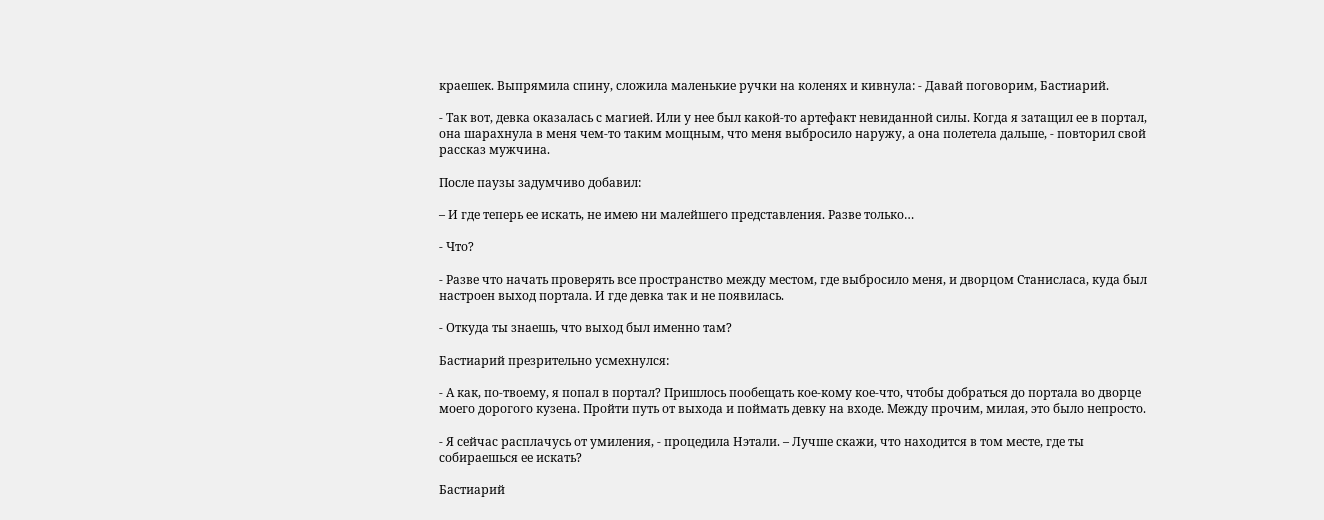краешек. Выпрямила спину, сложила маленькие ручки на коленях и кивнула: - Давай поговорим, Бастиарий.

- Так вот, девка оказалась с магией. Или у нее был какой-то артефакт невиданной силы. Когда я затащил ее в портал, она шарахнула в меня чем-то таким мощным, что меня выбросило наружу, а она полетела дальше, - повторил свой рассказ мужчина.

После паузы задумчиво добавил:

– И где теперь ее искать, не имею ни малейшего представления. Разве только…

- Что?

- Разве что начать проверять все пространство между местом, где выбросило меня, и дворцом Станисласа, куда был настроен выход портала. И где девка так и не появилась.

- Откуда ты знаешь, что выход был именно там?

Бастиарий презрительно усмехнулся:

- А как, по-твоему, я попал в портал? Пришлось пообещать кое-кому кое-что, чтобы добраться до портала во дворце моего дорогого кузена. Пройти путь от выхода и поймать девку на входе. Между прочим, милая, это было непросто.

- Я сейчас расплачусь от умиления, - процедила Нэтали. – Лучше скажи, что находится в том месте, где ты собираешься ее искать?

Бастиарий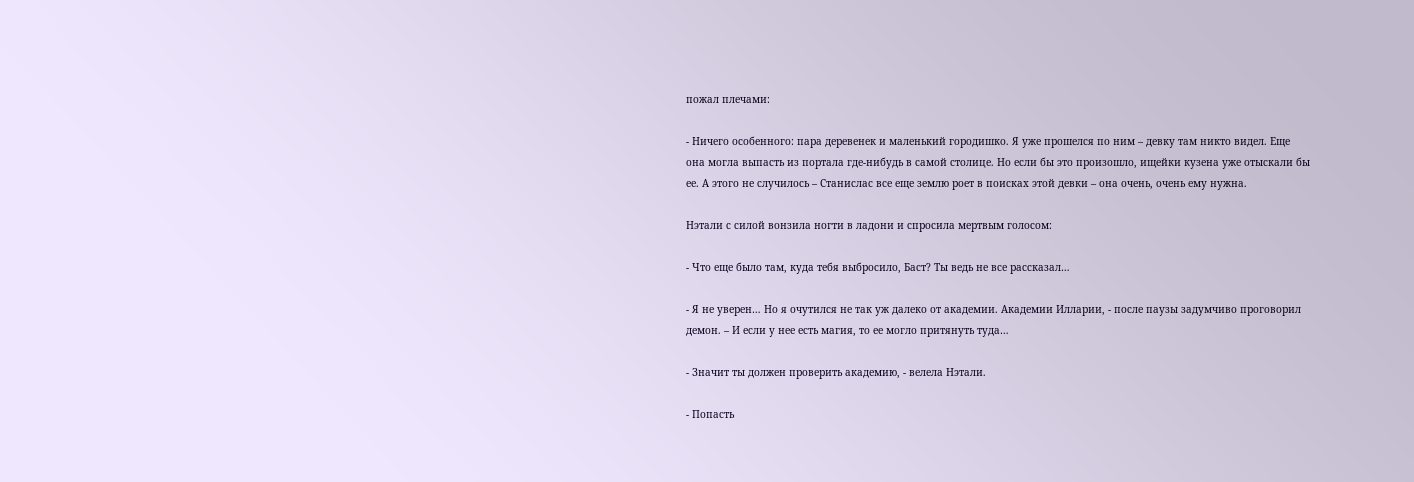пожал плечами:

- Ничего особенного: пара деревенек и маленький городишко. Я уже прошелся по ним – девку там никто видел. Еще она могла выпасть из портала где-нибудь в самой столице. Но если бы это произошло, ищейки кузена уже отыскали бы ее. А этого не случилось – Станислас все еще землю роет в поисках этой девки – она очень, очень ему нужна.

Нэтали с силой вонзила ногти в ладони и спросила мертвым голосом:

- Что еще было там, куда тебя выбросило, Баст? Ты ведь не все рассказал…

- Я не уверен… Но я очутился не так уж далеко от академии. Академии Илларии, - после паузы задумчиво проговорил демон. – И если у нее есть магия, то ее могло притянуть туда…

- Значит ты должен проверить академию, - велела Нэтали.

- Попасть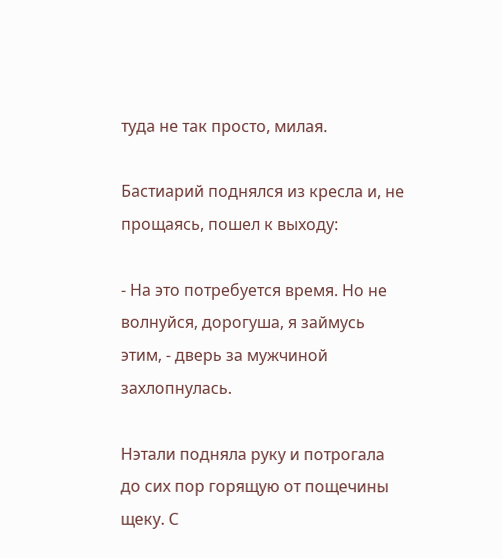туда не так просто, милая.

Бастиарий поднялся из кресла и, не прощаясь, пошел к выходу:

- На это потребуется время. Но не волнуйся, дорогуша, я займусь этим, - дверь за мужчиной захлопнулась.

Нэтали подняла руку и потрогала до сих пор горящую от пощечины щеку. С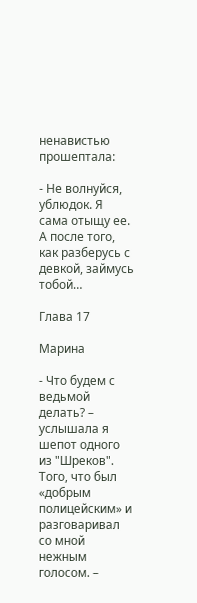ненавистью прошептала:

- Не волнуйся, ублюдок. Я сама отыщу ее. А после того, как разберусь с девкой, займусь тобой…

Глава 17

Марина

- Что будем с ведьмой делать? – услышала я шепот одного из "Шреков". Того, что был «добрым полицейским» и разговаривал со мной нежным голосом. –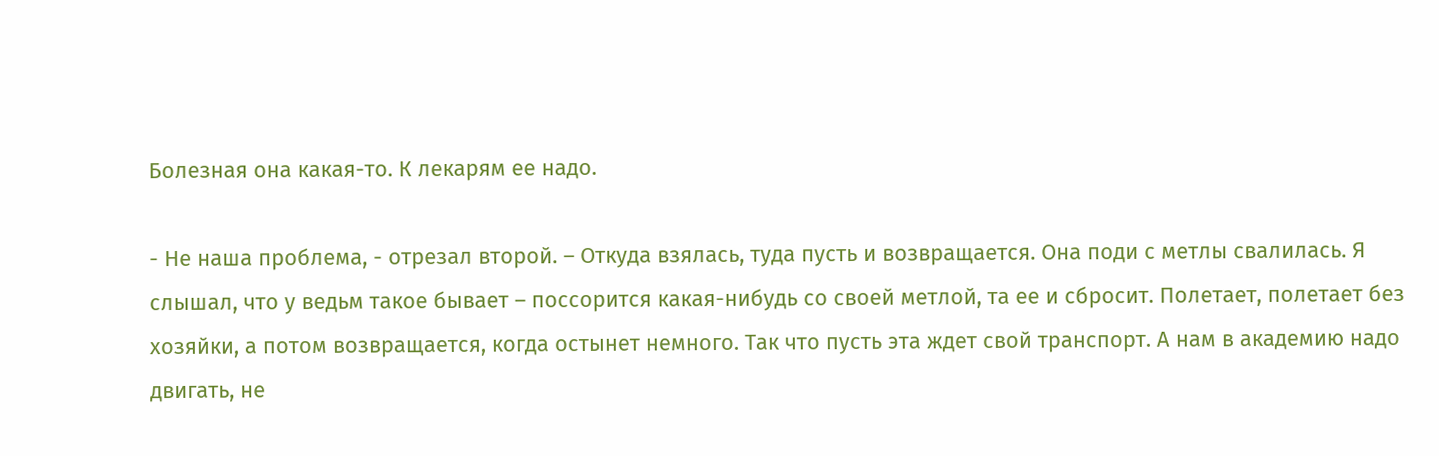Болезная она какая-то. К лекарям ее надо.

- Не наша проблема, - отрезал второй. – Откуда взялась, туда пусть и возвращается. Она поди с метлы свалилась. Я слышал, что у ведьм такое бывает – поссорится какая-нибудь со своей метлой, та ее и сбросит. Полетает, полетает без хозяйки, а потом возвращается, когда остынет немного. Так что пусть эта ждет свой транспорт. А нам в академию надо двигать, не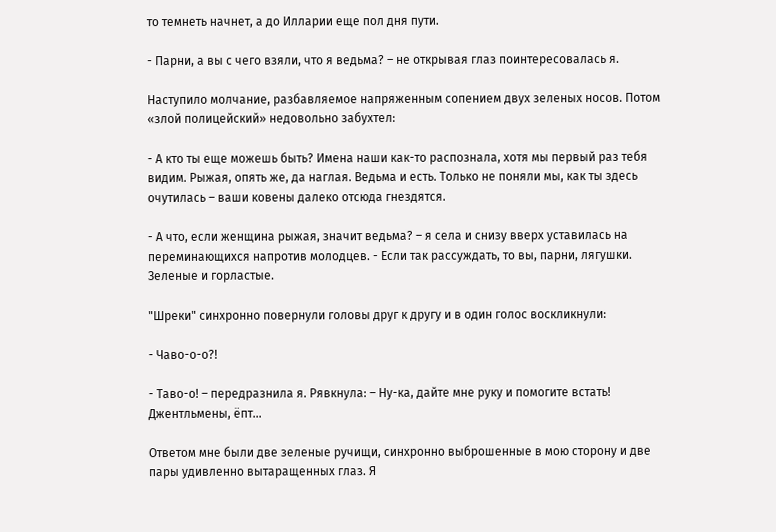то темнеть начнет, а до Илларии еще пол дня пути.

- Парни, а вы с чего взяли, что я ведьма? – не открывая глаз поинтересовалась я.

Наступило молчание, разбавляемое напряженным сопением двух зеленых носов. Потом «злой полицейский» недовольно забухтел:

- А кто ты еще можешь быть? Имена наши как-то распознала, хотя мы первый раз тебя видим. Рыжая, опять же, да наглая. Ведьма и есть. Только не поняли мы, как ты здесь очутилась – ваши ковены далеко отсюда гнездятся.

- А что, если женщина рыжая, значит ведьма? – я села и снизу вверх уставилась на переминающихся напротив молодцев. - Если так рассуждать, то вы, парни, лягушки. Зеленые и горластые.

"Шреки" синхронно повернули головы друг к другу и в один голос воскликнули:

- Чаво-о-о?!

- Таво-о! – передразнила я. Рявкнула: – Ну-ка, дайте мне руку и помогите встать! Джентльмены, ёпт...

Ответом мне были две зеленые ручищи, синхронно выброшенные в мою сторону и две пары удивленно вытаращенных глаз. Я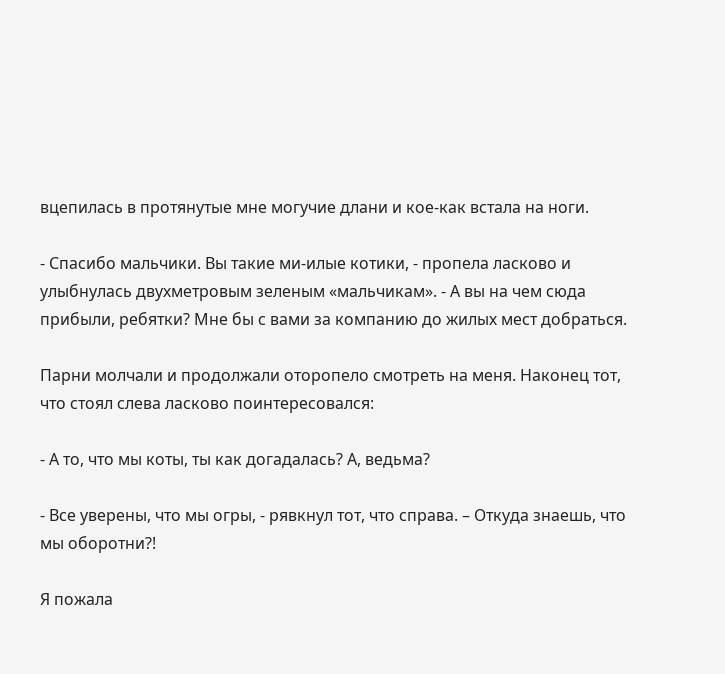вцепилась в протянутые мне могучие длани и кое-как встала на ноги.

- Спасибо мальчики. Вы такие ми-илые котики, - пропела ласково и улыбнулась двухметровым зеленым «мальчикам». - А вы на чем сюда прибыли, ребятки? Мне бы с вами за компанию до жилых мест добраться.

Парни молчали и продолжали оторопело смотреть на меня. Наконец тот, что стоял слева ласково поинтересовался:

- А то, что мы коты, ты как догадалась? А, ведьма?

- Все уверены, что мы огры, - рявкнул тот, что справа. – Откуда знаешь, что мы оборотни?!

Я пожала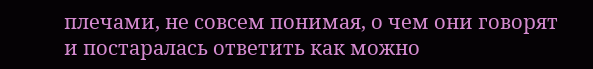плечами, не совсем понимая, о чем они говорят и постаралась ответить как можно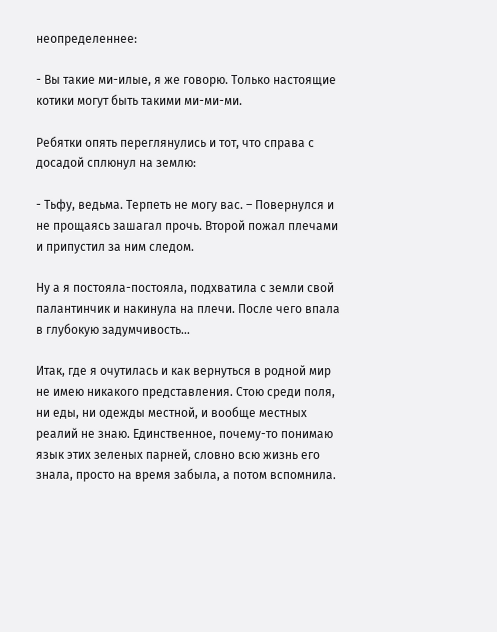неопределеннее:

- Вы такие ми-илые, я же говорю. Только настоящие котики могут быть такими ми-ми-ми.

Ребятки опять переглянулись и тот, что справа с досадой сплюнул на землю:

- Тьфу, ведьма. Терпеть не могу вас. – Повернулся и не прощаясь зашагал прочь. Второй пожал плечами и припустил за ним следом.

Ну а я постояла-постояла, подхватила с земли свой палантинчик и накинула на плечи. После чего впала в глубокую задумчивость…

Итак, где я очутилась и как вернуться в родной мир не имею никакого представления. Стою среди поля, ни еды, ни одежды местной, и вообще местных реалий не знаю. Единственное, почему-то понимаю язык этих зеленых парней, словно всю жизнь его знала, просто на время забыла, а потом вспомнила.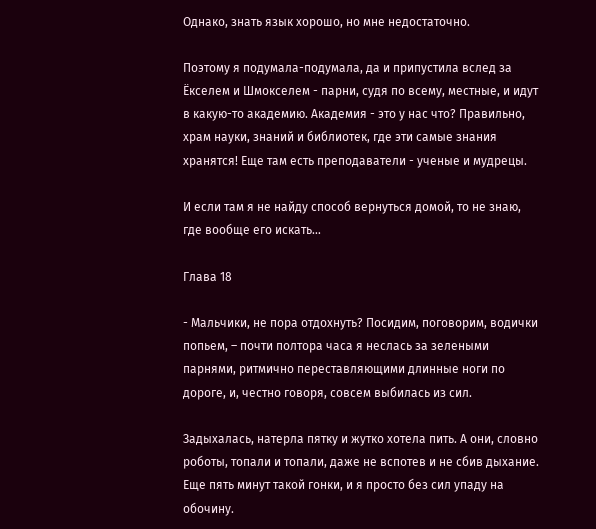Однако, знать язык хорошо, но мне недостаточно.

Поэтому я подумала-подумала, да и припустила вслед за Ёкселем и Шмокселем - парни, судя по всему, местные, и идут в какую-то академию. Академия - это у нас что? Правильно, храм науки, знаний и библиотек, где эти самые знания хранятся! Еще там есть преподаватели - ученые и мудрецы.

И если там я не найду способ вернуться домой, то не знаю, где вообще его искать…

Глава 18

- Мальчики, не пора отдохнуть? Посидим, поговорим, водички попьем, – почти полтора часа я неслась за зелеными парнями, ритмично переставляющими длинные ноги по дороге, и, честно говоря, совсем выбилась из сил.

Задыхалась, натерла пятку и жутко хотела пить. А они, словно роботы, топали и топали, даже не вспотев и не сбив дыхание. Еще пять минут такой гонки, и я просто без сил упаду на обочину.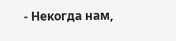- Некогда нам,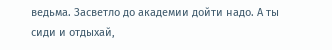ведьма. Засветло до академии дойти надо. А ты сиди и отдыхай,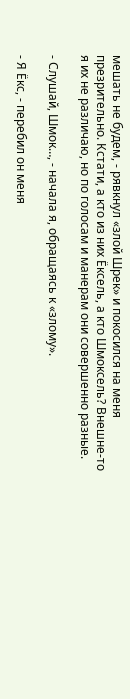мешать не будем, - рявкнул «злой Шрек» и покосился на меня презрительно. Кстати, а кто из них Ёксель, а кто Шмоксель? Внешне-то я их не различаю, но по голосам и манерам они совершенно разные.

- Слушай, Шмок…, - начала я, обращаясь к «злому».

- Я Ёкс, - перебил он меня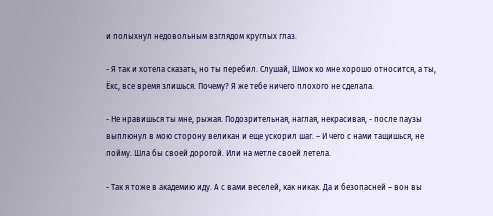и полыхнул недовольным взглядом круглых глаз.

- Я так и хотела сказать, но ты перебил. Слушай, Шмок ко мне хорошо относится, а ты, Ёкс, все время злишься. Почему? Я же тебе ничего плохого не сделала.

- Не нравишься ты мне, рыжая. Подозрительная, наглая, некрасивая, - после паузы выплюнул в мою сторону великан и еще ускорил шаг. – И чего с нами тащишься, не пойму. Шла бы своей дорогой. Или на метле своей летела.

- Так я тоже в академию иду. А с вами веселей, как никак. Да и безопасней – вон вы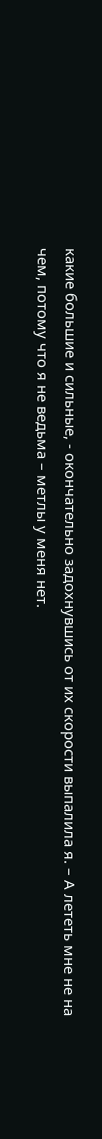какие большие и сильные, - окончательно задохнувшись от их скорости выпалила я. – А лететь мне не на чем, потому что я не ведьма – метлы у меня нет.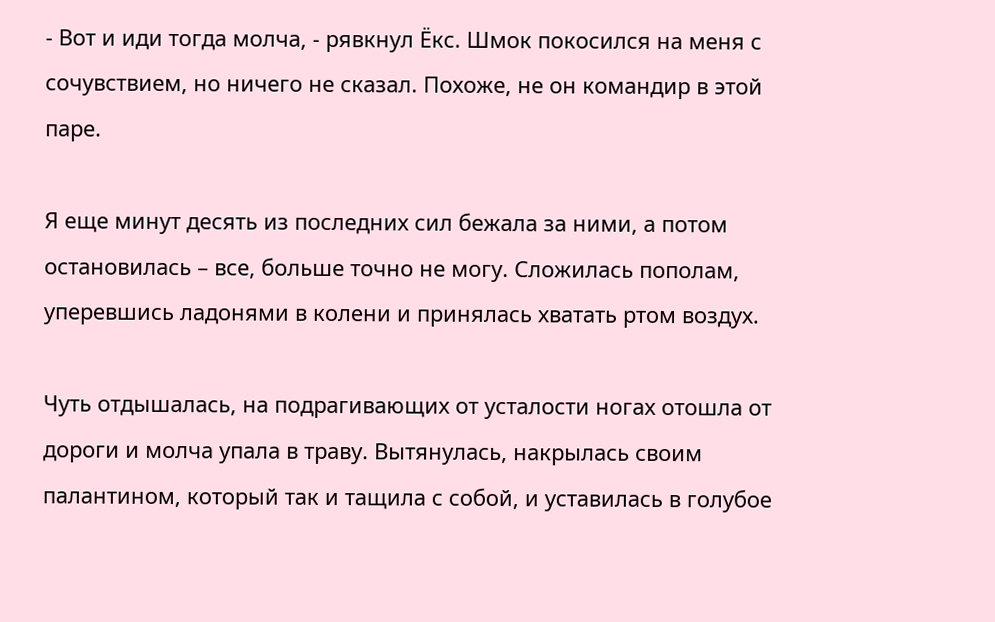- Вот и иди тогда молча, - рявкнул Ёкс. Шмок покосился на меня с сочувствием, но ничего не сказал. Похоже, не он командир в этой паре.

Я еще минут десять из последних сил бежала за ними, а потом остановилась – все, больше точно не могу. Сложилась пополам, уперевшись ладонями в колени и принялась хватать ртом воздух.

Чуть отдышалась, на подрагивающих от усталости ногах отошла от дороги и молча упала в траву. Вытянулась, накрылась своим палантином, который так и тащила с собой, и уставилась в голубое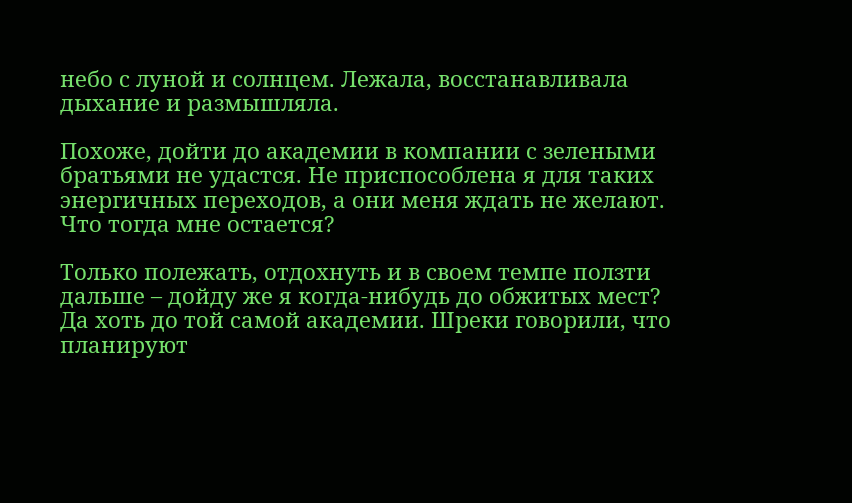небо с луной и солнцем. Лежала, восстанавливала дыхание и размышляла.

Похоже, дойти до академии в компании с зелеными братьями не удастся. Не приспособлена я для таких энергичных переходов, а они меня ждать не желают. Что тогда мне остается?

Только полежать, отдохнуть и в своем темпе ползти дальше – дойду же я когда-нибудь до обжитых мест? Да хоть до той самой академии. Шреки говорили, что планируют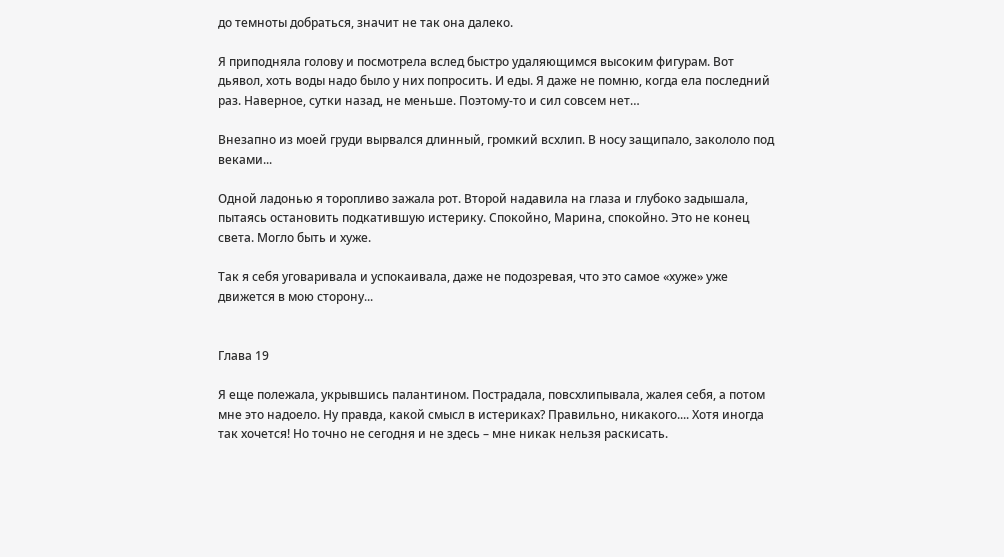до темноты добраться, значит не так она далеко.

Я приподняла голову и посмотрела вслед быстро удаляющимся высоким фигурам. Вот дьявол, хоть воды надо было у них попросить. И еды. Я даже не помню, когда ела последний раз. Наверное, сутки назад, не меньше. Поэтому-то и сил совсем нет…

Внезапно из моей груди вырвался длинный, громкий всхлип. В носу защипало, закололо под веками...

Одной ладонью я торопливо зажала рот. Второй надавила на глаза и глубоко задышала, пытаясь остановить подкатившую истерику. Спокойно, Марина, спокойно. Это не конец света. Могло быть и хуже.

Так я себя уговаривала и успокаивала, даже не подозревая, что это самое «хуже» уже движется в мою сторону...


Глава 19

Я еще полежала, укрывшись палантином. Пострадала, повсхлипывала, жалея себя, а потом мне это надоело. Ну правда, какой смысл в истериках? Правильно, никакого.... Хотя иногда так хочется! Но точно не сегодня и не здесь – мне никак нельзя раскисать.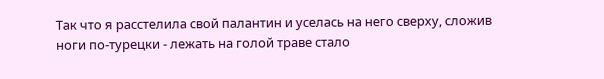Так что я расстелила свой палантин и уселась на него сверху, сложив ноги по-турецки - лежать на голой траве стало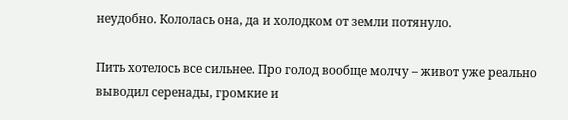неудобно. Кололась она, да и холодком от земли потянуло.

Пить хотелось все сильнее. Про голод вообще молчу – живот уже реально выводил серенады, громкие и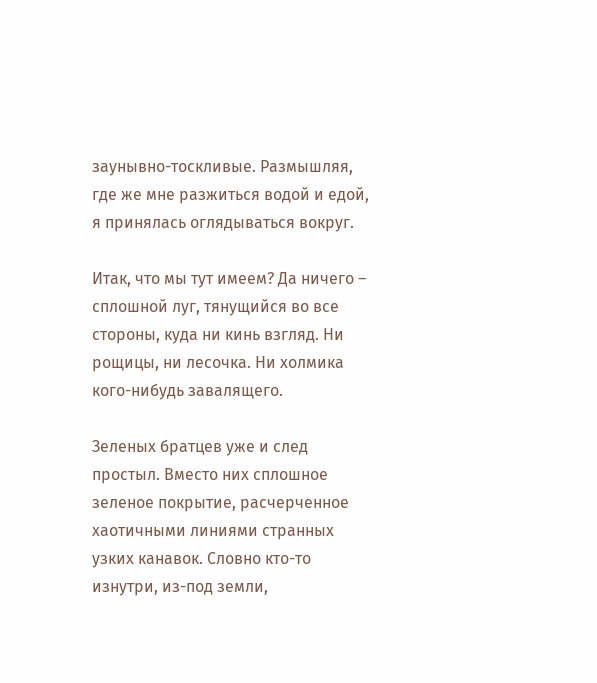заунывно-тоскливые. Размышляя, где же мне разжиться водой и едой, я принялась оглядываться вокруг.

Итак, что мы тут имеем? Да ничего – сплошной луг, тянущийся во все стороны, куда ни кинь взгляд. Ни рощицы, ни лесочка. Ни холмика кого-нибудь завалящего.

Зеленых братцев уже и след простыл. Вместо них сплошное зеленое покрытие, расчерченное хаотичными линиями странных узких канавок. Словно кто-то изнутри, из-под земли,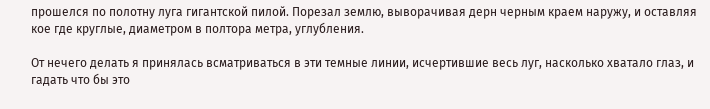прошелся по полотну луга гигантской пилой. Порезал землю, выворачивая дерн черным краем наружу, и оставляя кое где круглые, диаметром в полтора метра, углубления.

От нечего делать я принялась всматриваться в эти темные линии, исчертившие весь луг, насколько хватало глаз, и гадать что бы это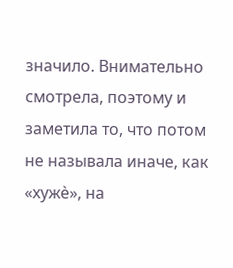значило. Внимательно смотрела, поэтому и заметила то, что потом не называла иначе, как «хужѐ», на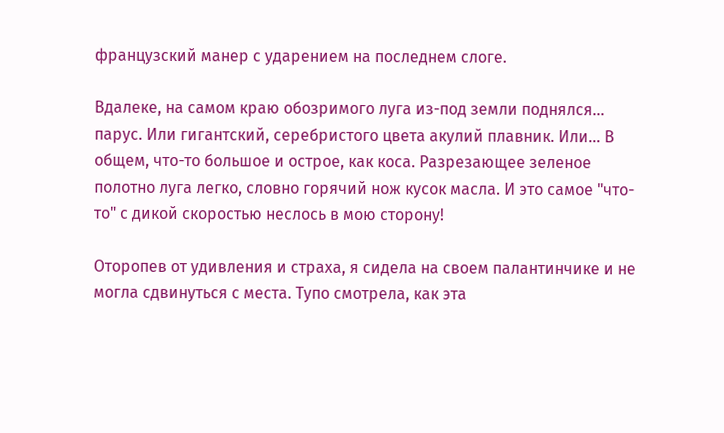французский манер с ударением на последнем слоге.

Вдалеке, на самом краю обозримого луга из-под земли поднялся… парус. Или гигантский, серебристого цвета акулий плавник. Или… В общем, что-то большое и острое, как коса. Разрезающее зеленое полотно луга легко, словно горячий нож кусок масла. И это самое "что-то" с дикой скоростью неслось в мою сторону!

Оторопев от удивления и страха, я сидела на своем палантинчике и не могла сдвинуться с места. Тупо смотрела, как эта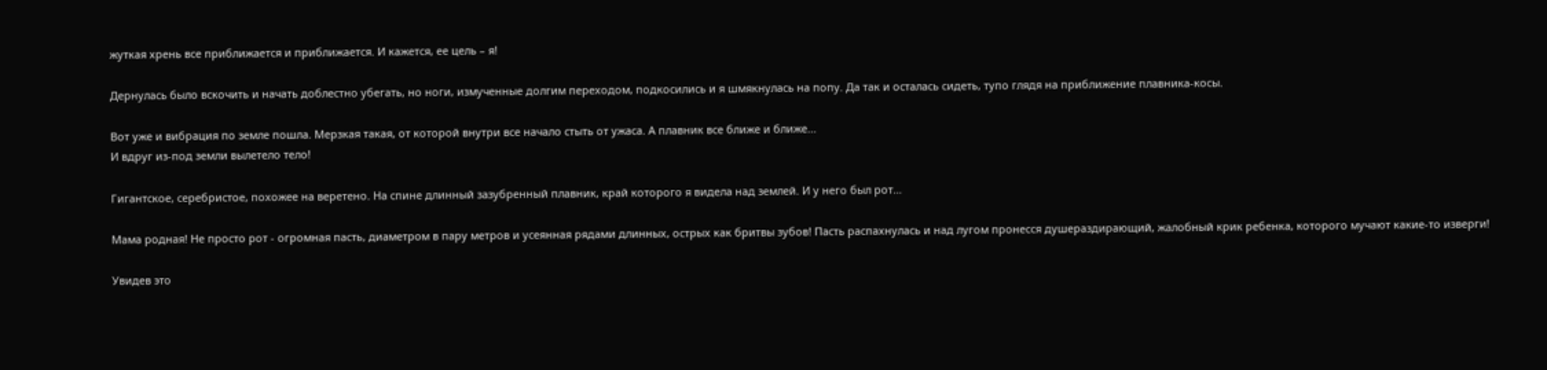жуткая хрень все приближается и приближается. И кажется, ее цель – я!

Дернулась было вскочить и начать доблестно убегать, но ноги, измученные долгим переходом, подкосились и я шмякнулась на попу. Да так и осталась сидеть, тупо глядя на приближение плавника-косы.

Вот уже и вибрация по земле пошла. Мерзкая такая, от которой внутри все начало стыть от ужаса. А плавник все ближе и ближе...
И вдруг из-под земли вылетело тело!

Гигантское, серебристое, похожее на веретено. На спине длинный зазубренный плавник, край которого я видела над землей. И у него был рот…

Мама родная! Не просто рот - огромная пасть, диаметром в пару метров и усеянная рядами длинных, острых как бритвы зубов! Пасть распахнулась и над лугом пронесся душераздирающий, жалобный крик ребенка, которого мучают какие-то изверги!

Увидев это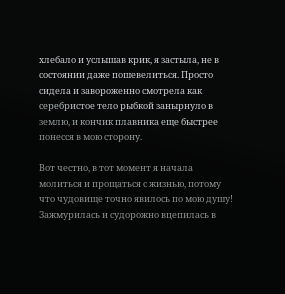хлебало и услышав крик, я застыла, не в состоянии даже пошевелиться. Просто сидела и завороженно смотрела как серебристое тело рыбкой занырнуло в землю, и кончик плавника еще быстрее понесся в мою сторону.

Вот честно, в тот момент я начала молиться и прощаться с жизнью, потому что чудовище точно явилось по мою душу! Зажмурилась и судорожно вцепилась в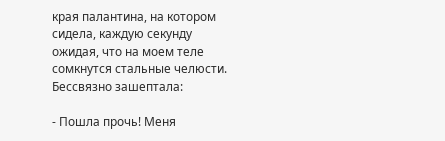края палантина, на котором сидела, каждую секунду ожидая, что на моем теле сомкнутся стальные челюсти. Бессвязно зашептала:

- Пошла прочь! Меня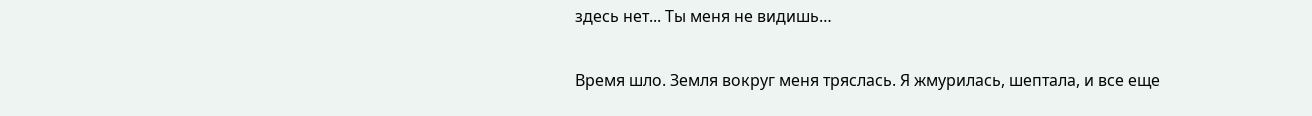здесь нет... Ты меня не видишь…

Время шло. Земля вокруг меня тряслась. Я жмурилась, шептала, и все еще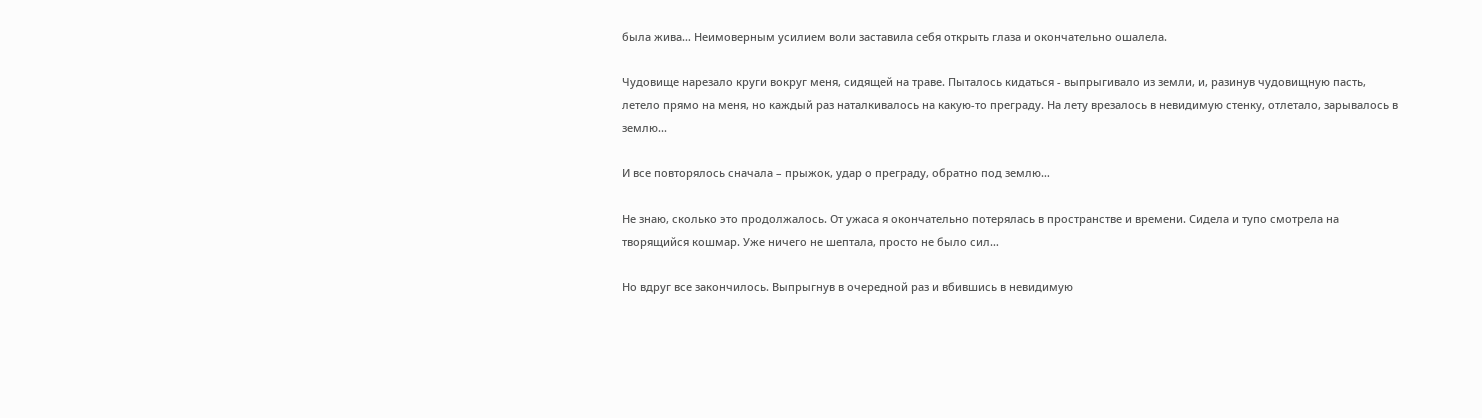была жива… Неимоверным усилием воли заставила себя открыть глаза и окончательно ошалела.

Чудовище нарезало круги вокруг меня, сидящей на траве. Пыталось кидаться - выпрыгивало из земли, и, разинув чудовищную пасть, летело прямо на меня, но каждый раз наталкивалось на какую-то преграду. На лету врезалось в невидимую стенку, отлетало, зарывалось в землю...

И все повторялось сначала – прыжок, удар о преграду, обратно под землю…

Не знаю, сколько это продолжалось. От ужаса я окончательно потерялась в пространстве и времени. Сидела и тупо смотрела на творящийся кошмар. Уже ничего не шептала, просто не было сил…

Но вдруг все закончилось. Выпрыгнув в очередной раз и вбившись в невидимую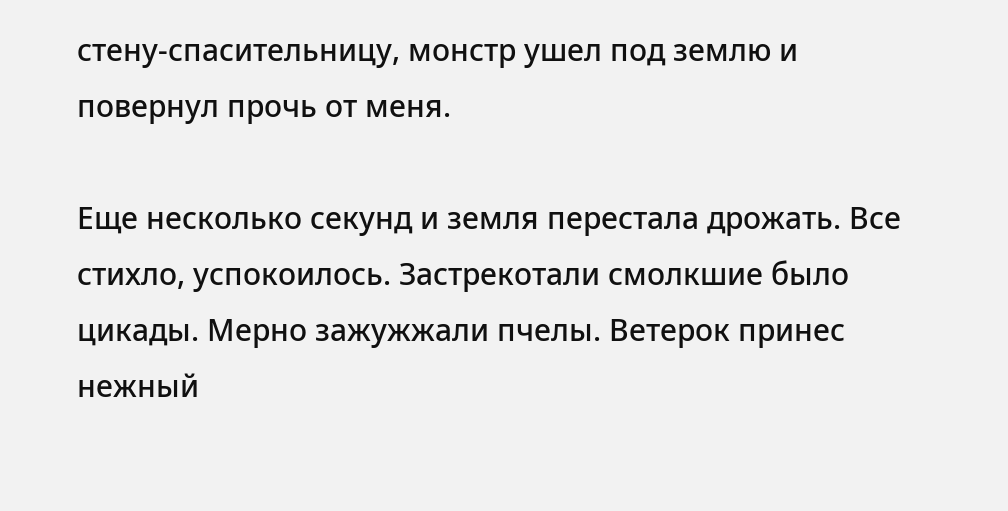стену-спасительницу, монстр ушел под землю и повернул прочь от меня.

Еще несколько секунд и земля перестала дрожать. Все стихло, успокоилось. Застрекотали смолкшие было цикады. Мерно зажужжали пчелы. Ветерок принес нежный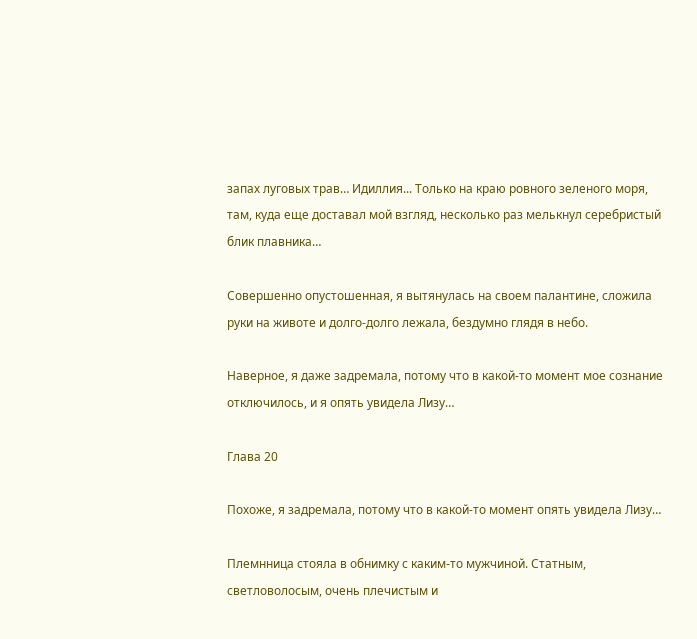запах луговых трав… Идиллия... Только на краю ровного зеленого моря, там, куда еще доставал мой взгляд, несколько раз мелькнул серебристый блик плавника…

Совершенно опустошенная, я вытянулась на своем палантине, сложила руки на животе и долго-долго лежала, бездумно глядя в небо.

Наверное, я даже задремала, потому что в какой-то момент мое сознание отключилось, и я опять увидела Лизу…

Глава 20

Похоже, я задремала, потому что в какой-то момент опять увидела Лизу…

Племнница стояла в обнимку с каким-то мужчиной. Статным, светловолосым, очень плечистым и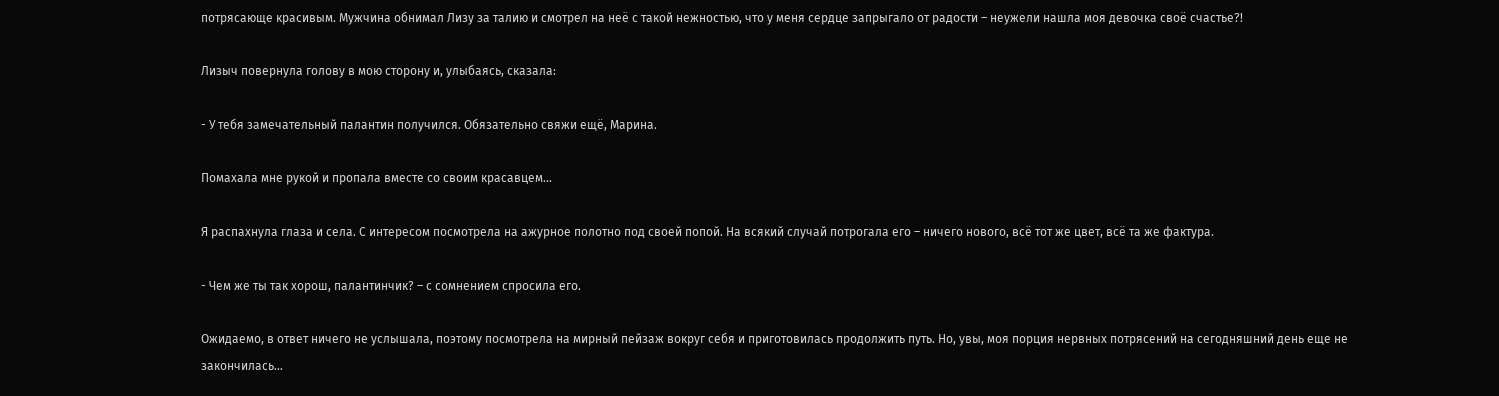потрясающе красивым. Мужчина обнимал Лизу за талию и смотрел на неё с такой нежностью, что у меня сердце запрыгало от радости – неужели нашла моя девочка своё счастье?!

Лизыч повернула голову в мою сторону и, улыбаясь, сказала:

- У тебя замечательный палантин получился. Обязательно свяжи ещё, Марина.

Помахала мне рукой и пропала вместе со своим красавцем…

Я распахнула глаза и села. С интересом посмотрела на ажурное полотно под своей попой. На всякий случай потрогала его – ничего нового, всё тот же цвет, всё та же фактура.

- Чем же ты так хорош, палантинчик? – с сомнением спросила его.

Ожидаемо, в ответ ничего не услышала, поэтому посмотрела на мирный пейзаж вокруг себя и приготовилась продолжить путь. Но, увы, моя порция нервных потрясений на сегодняшний день еще не закончилась…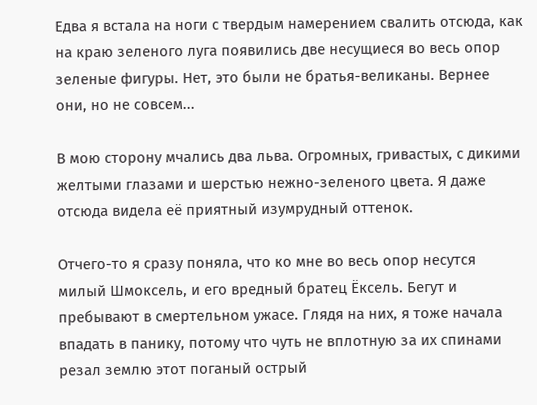Едва я встала на ноги с твердым намерением свалить отсюда, как на краю зеленого луга появились две несущиеся во весь опор зеленые фигуры. Нет, это были не братья-великаны. Вернее они, но не совсем...

В мою сторону мчались два льва. Огромных, гривастых, с дикими желтыми глазами и шерстью нежно-зеленого цвета. Я даже отсюда видела её приятный изумрудный оттенок.

Отчего-то я сразу поняла, что ко мне во весь опор несутся милый Шмоксель, и его вредный братец Ёксель. Бегут и пребывают в смертельном ужасе. Глядя на них, я тоже начала впадать в панику, потому что чуть не вплотную за их спинами резал землю этот поганый острый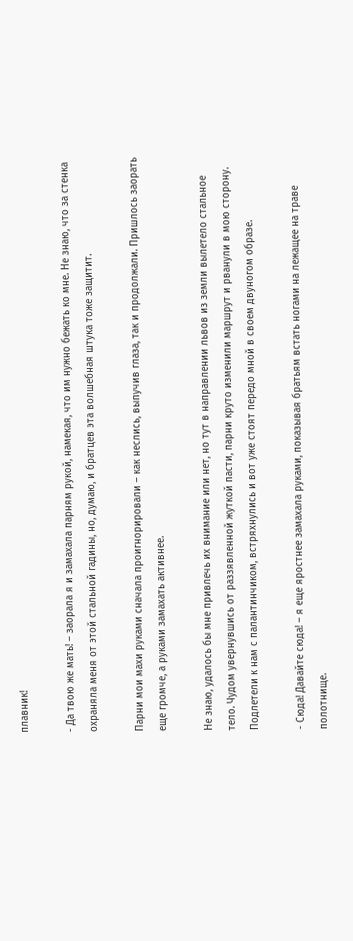плавник!

- Да твою же мать! – заорала я и замахала парням рукой, намекая, что им нужно бежать ко мне. Не знаю, что за стенка охраняла меня от этой стальной гадины, но, думаю, и братцев эта волшебная штука тоже защитит.

Парни мои махи руками сначала проигнорировали – как неслись, выпучив глаза, так и продолжали. Пришлось заорать еще громче, а руками замахать активнее.

Не знаю, удалось бы мне привлечь их внимание или нет, но тут в направлении львов из земли вылетело стальное тело. Чудом увернувшись от раззявленной жуткой пасти, парни круто изменили маршрут и рванули в мою сторону. Подлетели к нам с палантинчиком, встряхнулись и вот уже стоят передо мной в своем двуногом образе.

- Сюда! Давайте сюда! – я еще яростнее замахала руками, показывая братьям встать ногами на лежащее на траве полотнище.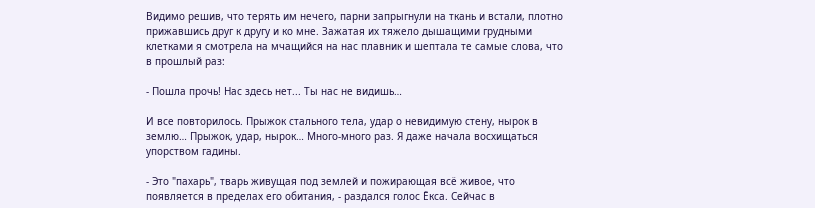Видимо решив, что терять им нечего, парни запрыгнули на ткань и встали, плотно прижавшись друг к другу и ко мне. Зажатая их тяжело дышащими грудными клетками я смотрела на мчащийся на нас плавник и шептала те самые слова, что в прошлый раз:

- Пошла прочь! Нас здесь нет... Ты нас не видишь…

И все повторилось. Прыжок стального тела, удар о невидимую стену, нырок в землю… Прыжок, удар, нырок… Много-много раз. Я даже начала восхищаться упорством гадины.

- Это "пахарь", тварь живущая под землей и пожирающая всё живое, что появляется в пределах его обитания, - раздался голос Ёкса. Сейчас в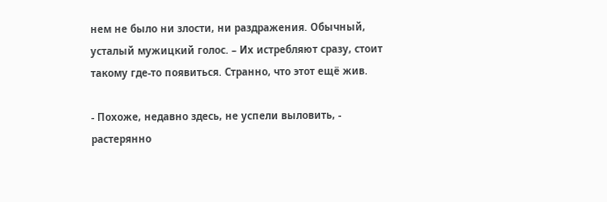нем не было ни злости, ни раздражения. Обычный, усталый мужицкий голос. – Их истребляют сразу, стоит такому где-то появиться. Странно, что этот ещё жив.

- Похоже, недавно здесь, не успели выловить, - растерянно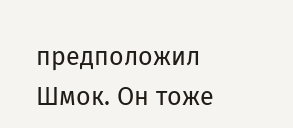предположил Шмок. Он тоже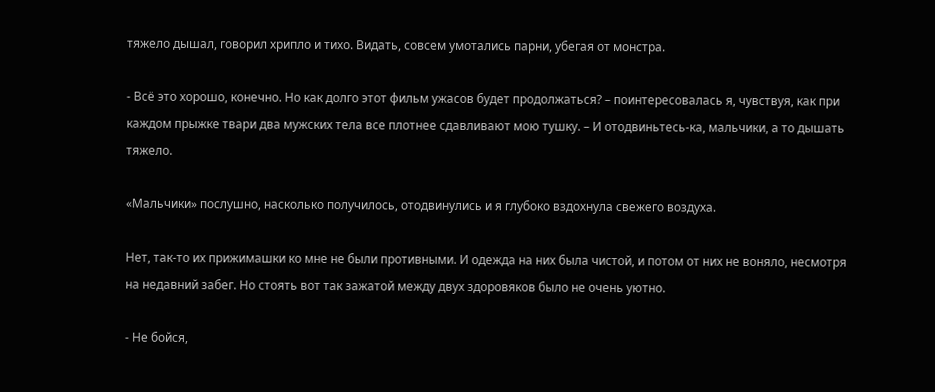тяжело дышал, говорил хрипло и тихо. Видать, совсем умотались парни, убегая от монстра.

- Всё это хорошо, конечно. Но как долго этот фильм ужасов будет продолжаться? – поинтересовалась я, чувствуя, как при каждом прыжке твари два мужских тела все плотнее сдавливают мою тушку. – И отодвиньтесь-ка, мальчики, а то дышать тяжело.

«Мальчики» послушно, насколько получилось, отодвинулись и я глубоко вздохнула свежего воздуха.

Нет, так-то их прижимашки ко мне не были противными. И одежда на них была чистой, и потом от них не воняло, несмотря на недавний забег. Но стоять вот так зажатой между двух здоровяков было не очень уютно.

- Не бойся,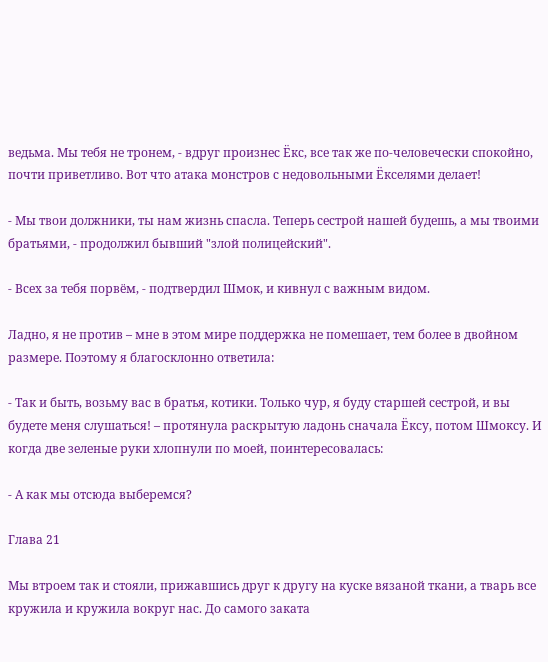ведьма. Мы тебя не тронем, - вдруг произнес Ёкс, все так же по-человечески спокойно, почти приветливо. Вот что атака монстров с недовольными Ёкселями делает!

- Мы твои должники, ты нам жизнь спасла. Теперь сестрой нашей будешь, а мы твоими братьями, - продолжил бывший "злой полицейский".

- Всех за тебя порвём, - подтвердил Шмок, и кивнул с важным видом.

Ладно, я не против – мне в этом мире поддержка не помешает, тем более в двойном размере. Поэтому я благосклонно ответила:

- Так и быть, возьму вас в братья, котики. Только чур, я буду старшей сестрой, и вы будете меня слушаться! – протянула раскрытую ладонь сначала Ёксу, потом Шмоксу. И когда две зеленые руки хлопнули по моей, поинтересовалась:

- А как мы отсюда выберемся?

Глава 21

Мы втроем так и стояли, прижавшись друг к другу на куске вязаной ткани, а тварь все кружила и кружила вокруг нас. До самого заката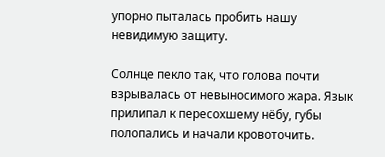упорно пыталась пробить нашу невидимую защиту.

Солнце пекло так, что голова почти взрывалась от невыносимого жара. Язык прилипал к пересохшему нёбу, губы полопались и начали кровоточить.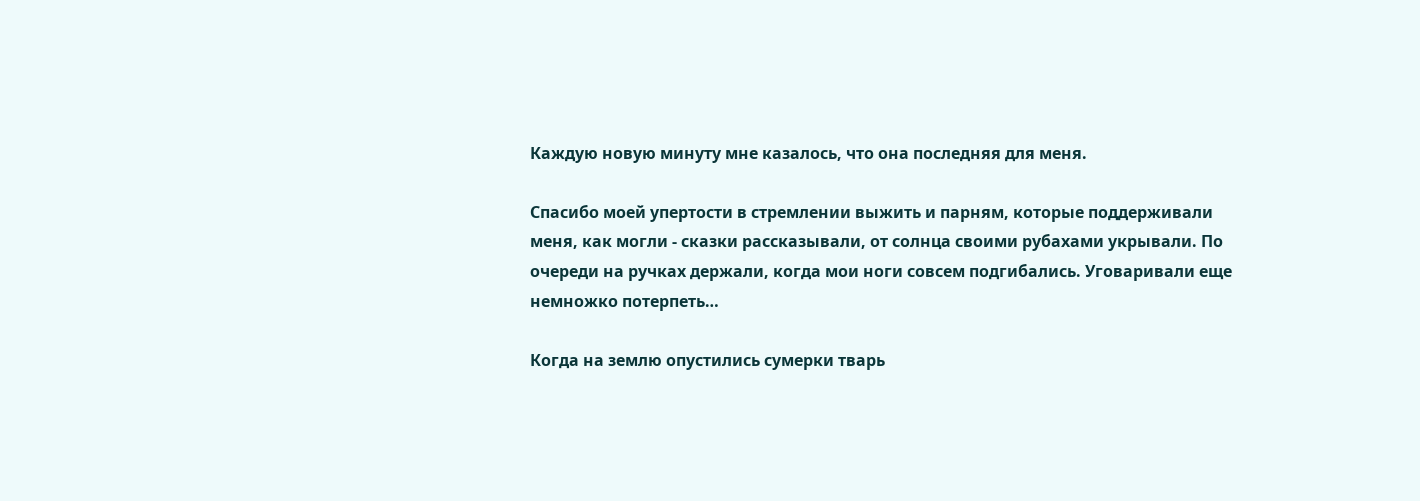Каждую новую минуту мне казалось, что она последняя для меня.

Спасибо моей упертости в стремлении выжить и парням, которые поддерживали меня, как могли - сказки рассказывали, от солнца своими рубахами укрывали. По очереди на ручках держали, когда мои ноги совсем подгибались. Уговаривали еще немножко потерпеть…

Когда на землю опустились сумерки тварь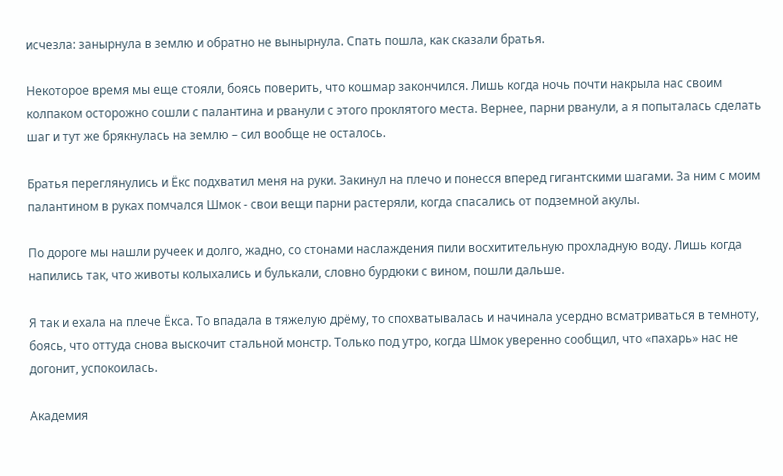исчезла: занырнула в землю и обратно не вынырнула. Спать пошла, как сказали братья.

Некоторое время мы еще стояли, боясь поверить, что кошмар закончился. Лишь когда ночь почти накрыла нас своим колпаком осторожно сошли с палантина и рванули с этого проклятого места. Вернее, парни рванули, а я попыталась сделать шаг и тут же брякнулась на землю – сил вообще не осталось.

Братья переглянулись и Ёкс подхватил меня на руки. Закинул на плечо и понесся вперед гигантскими шагами. За ним с моим палантином в руках помчался Шмок - свои вещи парни растеряли, когда спасались от подземной акулы.

По дороге мы нашли ручеек и долго, жадно, со стонами наслаждения пили восхитительную прохладную воду. Лишь когда напились так, что животы колыхались и булькали, словно бурдюки с вином, пошли дальше.

Я так и ехала на плече Ёкса. То впадала в тяжелую дрёму, то спохватывалась и начинала усердно всматриваться в темноту, боясь, что оттуда снова выскочит стальной монстр. Только под утро, когда Шмок уверенно сообщил, что «пахарь» нас не догонит, успокоилась.

Академия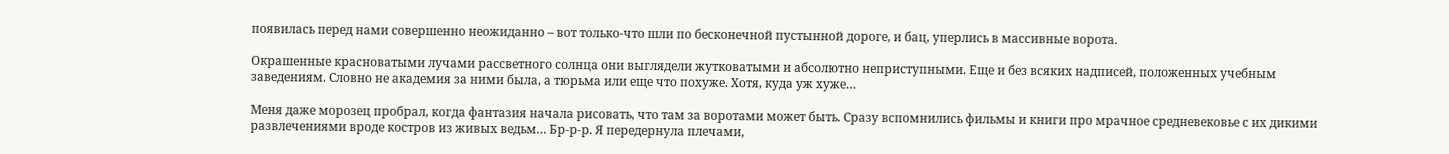появилась перед нами совершенно неожиданно – вот только-что шли по бесконечной пустынной дороге, и бац, уперлись в массивные ворота.

Окрашенные красноватыми лучами рассветного солнца они выглядели жутковатыми и абсолютно неприступными. Еще и без всяких надписей, положенных учебным заведениям. Словно не академия за ними была, а тюрьма или еще что похуже. Хотя, куда уж хуже…

Меня даже морозец пробрал, когда фантазия начала рисовать, что там за воротами может быть. Сразу вспомнились фильмы и книги про мрачное средневековье с их дикими развлечениями вроде костров из живых ведьм… Бр-р-р. Я передернула плечами,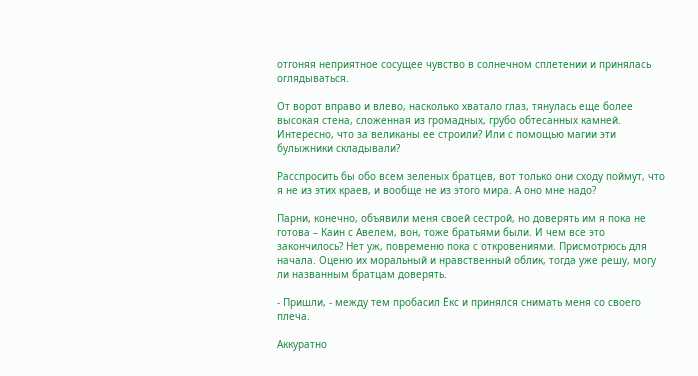отгоняя неприятное сосущее чувство в солнечном сплетении и принялась оглядываться.

От ворот вправо и влево, насколько хватало глаз, тянулась еще более высокая стена, сложенная из громадных, грубо обтесанных камней. Интересно, что за великаны ее строили? Или с помощью магии эти булыжники складывали?

Расспросить бы обо всем зеленых братцев, вот только они сходу поймут, что я не из этих краев, и вообще не из этого мира. А оно мне надо?

Парни, конечно, объявили меня своей сестрой, но доверять им я пока не готова – Каин с Авелем, вон, тоже братьями были. И чем все это закончилось? Нет уж, повременю пока с откровениями. Присмотрюсь для начала. Оценю их моральный и нравственный облик, тогда уже решу, могу ли названным братцам доверять.

- Пришли, - между тем пробасил Ёкс и принялся снимать меня со своего плеча.

Аккуратно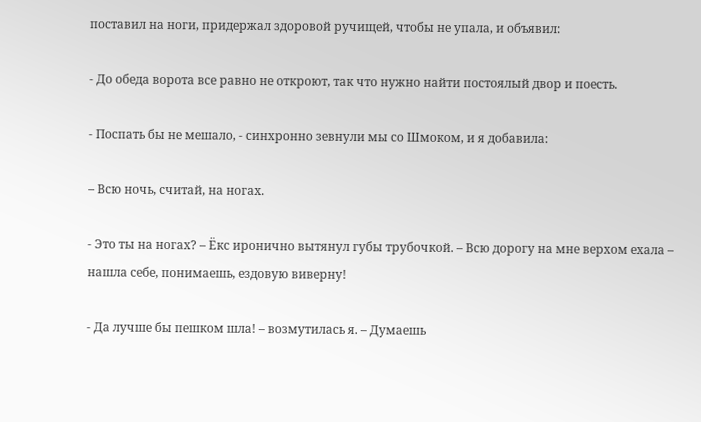поставил на ноги, придержал здоровой ручищей, чтобы не упала, и объявил:

- До обеда ворота все равно не откроют, так что нужно найти постоялый двор и поесть.

- Поспать бы не мешало, - синхронно зевнули мы со Шмоком, и я добавила:

– Всю ночь, считай, на ногах.

- Это ты на ногах? – Ёкс иронично вытянул губы трубочкой. – Всю дорогу на мне верхом ехала – нашла себе, понимаешь, ездовую виверну!

- Да лучше бы пешком шла! – возмутилась я. – Думаешь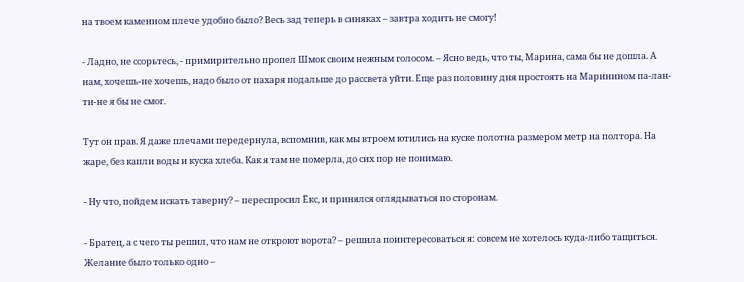на твоем каменном плече удобно было? Весь зад теперь в синяках – завтра ходить не смогу!

- Ладно, не ссорьтесь, - примирительно пропел Шмок своим нежным голосом. – Ясно ведь, что ты, Марина, сама бы не дошла. А нам, хочешь-не хочешь, надо было от пахаря подальше до рассвета уйти. Еще раз половину дня простоять на Маринином па-лан-ти-не я бы не смог.

Тут он прав. Я даже плечами передернула, вспомнив, как мы втроем ютились на куске полотна размером метр на полтора. На жаре, без капли воды и куска хлеба. Как я там не померла, до сих пор не понимаю.

- Ну что, пойдем искать таверну? – переспросил Ёкс, и принялся оглядываться по сторонам.

- Братец, а с чего ты решил, что нам не откроют ворота? – решила поинтересоваться я: совсем не хотелось куда-либо тащиться. Желание было только одно –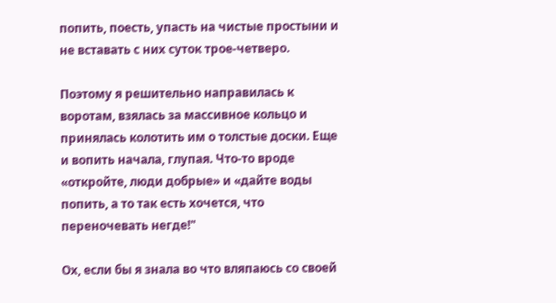попить, поесть, упасть на чистые простыни и не вставать с них суток трое-четверо.

Поэтому я решительно направилась к воротам, взялась за массивное кольцо и принялась колотить им о толстые доски. Еще и вопить начала, глупая. Что-то вроде «откройте, люди добрые» и «дайте воды попить, а то так есть хочется, что переночевать негде!"

Ох, если бы я знала во что вляпаюсь со своей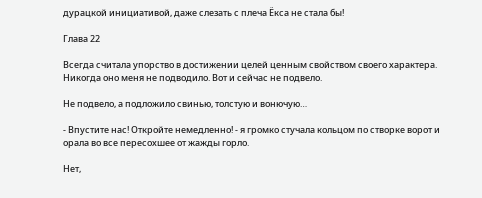дурацкой инициативой, даже слезать с плеча Ёкса не стала бы!

Глава 22

Всегда считала упорство в достижении целей ценным свойством своего характера. Никогда оно меня не подводило. Вот и сейчас не подвело.

Не подвело, а подложило свинью, толстую и вонючую…

- Впустите нас! Откройте немедленно! - я громко стучала кольцом по створке ворот и орала во все пересохшее от жажды горло.

Нет,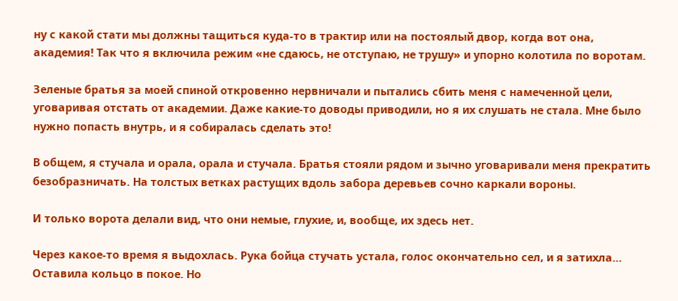ну с какой стати мы должны тащиться куда-то в трактир или на постоялый двор, когда вот она, академия! Так что я включила режим «не сдаюсь, не отступаю, не трушу» и упорно колотила по воротам.

Зеленые братья за моей спиной откровенно нервничали и пытались сбить меня с намеченной цели, уговаривая отстать от академии. Даже какие-то доводы приводили, но я их слушать не стала. Мне было нужно попасть внутрь, и я собиралась сделать это!

В общем, я стучала и орала, орала и стучала. Братья стояли рядом и зычно уговаривали меня прекратить безобразничать. На толстых ветках растущих вдоль забора деревьев сочно каркали вороны.

И только ворота делали вид, что они немые, глухие, и, вообще, их здесь нет.

Через какое-то время я выдохлась. Рука бойца стучать устала, голос окончательно сел, и я затихла… Оставила кольцо в покое. Но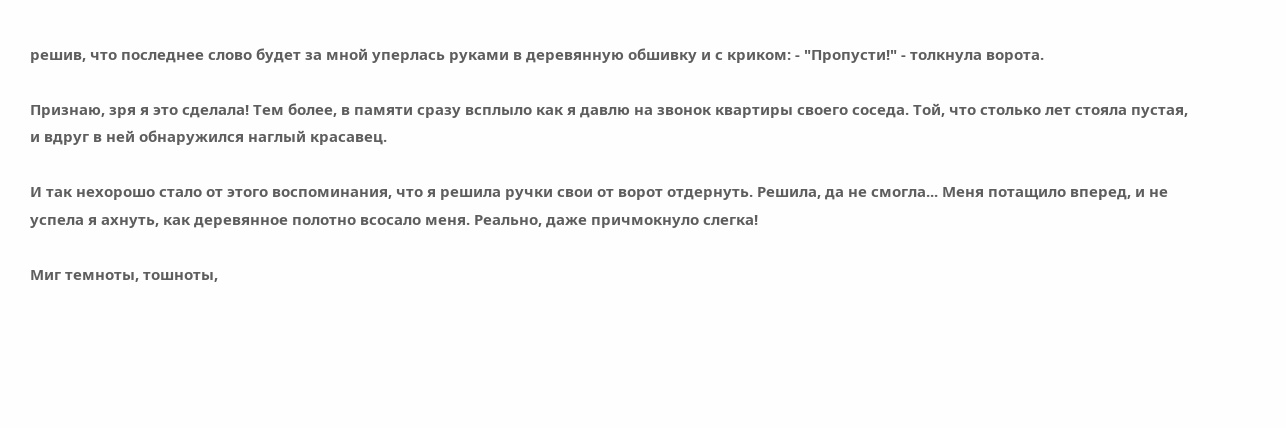решив, что последнее слово будет за мной уперлась руками в деревянную обшивку и с криком: - "Пропусти!" - толкнула ворота.

Признаю, зря я это сделала! Тем более, в памяти сразу всплыло как я давлю на звонок квартиры своего соседа. Той, что столько лет стояла пустая, и вдруг в ней обнаружился наглый красавец.

И так нехорошо стало от этого воспоминания, что я решила ручки свои от ворот отдернуть. Решила, да не смогла... Меня потащило вперед, и не успела я ахнуть, как деревянное полотно всосало меня. Реально, даже причмокнуло слегка!

Миг темноты, тошноты,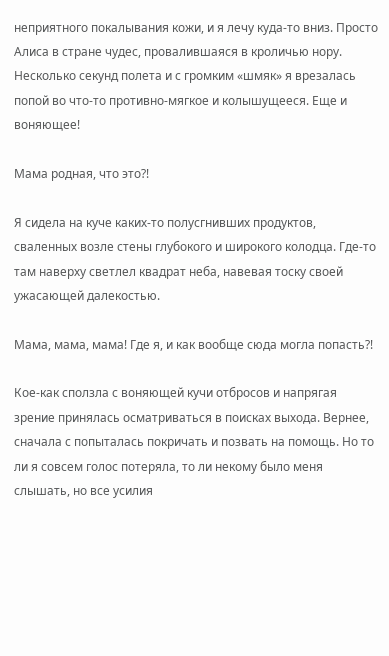неприятного покалывания кожи, и я лечу куда-то вниз. Просто Алиса в стране чудес, провалившаяся в кроличью нору. Несколько секунд полета и с громким «шмяк» я врезалась попой во что-то противно-мягкое и колышущееся. Еще и воняющее!

Мама родная, что это?!

Я сидела на куче каких-то полусгнивших продуктов, сваленных возле стены глубокого и широкого колодца. Где-то там наверху светлел квадрат неба, навевая тоску своей ужасающей далекостью.

Мама, мама, мама! Где я, и как вообще сюда могла попасть?!

Кое-как сползла с воняющей кучи отбросов и напрягая зрение принялась осматриваться в поисках выхода. Вернее, сначала с попыталась покричать и позвать на помощь. Но то ли я совсем голос потеряла, то ли некому было меня слышать, но все усилия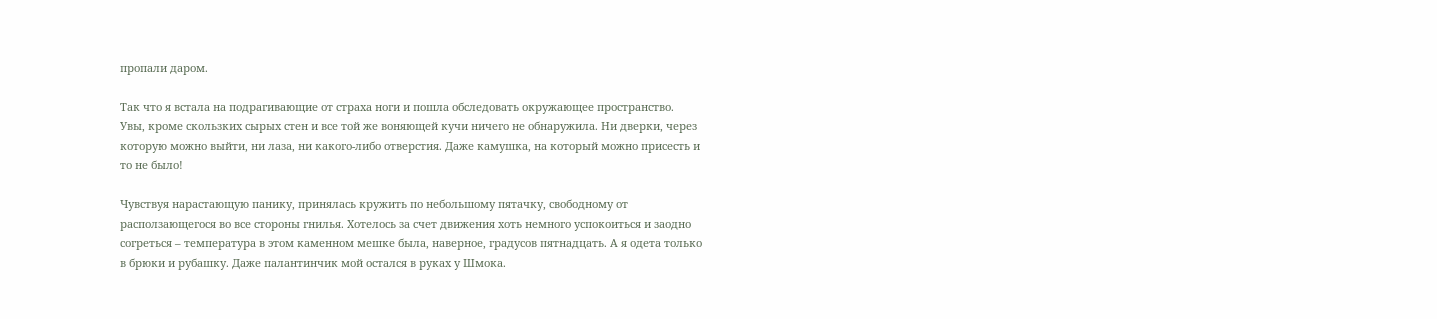пропали даром.

Так что я встала на подрагивающие от страха ноги и пошла обследовать окружающее пространство.
Увы, кроме скользких сырых стен и все той же воняющей кучи ничего не обнаружила. Ни дверки, через которую можно выйти, ни лаза, ни какого-либо отверстия. Даже камушка, на который можно присесть и то не было!

Чувствуя нарастающую панику, принялась кружить по небольшому пятачку, свободному от расползающегося во все стороны гнилья. Хотелось за счет движения хоть немного успокоиться и заодно согреться – температура в этом каменном мешке была, наверное, градусов пятнадцать. А я одета только в брюки и рубашку. Даже палантинчик мой остался в руках у Шмока.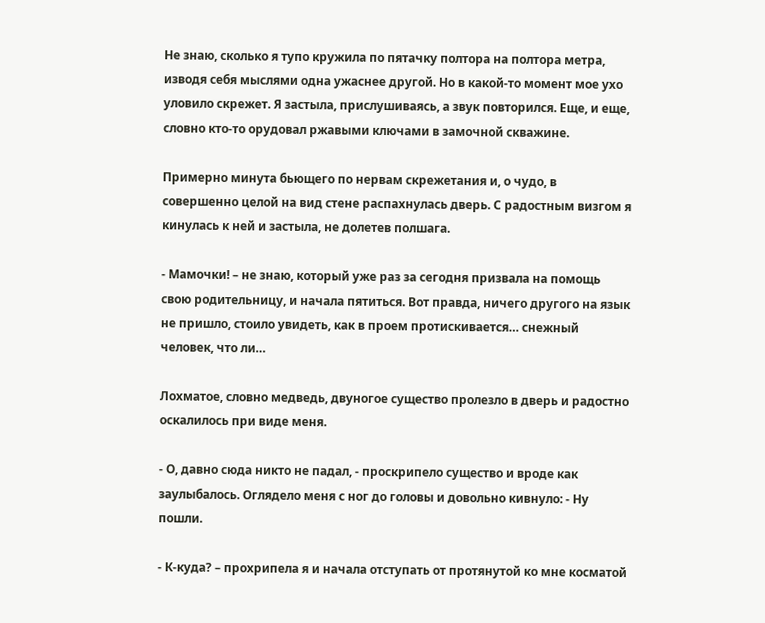Не знаю, сколько я тупо кружила по пятачку полтора на полтора метра, изводя себя мыслями одна ужаснее другой. Но в какой-то момент мое ухо уловило скрежет. Я застыла, прислушиваясь, а звук повторился. Еще, и еще, словно кто-то орудовал ржавыми ключами в замочной скважине.

Примерно минута бьющего по нервам скрежетания и, о чудо, в совершенно целой на вид стене распахнулась дверь. С радостным визгом я кинулась к ней и застыла, не долетев полшага.

- Мамочки! – не знаю, который уже раз за сегодня призвала на помощь свою родительницу, и начала пятиться. Вот правда, ничего другого на язык не пришло, стоило увидеть, как в проем протискивается… снежный человек, что ли…

Лохматое, словно медведь, двуногое существо пролезло в дверь и радостно оскалилось при виде меня.

- О, давно сюда никто не падал, - проскрипело существо и вроде как заулыбалось. Оглядело меня с ног до головы и довольно кивнуло: - Ну пошли.

- К-куда? – прохрипела я и начала отступать от протянутой ко мне косматой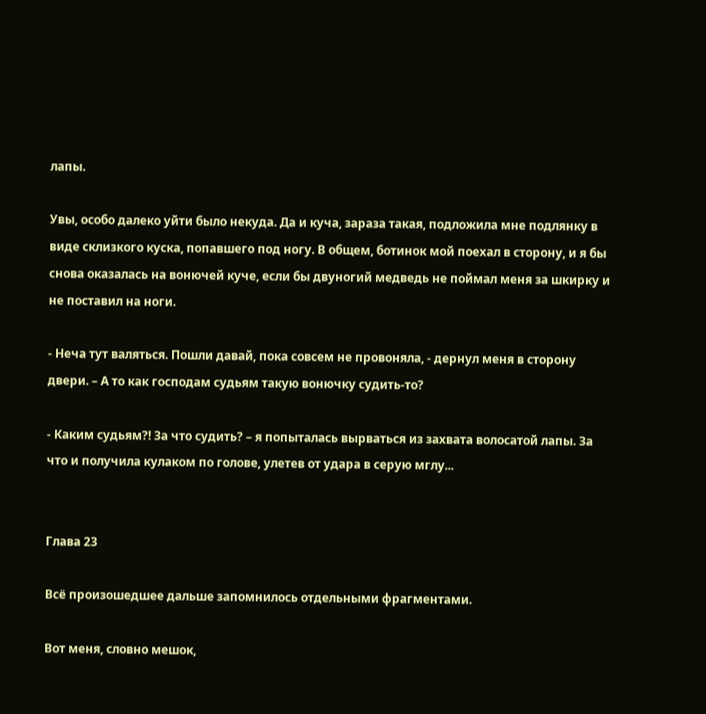лапы.

Увы, особо далеко уйти было некуда. Да и куча, зараза такая, подложила мне подлянку в виде склизкого куска, попавшего под ногу. В общем, ботинок мой поехал в сторону, и я бы снова оказалась на вонючей куче, если бы двуногий медведь не поймал меня за шкирку и не поставил на ноги.

- Неча тут валяться. Пошли давай, пока совсем не провоняла, - дернул меня в сторону двери. – А то как господам судьям такую вонючку судить-то?

- Каким судьям?! За что судить? – я попыталась вырваться из захвата волосатой лапы. За что и получила кулаком по голове, улетев от удара в серую мглу...


Глава 23

Всё произошедшее дальше запомнилось отдельными фрагментами.

Вот меня, словно мешок,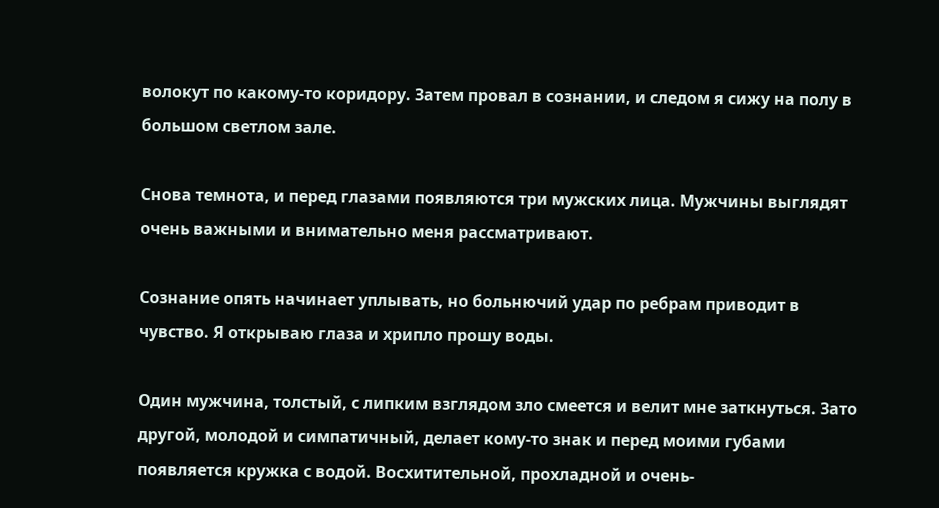волокут по какому-то коридору. Затем провал в сознании, и следом я сижу на полу в большом светлом зале.

Снова темнота, и перед глазами появляются три мужских лица. Мужчины выглядят очень важными и внимательно меня рассматривают.

Сознание опять начинает уплывать, но больнючий удар по ребрам приводит в чувство. Я открываю глаза и хрипло прошу воды.

Один мужчина, толстый, с липким взглядом зло смеется и велит мне заткнуться. Зато другой, молодой и симпатичный, делает кому-то знак и перед моими губами появляется кружка с водой. Восхитительной, прохладной и очень-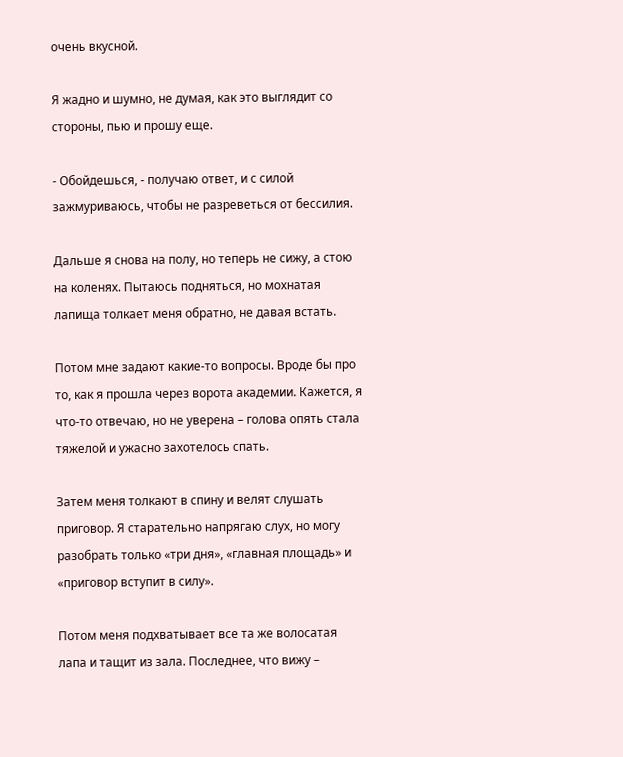очень вкусной.

Я жадно и шумно, не думая, как это выглядит со стороны, пью и прошу еще.

- Обойдешься, - получаю ответ, и с силой зажмуриваюсь, чтобы не разреветься от бессилия.

Дальше я снова на полу, но теперь не сижу, а стою на коленях. Пытаюсь подняться, но мохнатая лапища толкает меня обратно, не давая встать.

Потом мне задают какие-то вопросы. Вроде бы про то, как я прошла через ворота академии. Кажется, я что-то отвечаю, но не уверена – голова опять стала тяжелой и ужасно захотелось спать.

Затем меня толкают в спину и велят слушать приговор. Я старательно напрягаю слух, но могу разобрать только «три дня», «главная площадь» и «приговор вступит в силу».

Потом меня подхватывает все та же волосатая лапа и тащит из зала. Последнее, что вижу –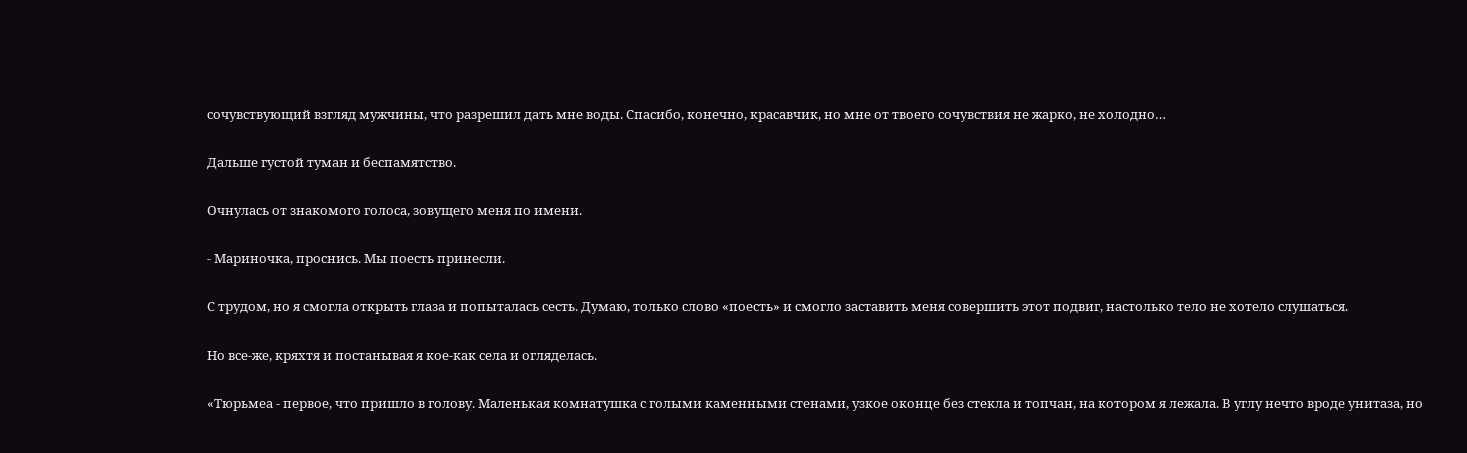сочувствующий взгляд мужчины, что разрешил дать мне воды. Спасибо, конечно, красавчик, но мне от твоего сочувствия не жарко, не холодно…

Дальше густой туман и беспамятство.

Очнулась от знакомого голоса, зовущего меня по имени.

- Мариночка, проснись. Мы поесть принесли.

С трудом, но я смогла открыть глаза и попыталась сесть. Думаю, только слово «поесть» и смогло заставить меня совершить этот подвиг, настолько тело не хотело слушаться.

Но все-же, кряхтя и постанывая я кое-как села и огляделась.

«Тюрьмеа - первое, что пришло в голову. Маленькая комнатушка с голыми каменными стенами, узкое оконце без стекла и топчан, на котором я лежала. В углу нечто вроде унитаза, но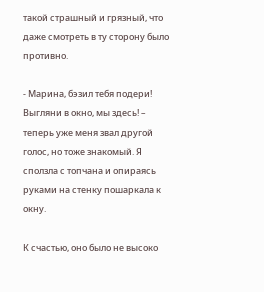такой страшный и грязный, что даже смотреть в ту сторону было противно.

- Марина, бэзил тебя подери! Выгляни в окно, мы здесь! – теперь уже меня звал другой голос, но тоже знакомый. Я сползла с топчана и опираясь руками на стенку пошаркала к окну.

К счастью, оно было не высоко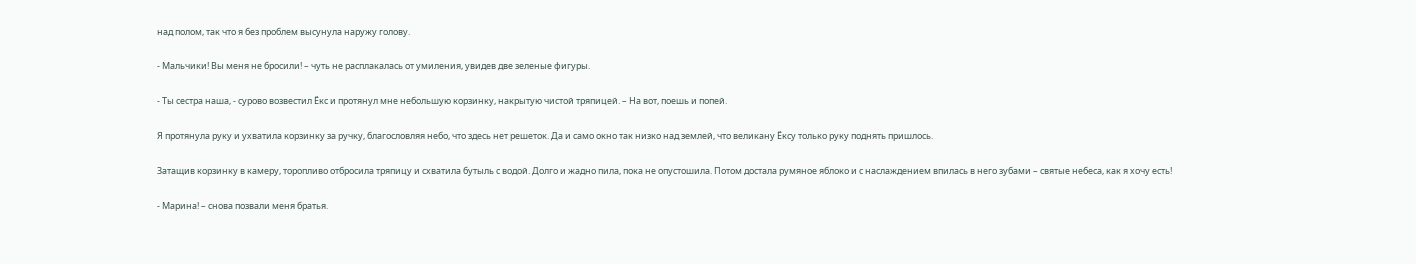над полом, так что я без проблем высунула наружу голову.

- Мальчики! Вы меня не бросили! – чуть не расплакалась от умиления, увидев две зеленые фигуры.

- Ты сестра наша, - сурово возвестил Ёкс и протянул мне небольшую корзинку, накрытую чистой тряпицей. – На вот, поешь и попей.

Я протянула руку и ухватила корзинку за ручку, благословляя небо, что здесь нет решеток. Да и само окно так низко над землей, что великану Ёксу только руку поднять пришлось.

Затащив корзинку в камеру, торопливо отбросила тряпицу и схватила бутыль с водой. Долго и жадно пила, пока не опустошила. Потом достала румяное яблоко и с наслаждением впилась в него зубами – святые небеса, как я хочу есть!

- Марина! – снова позвали меня братья.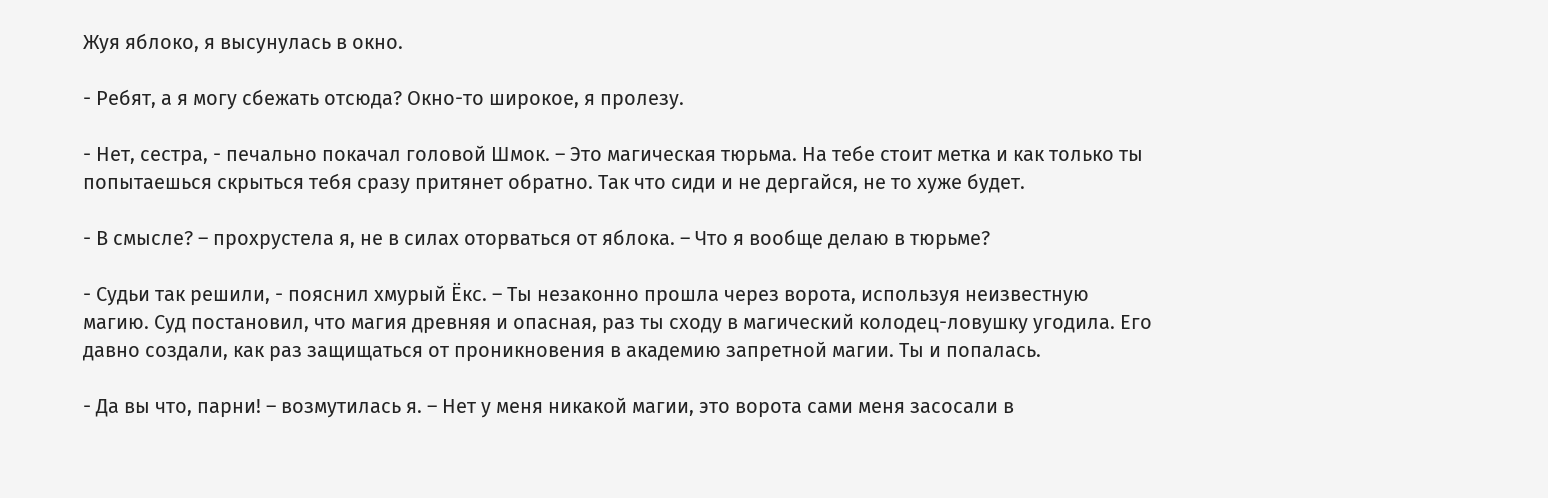Жуя яблоко, я высунулась в окно.

- Ребят, а я могу сбежать отсюда? Окно-то широкое, я пролезу.

- Нет, сестра, - печально покачал головой Шмок. – Это магическая тюрьма. На тебе стоит метка и как только ты попытаешься скрыться тебя сразу притянет обратно. Так что сиди и не дергайся, не то хуже будет.

- В смысле? – прохрустела я, не в силах оторваться от яблока. – Что я вообще делаю в тюрьме?

- Судьи так решили, - пояснил хмурый Ёкс. – Ты незаконно прошла через ворота, используя неизвестную магию. Суд постановил, что магия древняя и опасная, раз ты сходу в магический колодец-ловушку угодила. Его давно создали, как раз защищаться от проникновения в академию запретной магии. Ты и попалась.

- Да вы что, парни! – возмутилась я. – Нет у меня никакой магии, это ворота сами меня засосали в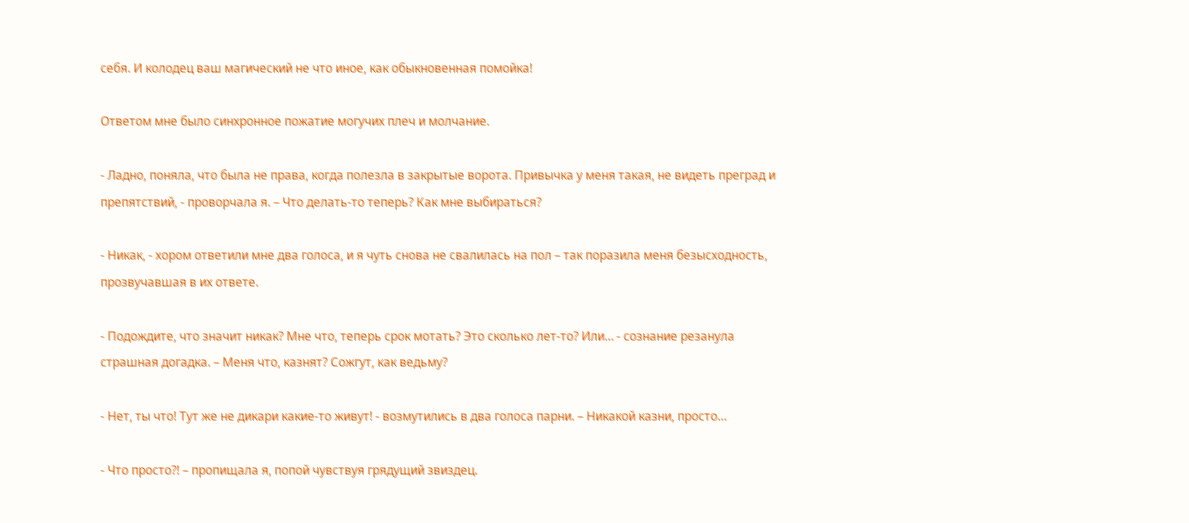себя. И колодец ваш магический не что иное, как обыкновенная помойка!

Ответом мне было синхронное пожатие могучих плеч и молчание.

- Ладно, поняла, что была не права, когда полезла в закрытые ворота. Привычка у меня такая, не видеть преград и препятствий, - проворчала я. – Что делать-то теперь? Как мне выбираться?

- Никак, - хором ответили мне два голоса, и я чуть снова не свалилась на пол – так поразила меня безысходность, прозвучавшая в их ответе.

- Подождите, что значит никак? Мне что, теперь срок мотать? Это сколько лет-то? Или… - сознание резанула страшная догадка. – Меня что, казнят? Сожгут, как ведьму?

- Нет, ты что! Тут же не дикари какие-то живут! - возмутились в два голоса парни. – Никакой казни, просто…

- Что просто?! – пропищала я, попой чувствуя грядущий звиздец.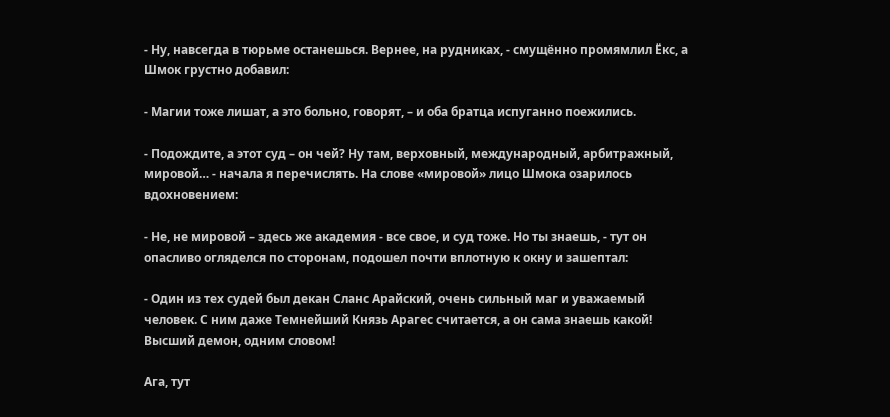- Ну, навсегда в тюрьме останешься. Вернее, на рудниках, - смущённо промямлил Ёкс, а Шмок грустно добавил:

- Магии тоже лишат, а это больно, говорят, – и оба братца испуганно поежились.

- Подождите, а этот суд – он чей? Ну там, верховный, международный, арбитражный, мировой… - начала я перечислять. На слове «мировой» лицо Шмока озарилось вдохновением:

- Не, не мировой – здесь же академия - все свое, и суд тоже. Но ты знаешь, - тут он опасливо огляделся по сторонам, подошел почти вплотную к окну и зашептал:

- Один из тех судей был декан Сланс Арайский, очень сильный маг и уважаемый человек. С ним даже Темнейший Князь Арагес считается, а он сама знаешь какой! Высший демон, одним словом!

Ага, тут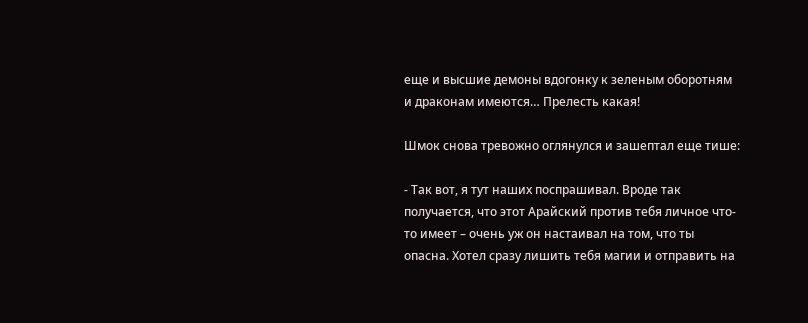еще и высшие демоны вдогонку к зеленым оборотням и драконам имеются… Прелесть какая!

Шмок снова тревожно оглянулся и зашептал еще тише:

- Так вот, я тут наших поспрашивал. Вроде так получается, что этот Арайский против тебя личное что-то имеет – очень уж он настаивал на том, что ты опасна. Хотел сразу лишить тебя магии и отправить на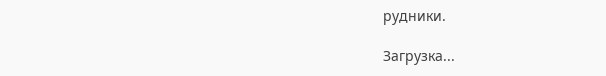рудники.

Загрузка...